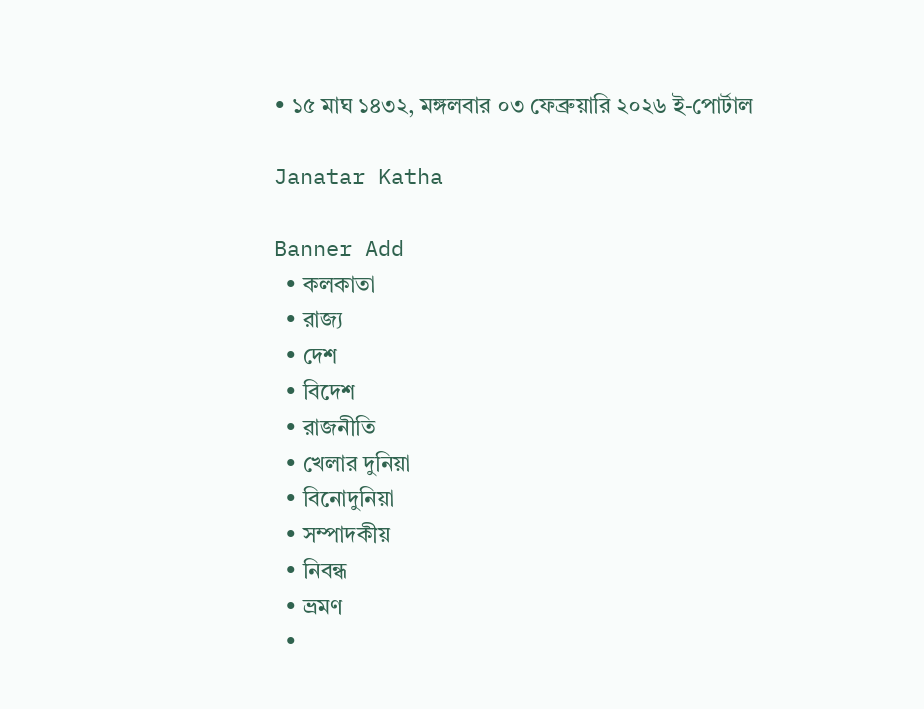• ১৫ মাঘ ১৪৩২, মঙ্গলবার ০৩ ফেব্রুয়ারি ২০২৬ ই-পোর্টাল

Janatar Katha

Banner Add
  • কলকাতা
  • রাজ্য
  • দেশ
  • বিদেশ
  • রাজনীতি
  • খেলার দুনিয়া
  • বিনোদুনিয়া
  • সম্পাদকীয়
  • নিবন্ধ
  • ভ্রমণ
  •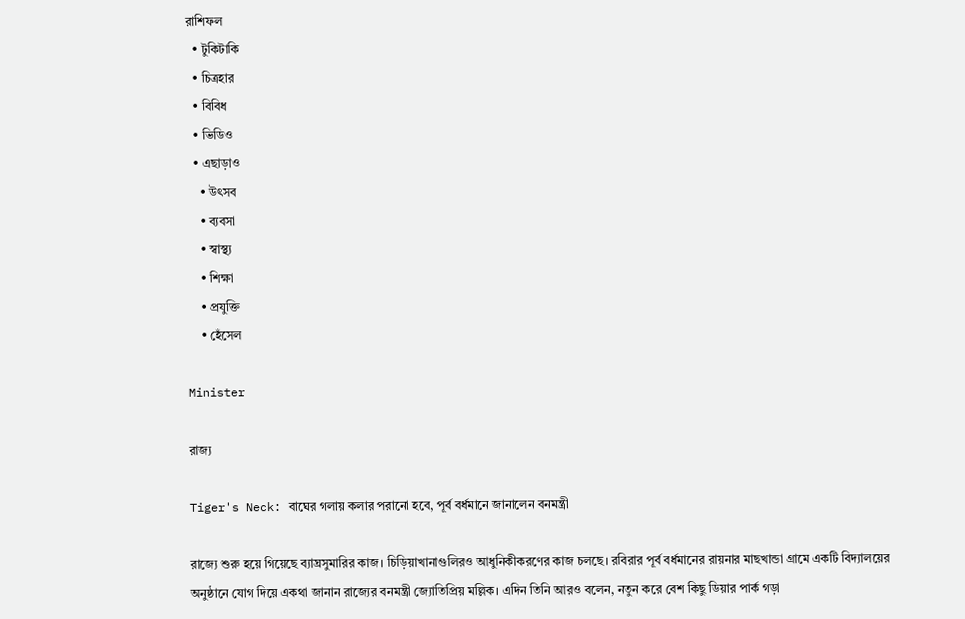রাশিফল
  • টুকিটাকি
  • চিত্রহার
  • বিবিধ
  • ভিডিও
  • এছাড়াও
    • উৎসব
    • ব্যবসা
    • স্বাস্থ্য
    • শিক্ষা
    • প্রযুক্তি
    • হেঁসেল

Minister

রাজ্য

Tiger's Neck: বাঘের গলায় কলার পরানো হবে, পূর্ব বর্ধমানে জানালেন বনমন্ত্রী

রাজ্যে শুরু হয়ে গিয়েছে ব্যাঘ্রসুমারির কাজ। চিড়িয়াখানাগুলিরও আধুনিকীকরণের কাজ চলছে। রবিরার পূর্ব বর্ধমানের রায়নার মাছখান্ডা গ্রামে একটি বিদ্যালয়ের অনুষ্ঠানে যোগ দিয়ে একথা জানান রাজ্যের বনমন্ত্রী জ্যোতিপ্রিয় মল্লিক। এদিন তিনি আরও বলেন, নতুন করে বেশ কিছু ডিয়ার পার্ক গড়া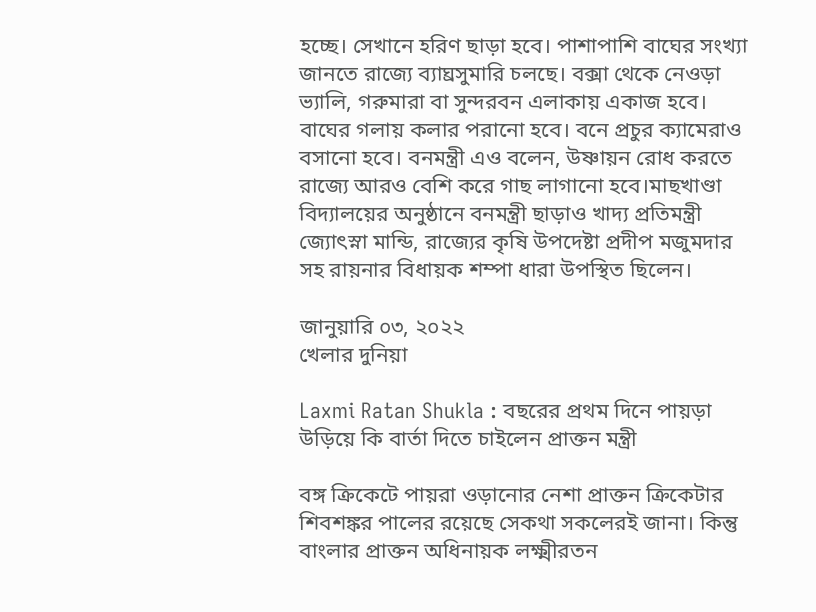হচ্ছে। সেখানে হরিণ ছাড়া হবে। পাশাপাশি বাঘের সংখ্যা জানতে রাজ্যে ব্যাঘ্রসুমারি চলছে। বক্সা থেকে নেওড়া ভ্যালি, গরুমারা বা সুন্দরবন এলাকায় একাজ হবে। বাঘের গলায় কলার পরানো হবে। বনে প্রচুর ক্যামেরাও বসানো হবে। বনমন্ত্রী এও বলেন, উষ্ণায়ন রোধ করতে রাজ্যে আরও বেশি করে গাছ লাগানো হবে।মাছখাণ্ডা বিদ্যালয়ের অনুষ্ঠানে বনমন্ত্রী ছাড়াও খাদ্য প্রতিমন্ত্রী জ্যোৎস্না মান্ডি, রাজ্যের কৃষি উপদেষ্টা প্রদীপ মজুমদার সহ রায়নার বিধায়ক শম্পা ধারা উপস্থিত ছিলেন।

জানুয়ারি ০৩, ২০২২
খেলার দুনিয়া

Laxmi Ratan Shukla : বছরের প্রথম দিনে পায়ড়া উড়িয়ে কি বার্তা দিতে চাইলেন প্রাক্তন মন্ত্রী

বঙ্গ ক্রিকেটে পায়রা ওড়ানোর নেশা প্রাক্তন ক্রিকেটার শিবশঙ্কর পালের রয়েছে সেকথা সকলেরই জানা। কিন্তু বাংলার প্রাক্তন অধিনায়ক লক্ষ্মীরতন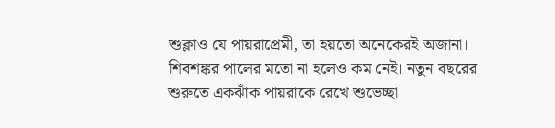শুক্লাও যে পায়রাপ্রেমী, তা হয়তো অনেকেরই অজানা। শিবশঙ্কর পালের মতো না হলেও কম নেই। নতুন বছরের শুরুতে একঝাঁক পায়রাকে রেখে শুভেচ্ছা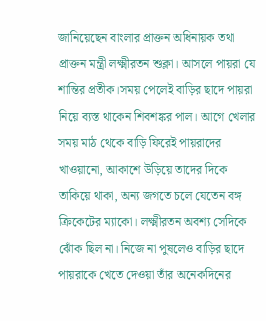জানিয়েছেন বাংলার প্রাক্তন অধিনায়ক তথা প্রাক্তন মন্ত্রী লক্ষ্মীরতন শুক্লা। আসলে পায়রা যে শান্তির প্রতীক।সময় পেলেই বাড়ির ছাদে পায়রা নিয়ে ব্যস্ত থাকেন শিবশঙ্কর পাল। আগে খেলার সময় মাঠ থেকে বাড়ি ফিরেই পায়রাদের খাওয়ানো, আকাশে উড়িয়ে তাদের দিকে তাকিয়ে থাকা, অন্য জগতে চলে যেতেন বঙ্গ ক্রিকেটের ম্যাকো। লক্ষ্মীরতন অবশ্য সেদিকে ঝোঁক ছিল না। নিজে না পুষলেও বাড়ির ছাদে পায়রাকে খেতে দেওয়া তাঁর অনেকদিনের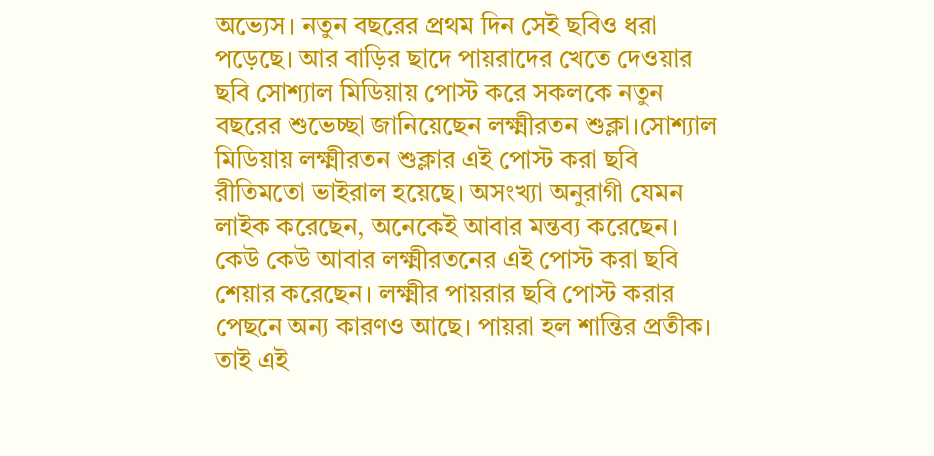অভ্যেস। নতুন বছরের প্রথম দিন সেই ছবিও ধরা পড়েছে। আর বাড়ির ছাদে পায়রাদের খেতে দেওয়ার ছবি সোশ্যাল মিডিয়ায় পোস্ট করে সকলকে নতুন বছরের শুভেচ্ছা জানিয়েছেন লক্ষ্মীরতন শুক্লা।সোশ্যাল মিডিয়ায় লক্ষ্মীরতন শুক্লার এই পোস্ট করা ছবি রীতিমতো ভাইরাল হয়েছে। অসংখ্যা অনুরাগী যেমন লাইক করেছেন, অনেকেই আবার মন্তব্য করেছেন। কেউ কেউ আবার লক্ষ্মীরতনের এই পোস্ট করা ছবি শেয়ার করেছেন। লক্ষ্মীর পায়রার ছবি পোস্ট করার পেছনে অন্য কারণও আছে। পায়রা হল শান্তির প্রতীক। তাই এই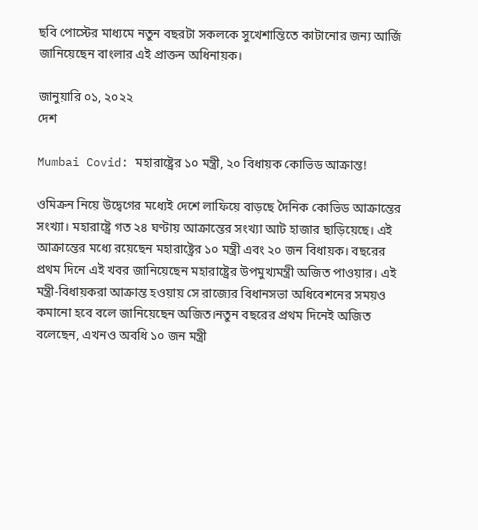ছবি পোস্টের মাধ্যমে নতুন বছরটা সকলকে সুখেশান্তিতে কাটানোর জন্য আর্জি জানিয়েছেন বাংলার এই প্রাক্তন অধিনায়ক।

জানুয়ারি ০১, ২০২২
দেশ

Mumbai Covid: মহারাষ্ট্রের ১০ মন্ত্রী, ২০ বিধায়ক কোভিড আক্রান্ত!

ওমিক্রন নিয়ে উদ্বেগের মধ্যেই দেশে লাফিয়ে বাড়ছে দৈনিক কোভিড আক্রান্তের সংখ্যা। মহারাষ্ট্রে গত ২৪ ঘণ্টায় আক্রান্তের সংখ্যা আট হাজার ছাড়িয়েছে। এই আক্রান্তের মধ্যে রয়েছেন মহারাষ্ট্রের ১০ মন্ত্রী এবং ২০ জন বিধায়ক। বছরের প্রথম দিনে এই খবর জানিয়েছেন মহারাষ্ট্রের উপমুখ্যমন্ত্রী অজিত পাওয়ার। এই মন্ত্রী-বিধায়করা আক্রান্ত হওয়ায় সে রাজ্যের বিধানসভা অধিবেশনের সময়ও কমানো হবে বলে জানিয়েছেন অজিত।নতুন বছরের প্রথম দিনেই অজিত বলেছেন, এখনও অবধি ১০ জন মন্ত্রী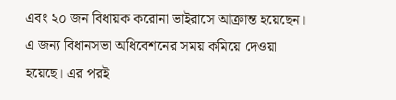এবং ২০ জন বিধায়ক করোনা ভাইরাসে আক্রান্ত হয়েছেন। এ জন্য বিধানসভা অধিবেশনের সময় কমিয়ে দেওয়া হয়েছে। এর পরই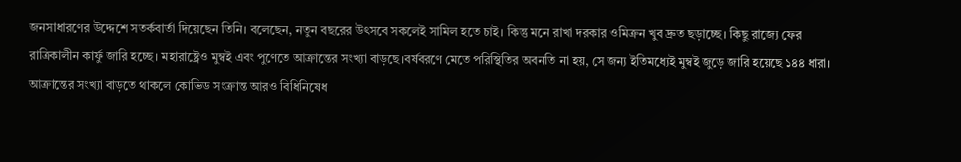জনসাধারণের উদ্দেশে সতর্কবার্তা দিয়েছেন তিনি। বলেছেন, নতুন বছরের উৎসবে সকলেই সামিল হতে চাই। কিন্তু মনে রাখা দরকার ওমিক্রন খুব দ্রুত ছড়াচ্ছে। কিছু রাজ্যে ফের রাত্রিকালীন কার্ফু জারি হচ্ছে। মহারাষ্ট্রেও মুম্বই এবং পুণেতে আক্রান্তের সংখ্যা বাড়ছে।বর্ষবরণে মেতে পরিস্থিতির অবনতি না হয়, সে জন্য ইতিমধ্যেই মুম্বই জুড়ে জারি হয়েছে ১৪৪ ধারা। আক্রান্তের সংখ্যা বাড়তে থাকলে কোভিড সংক্রান্ত আরও বিধিনিষেধ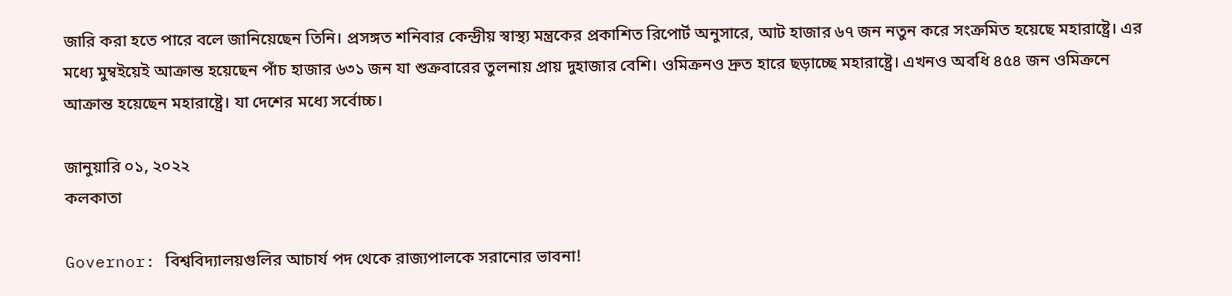জারি করা হতে পারে বলে জানিয়েছেন তিনি। প্রসঙ্গত শনিবার কেন্দ্রীয় স্বাস্থ্য মন্ত্রকের প্রকাশিত রিপোর্ট অনুসারে, আট হাজার ৬৭ জন নতুন করে সংক্রমিত হয়েছে মহারাষ্ট্রে। এর মধ্যে মুম্বইয়েই আক্রান্ত হয়েছেন পাঁচ হাজার ৬৩১ জন যা শুক্রবারের তুলনায় প্রায় দুহাজার বেশি। ওমিক্রনও দ্রুত হারে ছড়াচ্ছে মহারাষ্ট্রে। এখনও অবধি ৪৫৪ জন ওমিক্রনে আক্রান্ত হয়েছেন মহারাষ্ট্রে। যা দেশের মধ্যে সর্বোচ্চ।

জানুয়ারি ০১, ২০২২
কলকাতা

Governor: বিশ্ববিদ্যালয়গুলির আচার্য পদ থেকে রাজ্যপালকে সরানোর ভাবনা!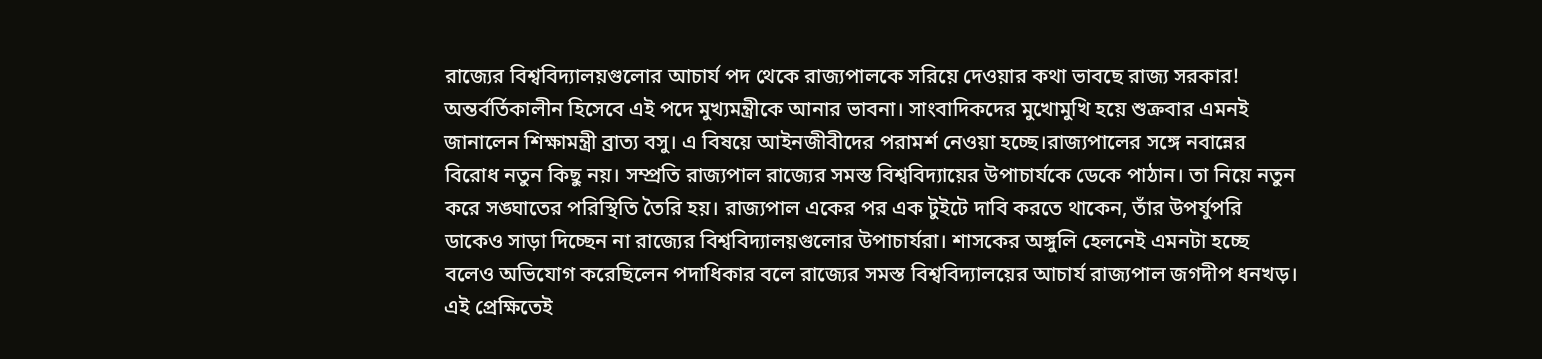রাজ্যের বিশ্ববিদ্যালয়গুলোর আচার্য পদ থেকে রাজ্যপালকে সরিয়ে দেওয়ার কথা ভাবছে রাজ্য সরকার! অন্তর্বর্তিকালীন হিসেবে এই পদে মুখ্যমন্ত্রীকে আনার ভাবনা। সাংবাদিকদের মুখোমুখি হয়ে শুক্রবার এমনই জানালেন শিক্ষামন্ত্রী ব্রাত্য বসু। এ বিষয়ে আইনজীবীদের পরামর্শ নেওয়া হচ্ছে।রাজ্যপালের সঙ্গে নবান্নের বিরোধ নতুন কিছু নয়। সম্প্রতি রাজ্যপাল রাজ্যের সমস্ত বিশ্ববিদ্যায়ের উপাচার্যকে ডেকে পাঠান। তা নিয়ে নতুন করে সঙ্ঘাতের পরিস্থিতি তৈরি হয়। রাজ্যপাল একের পর এক টুইটে দাবি করতে থাকেন, তাঁর উপর্যুপরি ডাকেও সাড়া দিচ্ছেন না রাজ্যের বিশ্ববিদ্যালয়গুলোর উপাচার্যরা। শাসকের অঙ্গুলি হেলনেই এমনটা হচ্ছে বলেও অভিযোগ করেছিলেন পদাধিকার বলে রাজ্যের সমস্ত বিশ্ববিদ্যালয়ের আচার্য রাজ্যপাল জগদীপ ধনখড়। এই প্রেক্ষিতেই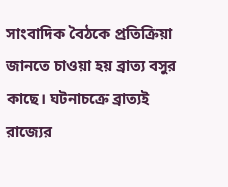সাংবাদিক বৈঠকে প্রতিক্রিয়া জানতে চাওয়া হয় ব্রাত্য বসুর কাছে। ঘটনাচক্রে ব্রাত্যই রাজ্যের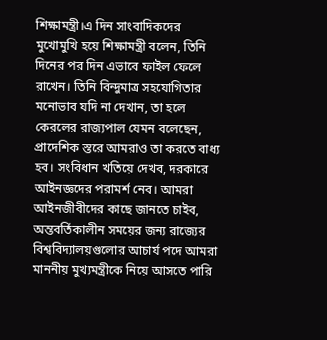শিক্ষামন্ত্রী।এ দিন সাংবাদিকদের মুখোমুখি হয়ে শিক্ষামন্ত্রী বলেন, তিনি দিনের পর দিন এভাবে ফাইল ফেলে রাখেন। তিনি বিন্দুমাত্র সহযোগিতার মনোভাব যদি না দেখান, তা হলে কেরলের রাজ্যপাল যেমন বলেছেন, প্রাদেশিক স্তরে আমরাও তা করতে বাধ্য হব। সংবিধান খতিয়ে দেখব, দরকারে আইনজ্ঞদের পরামর্শ নেব। আমরা আইনজীবীদের কাছে জানতে চাইব, অন্তবর্তিকালীন সময়ের জন্য রাজ্যের বিশ্ববিদ্যালয়গুলোর আচার্য পদে আমরা মাননীয় মুখ্যমন্ত্রীকে নিয়ে আসতে পারি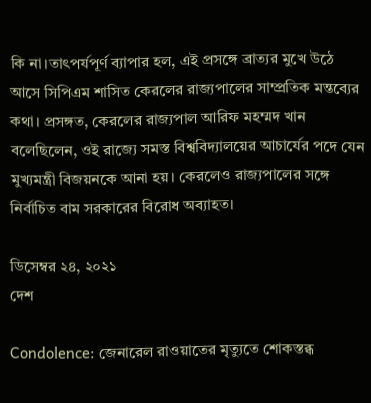কি না।তাৎপর্যপূর্ণ ব্যাপার হল, এই প্রসঙ্গে ব্রাত্যর মুখে উঠে আসে সিপিএম শাসিত কেরলের রাজ্যপালের সাম্প্রতিক মন্তব্যের কথা। প্রসঙ্গত, কেরলের রাজ্যপাল আরিফ মহম্মদ খান বলেছিলেন, ওই রাজ্যে সমস্ত বিশ্ববিদ্যালয়ের আচার্যের পদে যেন মুখ্যমন্ত্রী বিজয়নকে আনা হয়। কেরলেও রাজ্যপালের সঙ্গে নির্বাচিত বাম সরকারের বিরোধ অব্যাহত।

ডিসেম্বর ২৪, ২০২১
দেশ

Condolence: জেনারেল রাওয়াতের মৃত্যুতে শোকস্তব্ধ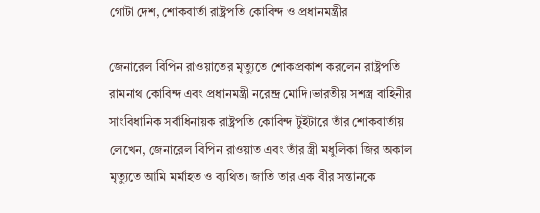গোটা দেশ, শোকবার্তা রাষ্ট্রপতি কোবিন্দ ও প্রধানমন্ত্রীর

জেনারেল বিপিন রাওয়াতের মৃত্যুতে শোকপ্রকাশ করলেন রাষ্ট্রপতি রামনাথ কোবিন্দ এবং প্রধানমন্ত্রী নরেন্দ্র মোদি।ভারতীয় সশস্ত্র বাহিনীর সাংবিধানিক সর্বাধিনায়ক রাষ্ট্রপতি কোবিন্দ টুইটারে তাঁর শোকবার্তায় লেখেন, জেনারেল বিপিন রাওয়াত এবং তাঁর স্ত্রী মধুলিকা জির অকাল মৃত্যুতে আমি মর্মাহত ও ব্যথিত। জাতি তার এক বীর সন্তানকে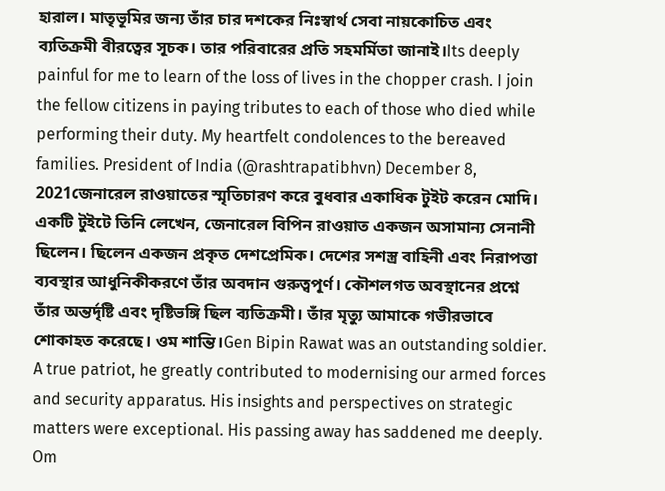হারাল। মাতৃভূমির জন্য তাঁর চার দশকের নিঃস্বার্থ সেবা নায়কোচিত এবং ব্যতিক্রমী বীরত্বের সূচক। তার পরিবারের প্রতি সহমর্মিতা জানাই।Its deeply painful for me to learn of the loss of lives in the chopper crash. I join the fellow citizens in paying tributes to each of those who died while performing their duty. My heartfelt condolences to the bereaved families. President of India (@rashtrapatibhvn) December 8, 2021জেনারেল রাওয়াতের স্মৃতিচারণ করে বুধবার একাধিক টুইট করেন মোদি। একটি টুইটে তিনি লেখেন, জেনারেল বিপিন রাওয়াত একজন অসামান্য সেনানী ছিলেন। ছিলেন একজন প্রকৃত দেশপ্রেমিক। দেশের সশস্ত্র বাহিনী এবং নিরাপত্তা ব্যবস্থার আধুনিকীকরণে তাঁর অবদান গুরুত্বপূর্ণ। কৌশলগত অবস্থানের প্রশ্নে তাঁর অন্তর্দৃষ্টি এবং দৃষ্টিভঙ্গি ছিল ব্যতিক্রমী। তাঁর মৃত্যু আমাকে গভীরভাবে শোকাহত করেছে। ওম শান্তি।Gen Bipin Rawat was an outstanding soldier. A true patriot, he greatly contributed to modernising our armed forces and security apparatus. His insights and perspectives on strategic matters were exceptional. His passing away has saddened me deeply. Om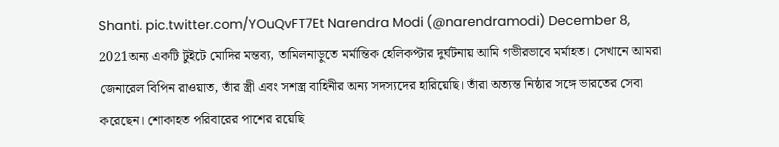Shanti. pic.twitter.com/YOuQvFT7Et Narendra Modi (@narendramodi) December 8, 2021অন্য একটি টুইটে মোদির মন্তব্য, তামিলনাড়ুতে মর্মান্তিক হেলিকপ্টার দুর্ঘটনায় আমি গভীরভাবে মর্মাহত। সেখানে আমরা জেনারেল বিপিন রাওয়াত, তাঁর স্ত্রী এবং সশস্ত্র বাহিনীর অন্য সদস্যদের হারিয়েছি। তাঁরা অত্যন্ত নিষ্ঠার সঙ্গে ভারতের সেবা করেছেন। শোকাহত পরিবারের পাশের রয়েছি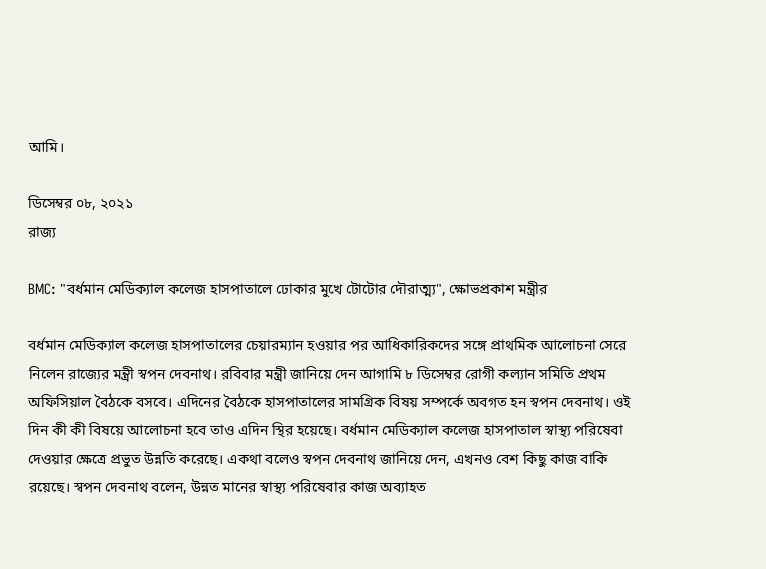আমি।

ডিসেম্বর ০৮, ২০২১
রাজ্য

BMC: "বর্ধমান মেডিক্যাল কলেজ হাসপাতালে ঢোকার মুখে টোটোর দৌরাত্ম্য", ক্ষোভপ্রকাশ মন্ত্রীর

বর্ধমান মেডিক্যাল কলেজ হাসপাতালের চেয়ারম্যান হওয়ার পর আধিকারিকদের সঙ্গে প্রাথমিক আলোচনা সেরে নিলেন রাজ্যের মন্ত্রী স্বপন দেবনাথ। রবিবার মন্ত্রী জানিয়ে দেন আগামি ৮ ডিসেম্বর রোগী কল্যান সমিতি প্রথম অফিসিয়াল বৈঠকে বসবে। এদিনের বৈঠকে হাসপাতালের সামগ্রিক বিষয় সম্পর্কে অবগত হন স্বপন দেবনাথ। ওই দিন কী কী বিষয়ে আলোচনা হবে তাও এদিন স্থির হয়েছে। বর্ধমান মেডিক্যাল কলেজ হাসপাতাল স্বাস্থ্য পরিষেবা দেওয়ার ক্ষেত্রে প্রভুত উন্নতি করেছে। একথা বলেও স্বপন দেবনাথ জানিয়ে দেন, এখনও বেশ কিছু কাজ বাকি রয়েছে। স্বপন দেবনাথ বলেন, উন্নত মানের স্বাস্থ্য পরিষেবার কাজ অব্যাহত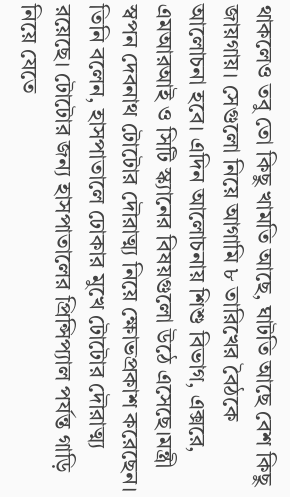থাকলেও তবু তো কিছু খামতি আছে, ঘাটতি আছে বেশ কিছু জায়গায়। সেগুলো নিয়ে আগামি ৮ তারিখের বৈঠকে আলোচনা হবে। এদিন আলোচনায় শিশু বিভাগ, এক্সরে, এমআরআই ও সিটি স্ক্যানের বিষয়গুলো উঠে এসেছে।মন্ত্রী স্বপন দেবনাথ টোটোর দৌরাত্ম্য নিয়ে ক্ষোভপ্রকাশ করেছেন। তিনি বলেন, হাসপাতালে ঢোকার মুখে টোটোর দৌরাত্ম্য রয়েছে। টোটোর জন্য হাসপাতালের প্রিন্সিপ্যাল পর্যন্ত গাড়ি নিয়ে যেতে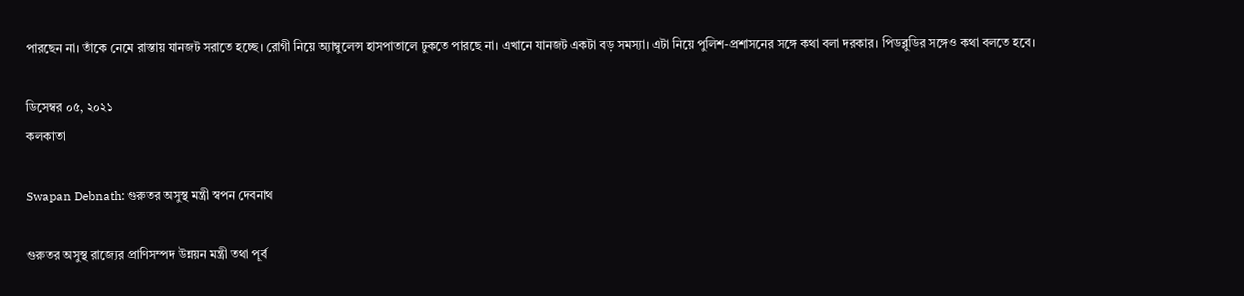পারছেন না। তাঁকে নেমে রাস্তায় যানজট সরাতে হচ্ছে। রোগী নিয়ে অ্যাম্বুলেন্স হাসপাতালে ঢুকতে পারছে না। এখানে যানজট একটা বড় সমস্যা। এটা নিয়ে পুলিশ-প্রশাসনের সঙ্গে কথা বলা দরকার। পিডব্লুডির সঙ্গেও কথা বলতে হবে।

ডিসেম্বর ০৫, ২০২১
কলকাতা

Swapan Debnath: গুরুতর অসুস্থ মন্ত্রী স্বপন দেবনাথ

গুরুতর অসুস্থ রাজ্যের প্রাণিসম্পদ উন্নয়ন মন্ত্রী তথা পূর্ব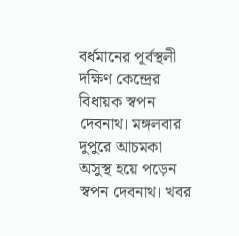বর্ধমানের পূর্বস্থলী দক্ষিণ কেন্দ্রের বিধায়ক স্বপন দেবনাথ। মঙ্গলবার দুপুরে আচমকা অসুস্থ হয়ে পড়েন স্বপন দেবনাথ। খবর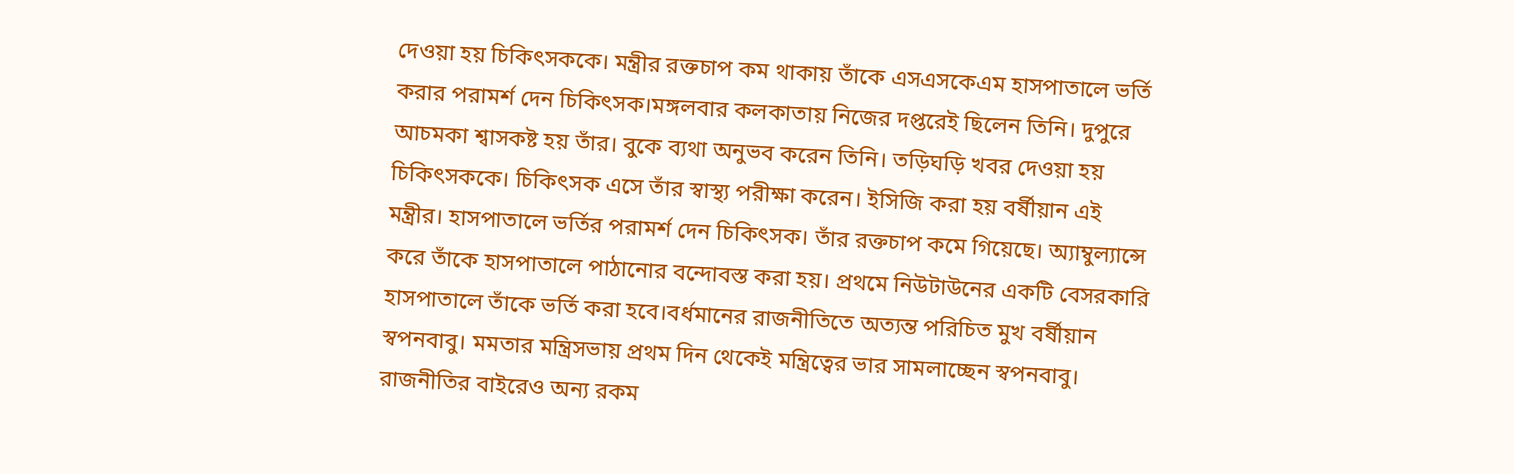দেওয়া হয় চিকিৎসককে। মন্ত্রীর রক্তচাপ কম থাকায় তাঁকে এসএসকেএম হাসপাতালে ভর্তি করার পরামর্শ দেন চিকিৎসক।মঙ্গলবার কলকাতায় নিজের দপ্তরেই ছিলেন তিনি। দুপুরে আচমকা শ্বাসকষ্ট হয় তাঁর। বুকে ব্যথা অনুভব করেন তিনি। তড়িঘড়ি খবর দেওয়া হয় চিকিৎসককে। চিকিৎসক এসে তাঁর স্বাস্থ্য পরীক্ষা করেন। ইসিজি করা হয় বর্ষীয়ান এই মন্ত্রীর। হাসপাতালে ভর্তির পরামর্শ দেন চিকিৎসক। তাঁর রক্তচাপ কমে গিয়েছে। অ্যাম্বুল্যান্সে করে তাঁকে হাসপাতালে পাঠানোর বন্দোবস্ত করা হয়। প্রথমে নিউটাউনের একটি বেসরকারি হাসপাতালে তাঁকে ভর্তি করা হবে।বর্ধমানের রাজনীতিতে অত্যন্ত পরিচিত মুখ বর্ষীয়ান স্বপনবাবু। মমতার মন্ত্রিসভায় প্রথম দিন থেকেই মন্ত্রিত্বের ভার সামলাচ্ছেন স্বপনবাবু। রাজনীতির বাইরেও অন্য রকম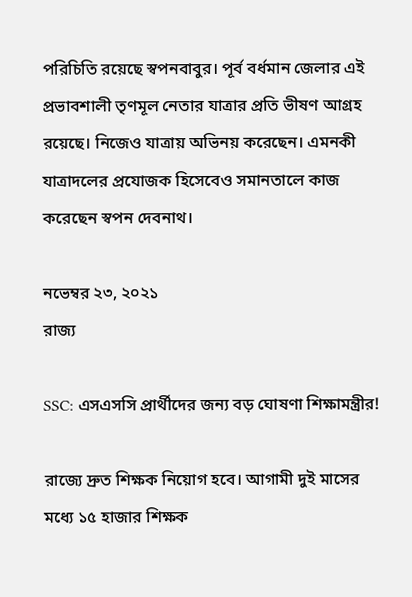পরিচিতি রয়েছে স্বপনবাবুর। পূর্ব বর্ধমান জেলার এই প্রভাবশালী তৃণমূল নেতার যাত্রার প্রতি ভীষণ আগ্রহ রয়েছে। নিজেও যাত্রায় অভিনয় করেছেন। এমনকী যাত্রাদলের প্রযোজক হিসেবেও সমানতালে কাজ করেছেন স্বপন দেবনাথ।

নভেম্বর ২৩, ২০২১
রাজ্য

SSC: এসএসসি প্রার্থীদের জন্য বড় ঘোষণা শিক্ষামন্ত্রীর!

রাজ্যে দ্রুত শিক্ষক নিয়োগ হবে। আগামী দুই মাসের মধ্যে ১৫ হাজার শিক্ষক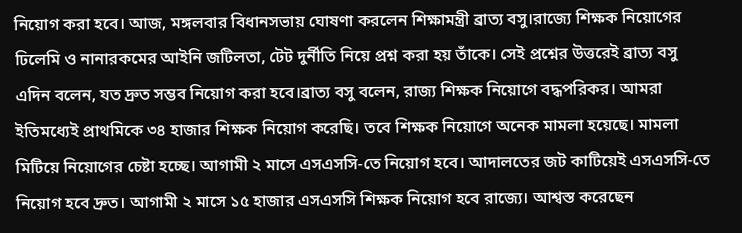নিয়োগ করা হবে। আজ, মঙ্গলবার বিধানসভায় ঘোষণা করলেন শিক্ষামন্ত্রী ব্রাত্য বসু।রাজ্যে শিক্ষক নিয়োগের ঢিলেমি ও নানারকমের আইনি জটিলতা, টেট দুর্নীতি নিয়ে প্রশ্ন করা হয় তাঁকে। সেই প্রশ্নের উত্তরেই ব্রাত্য বসু এদিন বলেন, যত দ্রুত সম্ভব নিয়োগ করা হবে।ব্রাত্য বসু বলেন, রাজ্য শিক্ষক নিয়োগে বদ্ধপরিকর। আমরা ইতিমধ্যেই প্রাথমিকে ৩৪ হাজার শিক্ষক নিয়োগ করেছি। তবে শিক্ষক নিয়োগে অনেক মামলা হয়েছে। মামলা মিটিয়ে নিয়োগের চেষ্টা হচ্ছে। আগামী ২ মাসে এসএসসি-তে নিয়োগ হবে। আদালতের জট কাটিয়েই এসএসসি-তে নিয়োগ হবে দ্রুত। আগামী ২ মাসে ১৫ হাজার এসএসসি শিক্ষক নিয়োগ হবে রাজ্যে। আশ্বস্ত করেছেন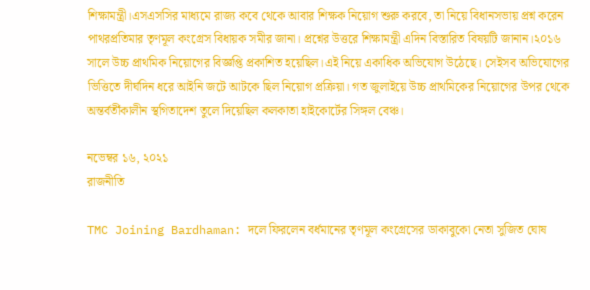শিক্ষামন্ত্রী।এসএসসির মাধ্যমে রাজ্য কবে থেকে আবার শিক্ষক নিয়োগ শুরু করবে, তা নিয়ে বিধানসভায় প্রশ্ন করেন পাথরপ্রতিমার তৃণমূল কংগ্রেস বিধায়ক সমীর জানা। প্রশ্নের উত্তরে শিক্ষামন্ত্রী এদিন বিস্তারিত বিষয়টি জানান।২০১৬ সালে উচ্চ প্রাথমিক নিয়োগের বিজ্ঞপ্তি প্রকাশিত হয়েছিল।এই নিয়ে একাধিক অভিযোগ উঠেছে। সেইসব অভিযোগের ভিত্তিতে দীর্ঘদিন ধরে আইনি জটে আটকে ছিল নিয়োগ প্রক্রিয়া। গত জুলাইয়ে উচ্চ প্রাথমিকের নিয়োগের উপর থেকে অন্তর্বর্তীকালীন স্থগিতাদেশ তুলে দিয়েছিল কলকাতা হাইকোর্টের সিঙ্গল বেঞ্চ।

নভেম্বর ১৬, ২০২১
রাজনীতি

TMC Joining Bardhaman: দলে ফিরলেন বর্ধমানের তৃণমূল কংগ্রেসের ডাকাবুকো নেতা সুজিত ঘোষ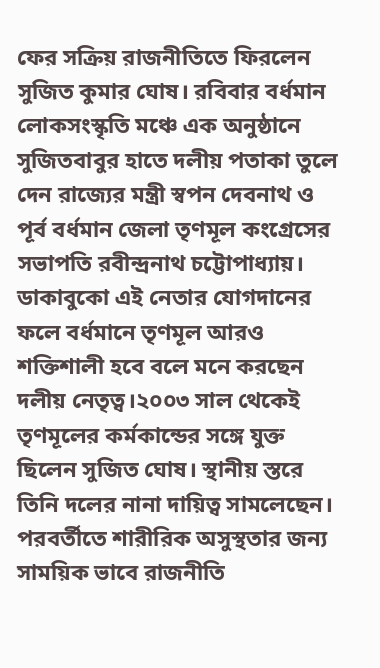ফের সক্রিয় রাজনীতিতে ফিরলেন সুজিত কুমার ঘোষ। রবিবার বর্ধমান লোকসংস্কৃতি মঞ্চে এক অনুষ্ঠানে সুজিতবাবুর হাতে দলীয় পতাকা তুলে দেন রাজ্যের মন্ত্রী স্বপন দেবনাথ ও পূর্ব বর্ধমান জেলা তৃণমূল কংগ্রেসের সভাপতি রবীন্দ্রনাথ চট্টোপাধ্যায়। ডাকাবুকো এই নেতার যোগদানের ফলে বর্ধমানে তৃণমূল আরও শক্তিশালী হবে বলে মনে করছেন দলীয় নেতৃত্ব।২০০৩ সাল থেকেই তৃণমূলের কর্মকান্ডের সঙ্গে যুক্ত ছিলেন সুজিত ঘোষ। স্থানীয় স্তরে তিনি দলের নানা দায়িত্ব সামলেছেন। পরবর্তীতে শারীরিক অসুস্থতার জন্য সাময়িক ভাবে রাজনীতি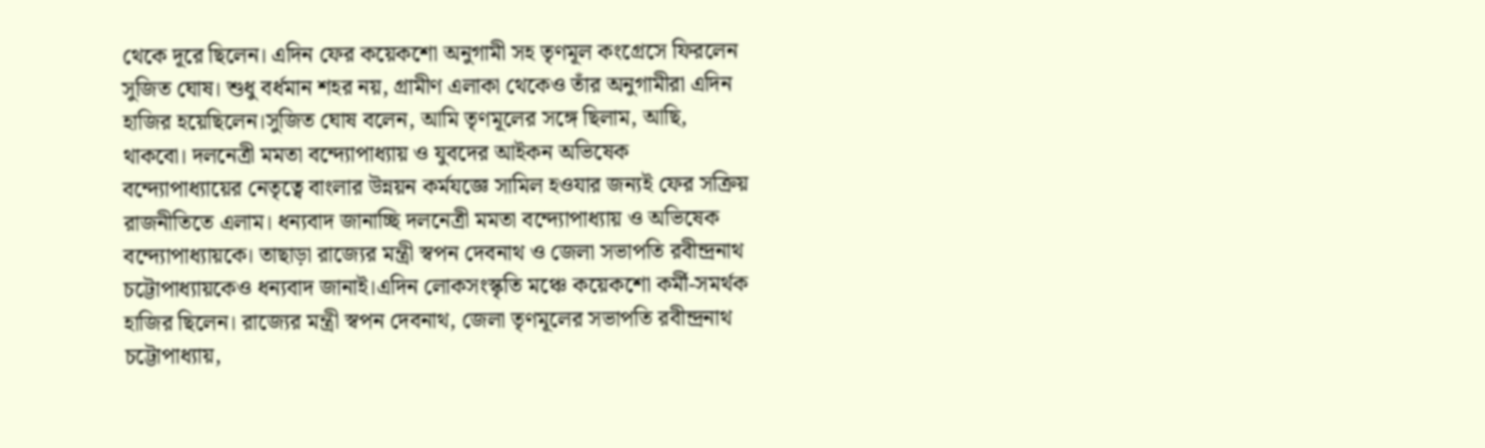থেকে দূরে ছিলেন। এদিন ফের কয়েকশো অনুগামী সহ তৃণমূল কংগ্রেসে ফিরলেন সুজিত ঘোষ। শুধু বর্ধমান শহর নয়, গ্রামীণ এলাকা থেকেও তাঁর অনুগামীরা এদিন হাজির হয়েছিলেন।সুজিত ঘোষ বলেন, আমি তৃণমূলের সঙ্গে ছিলাম, আছি, থাকবো। দলনেত্রী মমতা বন্দ্যোপাধ্যায় ও যুবদের আইকন অভিষেক বন্দ্যোপাধ্যায়ের নেতৃত্বে বাংলার উন্নয়ন কর্মযজ্ঞে সামিল হওযার জন্যই ফের সক্রিয় রাজনীতিতে এলাম। ধন্যবাদ জানাচ্ছি দলনেত্রী মমতা বন্দ্যোপাধ্যায় ও অভিষেক বন্দ্যোপাধ্যায়কে। তাছাড়া রাজ্যের মন্ত্রী স্বপন দেবনাথ ও জেলা সভাপতি রবীন্দ্রনাথ চট্টোপাধ্যায়কেও ধন্যবাদ জানাই।এদিন লোকসংস্কৃতি মঞ্চে কয়েকশো কর্মী-সমর্থক হাজির ছিলেন। রাজ্যের মন্ত্রী স্বপন দেবনাথ, জেলা তৃণমূলের সভাপতি রবীন্দ্রনাথ চট্টোপাধ্যায়,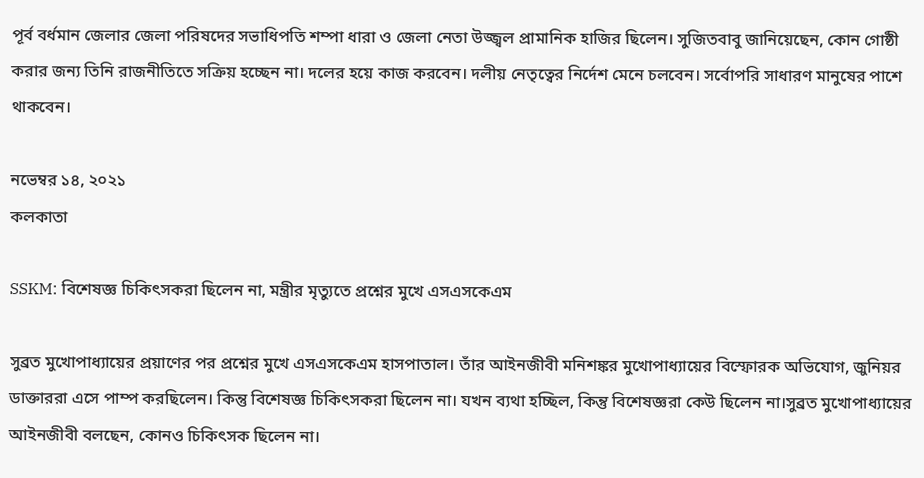পূর্ব বর্ধমান জেলার জেলা পরিষদের সভাধিপতি শম্পা ধারা ও জেলা নেতা উজ্জ্বল প্রামানিক হাজির ছিলেন। সুজিতবাবু জানিয়েছেন, কোন গোষ্ঠী করার জন্য তিনি রাজনীতিতে সক্রিয় হচ্ছেন না। দলের হয়ে কাজ করবেন। দলীয় নেতৃত্বের নির্দেশ মেনে চলবেন। সর্বোপরি সাধারণ মানুষের পাশে থাকবেন।

নভেম্বর ১৪, ২০২১
কলকাতা

SSKM: বিশেষজ্ঞ চিকিৎসকরা ছিলেন না, মন্ত্রীর মৃত্যুতে প্রশ্নের মুখে এসএসকেএম

সুব্রত মুখোপাধ্যায়ের প্রয়াণের পর প্রশ্নের মুখে এসএসকেএম হাসপাতাল। তাঁর আইনজীবী মনিশঙ্কর মুখোপাধ্যায়ের বিস্ফোরক অভিযোগ, জুনিয়র ডাক্তাররা এসে পাম্প করছিলেন। কিন্তু বিশেষজ্ঞ চিকিৎসকরা ছিলেন না। যখন ব্যথা হচ্ছিল, কিন্তু বিশেষজ্ঞরা কেউ ছিলেন না।সুব্রত মুখোপাধ্যায়ের আইনজীবী বলছেন, কোনও চিকিৎসক ছিলেন না।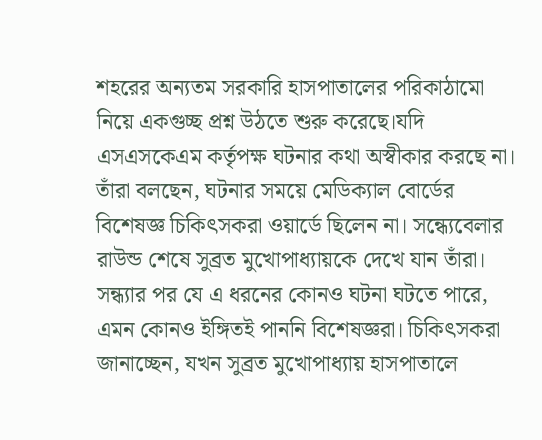শহরের অন্যতম সরকারি হাসপাতালের পরিকাঠামো নিয়ে একগুচ্ছ প্রশ্ন উঠতে শুরু করেছে।যদি এসএসকেএম কর্তৃপক্ষ ঘটনার কথা অস্বীকার করছে না। তাঁরা বলছেন, ঘটনার সময়ে মেডিক্যাল বোর্ডের বিশেষজ্ঞ চিকিৎসকরা ওয়ার্ডে ছিলেন না। সন্ধ্যেবেলার রাউন্ড শেষে সুব্রত মুখোপাধ্যায়কে দেখে যান তাঁরা। সন্ধ্যার পর যে এ ধরনের কোনও ঘটনা ঘটতে পারে, এমন কোনও ইঙ্গিতই পাননি বিশেষজ্ঞরা। চিকিৎসকরা জানাচ্ছেন, যখন সুব্রত মুখোপাধ্যায় হাসপাতালে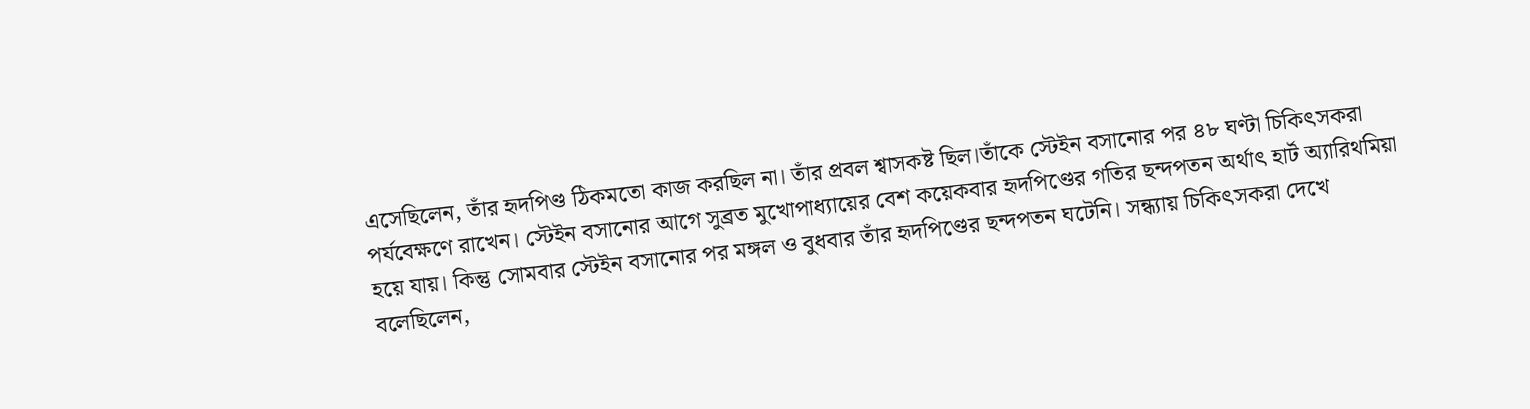এসেছিলেন, তাঁর হৃদপিণ্ড ঠিকমতো কাজ করছিল না। তাঁর প্রবল শ্বাসকষ্ট ছিল।তাঁকে স্টেইন বসানোর পর ৪৮ ঘণ্টা চিকিৎসকরা পর্যবেক্ষণে রাখেন। স্টেইন বসানোর আগে সুব্রত মুখোপাধ্যায়ের বেশ কয়েকবার হৃদপিণ্ডের গতির ছন্দপতন অর্থাৎ হার্ট অ্যারিথমিয়া হয়ে যায়। কিন্তু সোমবার স্টেইন বসানোর পর মঙ্গল ও বুধবার তাঁর হৃদপিণ্ডের ছন্দপতন ঘটেনি। সন্ধ্যায় চিকিৎসকরা দেখে বলেছিলেন,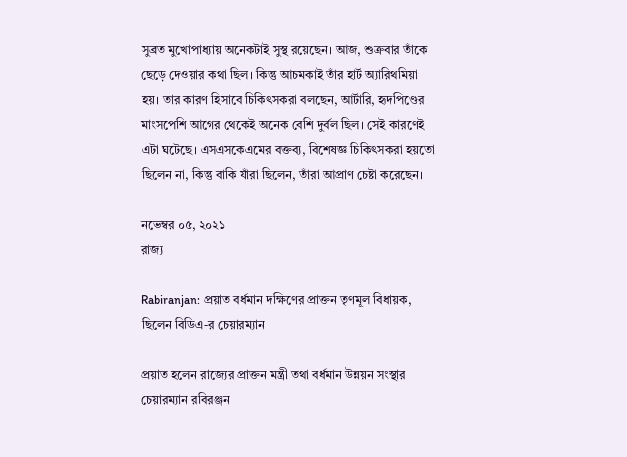সুব্রত মুখোপাধ্যায় অনেকটাই সুস্থ রয়েছেন। আজ, শুক্রবার তাঁকে ছেড়ে দেওয়ার কথা ছিল। কিন্তু আচমকাই তাঁর হার্ট অ্যারিথমিয়া হয়। তার কারণ হিসাবে চিকিৎসকরা বলছেন, আর্টারি, হৃদপিণ্ডের মাংসপেশি আগের থেকেই অনেক বেশি দুর্বল ছিল। সেই কারণেই এটা ঘটেছে। এসএসকেএমের বক্তব্য, বিশেষজ্ঞ চিকিৎসকরা হয়তো ছিলেন না, কিন্তু বাকি যাঁরা ছিলেন, তাঁরা আপ্রাণ চেষ্টা করেছেন।

নভেম্বর ০৫, ২০২১
রাজ্য

Rabiranjan: প্রয়াত বর্ধমান দক্ষিণের প্রাক্তন তৃণমূল বিধায়ক, ছিলেন বিডিএ-র চেয়ারম্যান

প্রয়াত হলেন রাজ্যের প্রাক্তন মন্ত্রী তথা বর্ধমান উন্নয়ন সংস্থার চেয়ারম্যান রবিরঞ্জন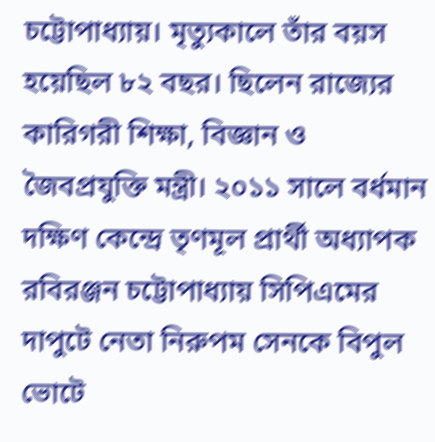চট্টোপাধ্যায়। মৃত্যুকালে তাঁর বয়স হয়েছিল ৮২ বছর। ছিলেন রাজ্যের কারিগরী শিক্ষা, বিজ্ঞান ও জৈবপ্রযুক্তি মন্ত্রী। ২০১১ সালে বর্ধমান দক্ষিণ কেন্দ্রে তৃণমূল প্রার্থী অধ্যাপক রবিরঞ্জন চট্টোপাধ্যায় সিপিএমের দাপুটে নেতা নিরুপম সেনকে বিপুল ভোটে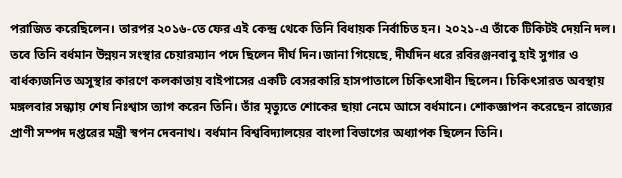পরাজিত করেছিলেন। তারপর ২০১৬-তে ফের এই কেন্দ্র থেকে তিনি বিধায়ক নির্বাচিত হন। ২০২১-এ তাঁকে টিকিটই দেয়নি দল। তবে তিনি বর্ধমান উন্নয়ন সংস্থার চেয়ারম্যান পদে ছিলেন দীর্ঘ দিন।জানা গিয়েছে, দীর্ঘদিন ধরে রবিরঞ্জনবাবু হাই সুগার ও বার্ধক্যজনিত অসুস্থার কারণে কলকাতায় বাইপাসের একটি বেসরকারি হাসপাতালে চিকিৎসাধীন ছিলেন। চিকিৎসারত অবস্থায় মঙ্গলবার সন্ধ্যায় শেষ নিঃশ্বাস ত্যাগ করেন তিনি। তাঁর মৃত্যুতে শোকের ছায়া নেমে আসে বর্ধমানে। শোকজ্ঞাপন করেছেন রাজ্যের প্রাণী সম্পদ দপ্তরের মন্ত্রী স্বপন দেবনাথ। বর্ধমান বিশ্ববিদ্যালয়ের বাংলা বিভাগের অধ্যাপক ছিলেন তিনি।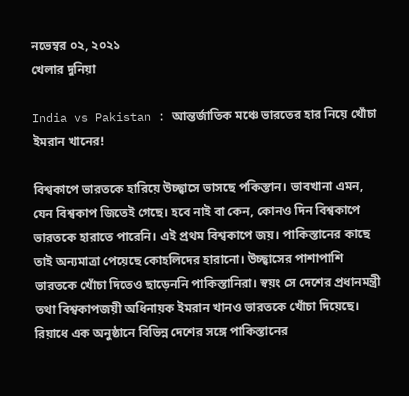নভেম্বর ০২, ২০২১
খেলার দুনিয়া

India vs Pakistan : আন্তর্জাতিক মঞ্চে ভারতের হার নিয়ে খোঁচা ইমরান খানের!

বিশ্বকাপে ভারতকে হারিয়ে উচ্ছ্বাসে ভাসছে পকিস্তান। ভাবখানা এমন, যেন বিশ্বকাপ জিতেই গেছে। হবে নাই বা কেন, কোনও দিন বিশ্বকাপে ভারতকে হারাতে পারেনি। এই প্রথম বিশ্বকাপে জয়। পাকিস্তানের কাছে তাই অন্যমাত্রা পেয়েছে কোহলিদের হারানো। উচ্ছ্বাসের পাশাপাশি ভারতকে খোঁচা দিতেও ছাড়েননি পাকিস্তানিরা। স্বয়ং সে দেশের প্রধানমন্ত্রী তথা বিশ্বকাপজয়ী অধিনায়ক ইমরান খানও ভারতকে খোঁচা দিয়েছে। রিয়াধে এক অনুষ্ঠানে বিভিন্ন দেশের সঙ্গে পাকিস্তানের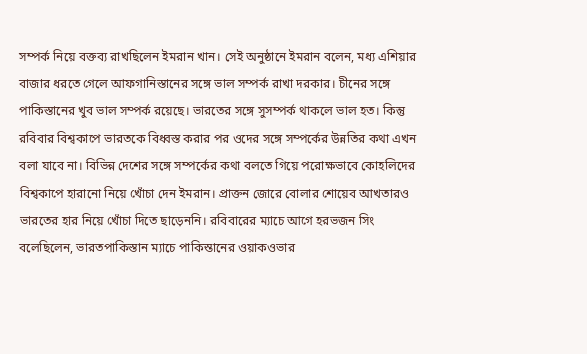সম্পর্ক নিয়ে বক্তব্য রাখছিলেন ইমরান খান। সেই অনুষ্ঠানে ইমরান বলেন, মধ্য এশিয়ার বাজার ধরতে গেলে আফগানিস্তানের সঙ্গে ভাল সম্পর্ক রাখা দরকার। চীনের সঙ্গে পাকিস্তানের খুব ভাল সম্পর্ক রয়েছে। ভারতের সঙ্গে সুসম্পর্ক থাকলে ভাল হত। কিন্তু রবিবার বিশ্বকাপে ভারতকে বিধ্বস্ত করার পর ওদের সঙ্গে সম্পর্কের উন্নতির কথা এখন বলা যাবে না। বিভিন্ন দেশের সঙ্গে সম্পর্কের কথা বলতে গিয়ে পরোক্ষভাবে কোহলিদের বিশ্বকাপে হারানো নিয়ে খোঁচা দেন ইমরান। প্রাক্তন জোরে বোলার শোয়েব আখতারও ভারতের হার নিয়ে খোঁচা দিতে ছাড়েননি। রবিবারের ম্যাচে আগে হরভজন সিং বলেছিলেন, ভারতপাকিস্তান ম্যাচে পাকিস্তানের ওয়াকওভার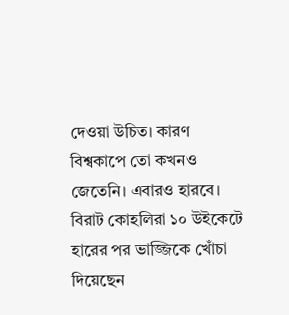দেওয়া উচিত। কারণ বিশ্বকাপে তো কখনও জেতেনি। এবারও হারবে। বিরাট কোহলিরা ১০ উইকেটে হারের পর ভাজ্জিকে খোঁচা দিয়েছেন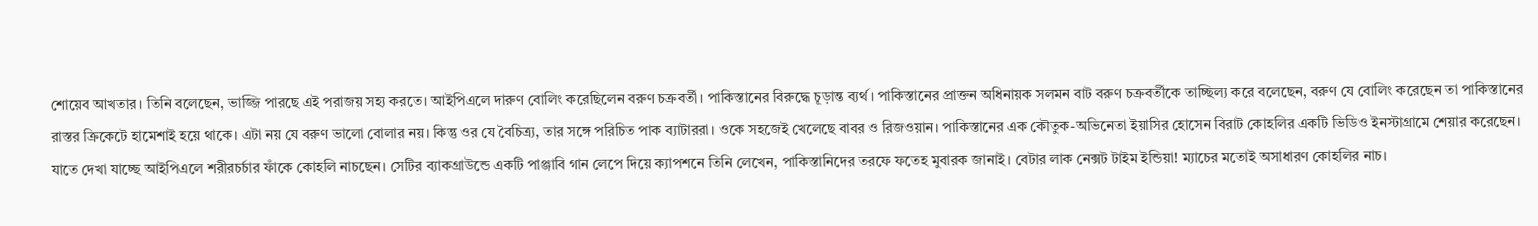শোয়েব আখতার। তিনি বলেছেন, ভাজ্জি পারছে এই পরাজয় সহ্য করতে। আইপিএলে দারুণ বোলিং করেছিলেন বরুণ চক্রবর্তী। পাকিস্তানের বিরুদ্ধে চূড়ান্ত ব্যর্থ। পাকিস্তানের প্রাক্তন অধিনায়ক সলমন বাট বরুণ চক্রবর্তীকে তাচ্ছিল্য করে বলেছেন, বরুণ যে বোলিং করেছেন তা পাকিস্তানের রাস্তর ক্রিকেটে হামেশাই হয়ে থাকে। এটা নয় যে বরুণ ভালো বোলার নয়। কিন্তু ওর যে বৈচিত্র্য, তার সঙ্গে পরিচিত পাক ব্যাটাররা। ওকে সহজেই খেলেছে বাবর ও রিজওয়ান। পাকিস্তানের এক কৌতুক-অভিনেতা ইয়াসির হোসেন বিরাট কোহলির একটি ভিডিও ইনস্টাগ্রামে শেয়ার করেছেন। যাতে দেখা যাচ্ছে আইপিএলে শরীরচর্চার ফাঁকে কোহলি নাচছেন। সেটির ব্যাকগ্রাউন্ডে একটি পাঞ্জাবি গান লেপে দিয়ে ক্যাপশনে তিনি লেখেন, পাকিস্তানিদের তরফে ফতেহ মুবারক জানাই। বেটার লাক নেক্সট টাইম ইন্ডিয়া! ম্যাচের মতোই অসাধারণ কোহলির নাচ।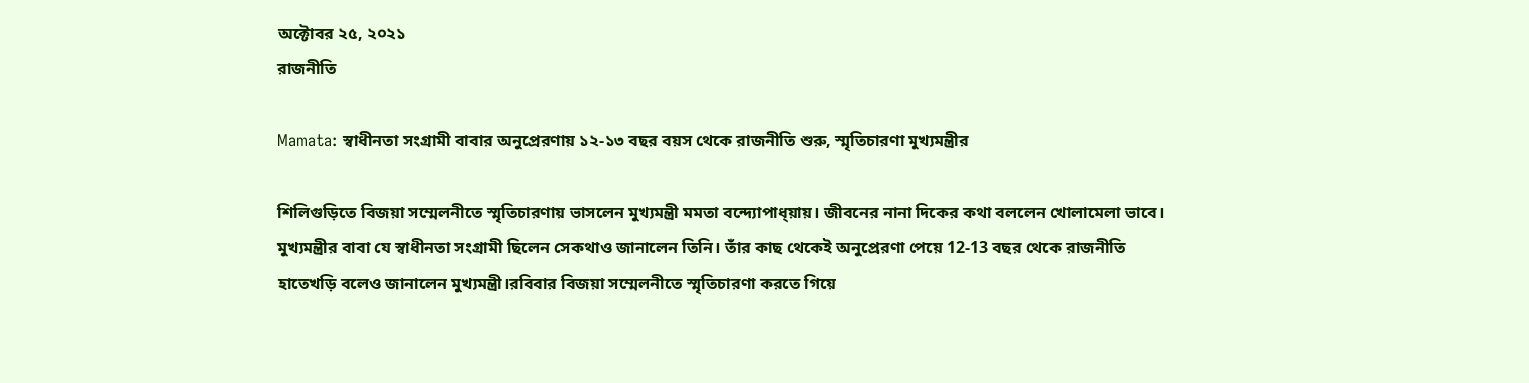অক্টোবর ২৫, ২০২১
রাজনীতি

Mamata: স্বাধীনতা সংগ্রামী বাবার অনুপ্রেরণায় ১২-১৩ বছর বয়স থেকে রাজনীতি শুরু, স্মৃতিচারণা মুখ্যমন্ত্রীর

শিলিগুড়িতে বিজয়া সম্মেলনীতে স্মৃতিচারণায় ভাসলেন মুখ্যমন্ত্রী মমতা বন্দ্যোপাধ্য়ায়। জীবনের নানা দিকের কথা বললেন খোলামেলা ভাবে। মুখ্যমন্ত্রীর বাবা যে স্বাধীনতা সংগ্রামী ছিলেন সেকথাও জানালেন তিনি। তাঁর কাছ থেকেই অনুপ্রেরণা পেয়ে 12-13 বছর থেকে রাজনীতি হাতেখড়ি বলেও জানালেন মুখ্যমন্ত্রী।রবিবার বিজয়া সম্মেলনীতে স্মৃতিচারণা করতে গিয়ে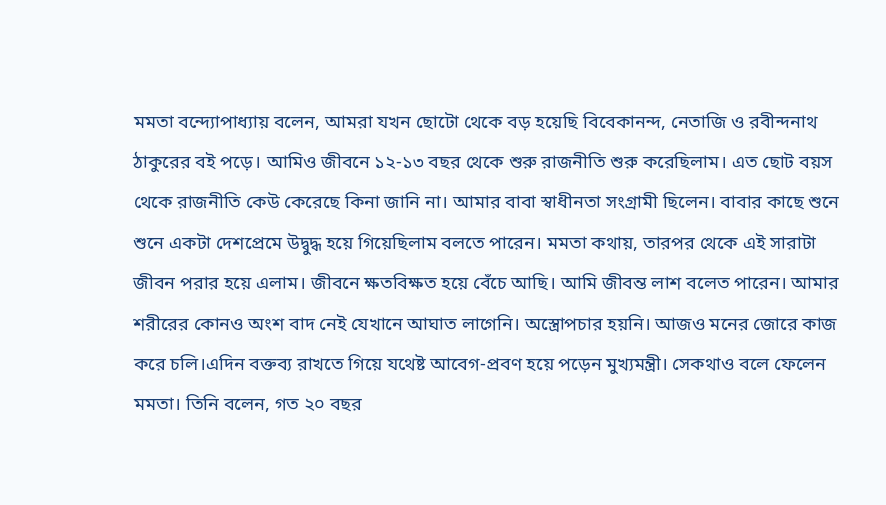মমতা বন্দ্যোপাধ্যায় বলেন, আমরা যখন ছোটো থেকে বড় হয়েছি বিবেকানন্দ, নেতাজি ও রবীন্দনাথ ঠাকুরের বই পড়ে। আমিও জীবনে ১২-১৩ বছর থেকে শুরু রাজনীতি শুরু করেছিলাম। এত ছোট বয়স থেকে রাজনীতি কেউ কেরেছে কিনা জানি না। আমার বাবা স্বাধীনতা সংগ্রামী ছিলেন। বাবার কাছে শুনে শুনে একটা দেশপ্রেমে উদ্বুদ্ধ হয়ে গিয়েছিলাম বলতে পারেন। মমতা কথায়, তারপর থেকে এই সারাটা জীবন পরার হয়ে এলাম। জীবনে ক্ষতবিক্ষত হয়ে বেঁচে আছি। আমি জীবন্ত লাশ বলেত পারেন। আমার শরীরের কোনও অংশ বাদ নেই যেখানে আঘাত লাগেনি। অস্ত্রোপচার হয়নি। আজও মনের জোরে কাজ করে চলি।এদিন বক্তব্য রাখতে গিয়ে যথেষ্ট আবেগ-প্রবণ হয়ে পড়েন মুখ্যমন্ত্রী। সেকথাও বলে ফেলেন মমতা। তিনি বলেন, গত ২০ বছর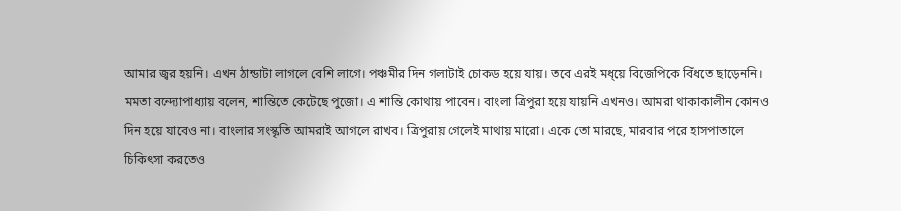আমার জ্বর হয়নি। এখন ঠান্ডাটা লাগলে বেশি লাগে। পঞ্চমীর দিন গলাটাই চোকড হয়ে যায়। তবে এরই মধ্য়ে বিজেপিকে বিঁধতে ছাড়েননি। মমতা বন্দ্যোপাধ্যায় বলেন, শান্তিতে কেটেছে পুজো। এ শান্তি কোথায় পাবেন। বাংলা ত্রিপুরা হয়ে যায়নি এখনও। আমরা থাকাকালীন কোনও দিন হয়ে যাবেও না। বাংলার সংস্কৃতি আমরাই আগলে রাখব। ত্রিপুরায় গেলেই মাথায় মারো। একে তো মারছে, মারবার পরে হাসপাতালে চিকিৎসা করতেও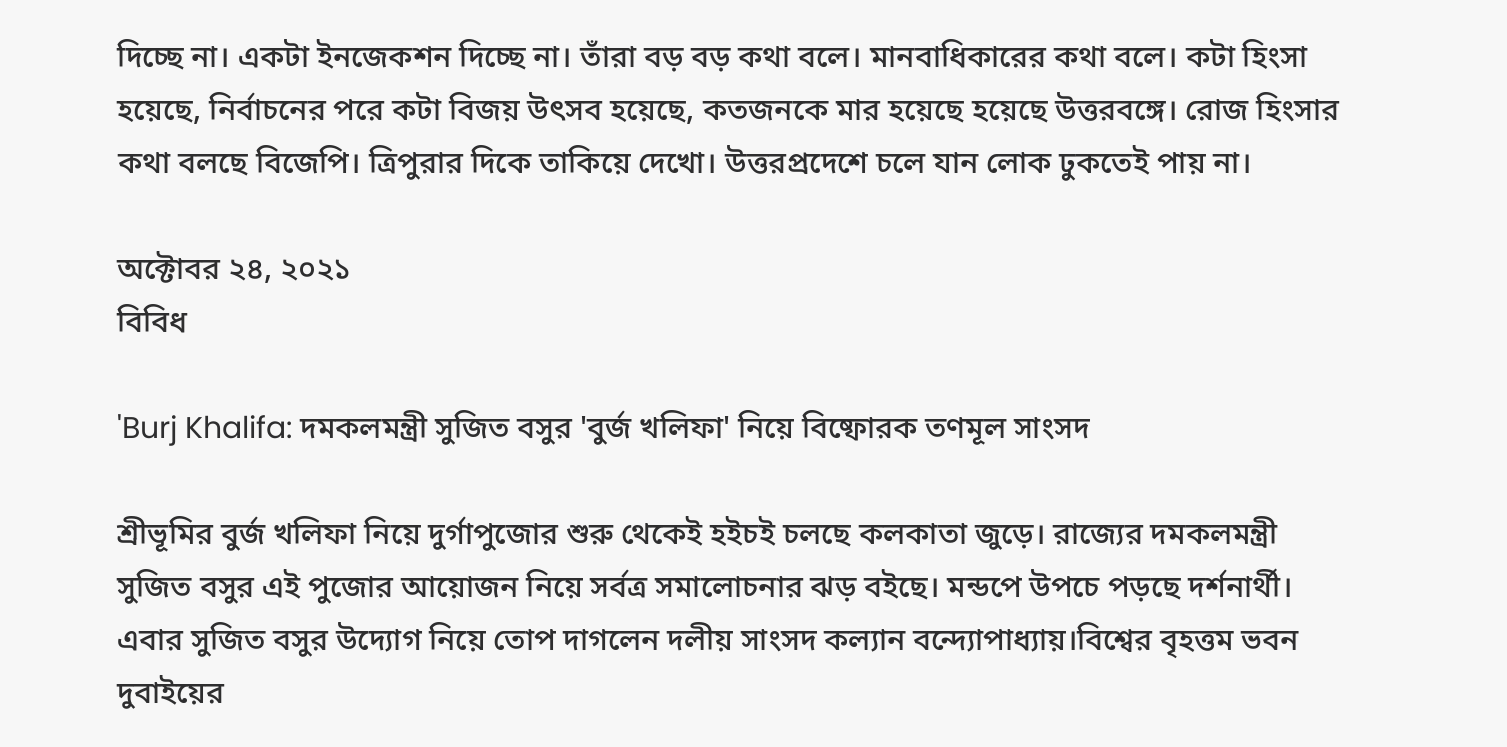দিচ্ছে না। একটা ইনজেকশন দিচ্ছে না। তাঁরা বড় বড় কথা বলে। মানবাধিকারের কথা বলে। কটা হিংসা হয়েছে, নির্বাচনের পরে কটা বিজয় উৎসব হয়েছে, কতজনকে মার হয়েছে হয়েছে উত্তরবঙ্গে। রোজ হিংসার কথা বলছে বিজেপি। ত্রিপুরার দিকে তাকিয়ে দেখো। উত্তরপ্রদেশে চলে যান লোক ঢুকতেই পায় না।

অক্টোবর ২৪, ২০২১
বিবিধ

'Burj Khalifa: দমকলমন্ত্রী সুজিত বসুর 'বুর্জ খলিফা' নিয়ে বিষ্ফোরক তণমূল সাংসদ

শ্রীভূমির বুর্জ খলিফা নিয়ে দুর্গাপুজোর শুরু থেকেই হইচই চলছে কলকাতা জুড়ে। রাজ্যের দমকলমন্ত্রী সুজিত বসুর এই পুজোর আয়োজন নিয়ে সর্বত্র সমালোচনার ঝড় বইছে। মন্ডপে উপচে পড়ছে দর্শনার্থী। এবার সুজিত বসুর উদ্যোগ নিয়ে তোপ দাগলেন দলীয় সাংসদ কল্যান বন্দ্যোপাধ্যায়।বিশ্বের বৃহত্তম ভবন দুবাইয়ের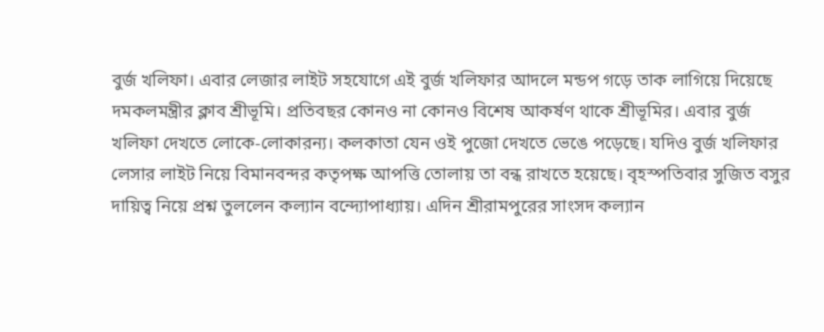বুর্জ খলিফা। এবার লেজার লাইট সহযোগে এই বুর্জ খলিফার আদলে মন্ডপ গড়ে তাক লাগিয়ে দিয়েছে দমকলমন্ত্রীর ক্লাব শ্রীভূমি। প্রতিবছর কোনও না কোনও বিশেষ আকর্ষণ থাকে শ্রীভূমির। এবার বুর্জ খলিফা দেখতে লোকে-লোকারন্য। কলকাতা যেন ওই পুজো দেখতে ভেঙে পড়েছে। যদিও বুর্জ খলিফার লেসার লাইট নিয়ে বিমানবন্দর কতৃপক্ষ আপত্তি তোলায় তা বন্ধ রাখতে হয়েছে। বৃহস্পতিবার সুজিত বসুর দায়িত্ব নিয়ে প্রশ্ন তুললেন কল্যান বন্দ্যোপাধ্যায়। এদিন শ্রীরামপুরের সাংসদ কল্যান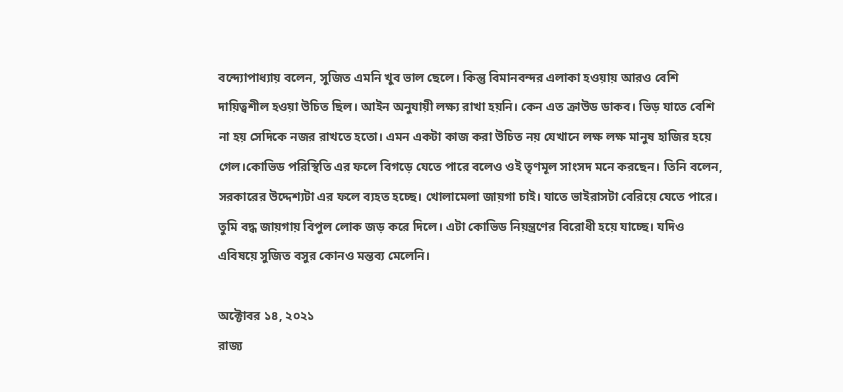বন্দ্যোপাধ্যায় বলেন, সুজিত এমনি খুব ভাল ছেলে। কিন্তু বিমানবন্দর এলাকা হওয়ায় আরও বেশি দায়িত্বশীল হওয়া উচিত ছিল। আইন অনুযায়ী লক্ষ্য রাখা হয়নি। কেন এত ক্রাউড ডাকব। ভিড় যাতে বেশি না হয় সেদিকে নজর রাখতে হতো। এমন একটা কাজ করা উচিত নয় যেখানে লক্ষ লক্ষ মানুষ হাজির হয়ে গেল।কোভিড পরিস্থিতি এর ফলে বিগড়ে যেতে পারে বলেও ওই তৃণমূল সাংসদ মনে করছেন। তিনি বলেন, সরকারের উদ্দেশ্যটা এর ফলে ব্যহত হচ্ছে। খোলামেলা জায়গা চাই। যাতে ভাইরাসটা বেরিয়ে যেতে পারে। তুমি বদ্ধ জায়গায় বিপুল লোক জড় করে দিলে। এটা কোভিড নিয়ন্ত্রণের বিরোধী হয়ে যাচ্ছে। যদিও এবিষয়ে সুজিত বসুর কোনও মন্তব্য মেলেনি।

অক্টোবর ১৪, ২০২১
রাজ্য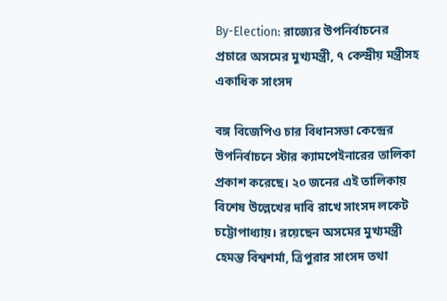By-Election: রাজ্যের উপনির্বাচনের প্রচারে অসমের মুখ্যমন্ত্রী, ৭ কেন্দ্রীয় মন্ত্রীসহ একাধিক সাংসদ

বঙ্গ বিজেপিও চার বিধানসভা কেন্দ্রের উপনির্বাচনে স্টার ক্যামপেইনারের তালিকা প্রকাশ করেছে। ২০ জনের এই তালিকায় বিশেষ উল্লেখের দাবি রাখে সাংসদ লকেট চট্টোপাধ্যায়। রয়েছেন অসমের মুখ্যমন্ত্রী হেমন্ত বিশ্বশর্মা, ত্রিপুরার সাংসদ তথা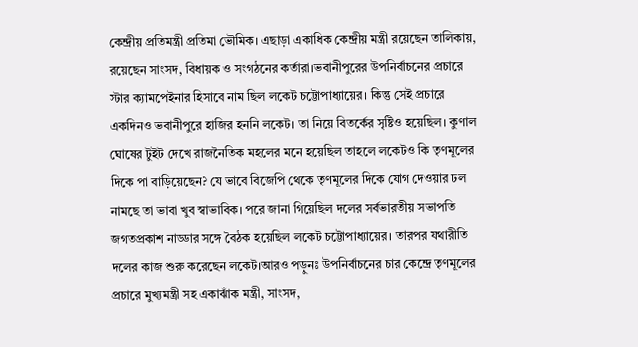কেন্দ্রীয় প্রতিমন্ত্রী প্রতিমা ভৌমিক। এছাড়া একাধিক কেন্দ্রীয় মন্ত্রী রয়েছেন তালিকায়, রয়েছেন সাংসদ, বিধায়ক ও সংগঠনের কর্তারা।ভবানীপুরের উপনির্বাচনের প্রচারে স্টার ক্যামপেইনার হিসাবে নাম ছিল লকেট চট্টোপাধ্যায়ের। কিন্তু সেই প্রচারে একদিনও ভবানীপুরে হাজির হননি লকেট। তা নিয়ে বিতর্কের সৃষ্টিও হয়েছিল। কুণাল ঘোষের টুইট দেখে রাজনৈতিক মহলের মনে হয়েছিল তাহলে লকেটও কি তৃণমূলের দিকে পা বাড়িয়েছেন? যে ভাবে বিজেপি থেকে তৃণমূলের দিকে যোগ দেওয়ার ঢল নামছে তা ভাবা খুব স্বাভাবিক। পরে জানা গিয়েছিল দলের সর্বভারতীয় সভাপতি জগতপ্রকাশ নাড্ডার সঙ্গে বৈঠক হয়েছিল লকেট চট্টোপাধ্যায়ের। তারপর যথারীতি দলের কাজ শুরু করেছেন লকেট।আরও পড়ুনঃ উপনির্বাচনের চার কেন্দ্রে তৃণমূলের প্রচারে মুখ্যমন্ত্রী সহ একাঝাঁক মন্ত্রী, সাংসদ,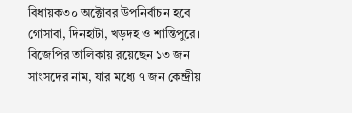বিধায়ক৩০ অক্টোবর উপনির্বাচন হবে গোসাবা, দিনহাটা, খড়দহ ও শান্তিপুরে। বিজেপির তালিকায় রয়েছেন ১৩ জন সাংসদের নাম, যার মধ্যে ৭ জন কেন্দ্রীয়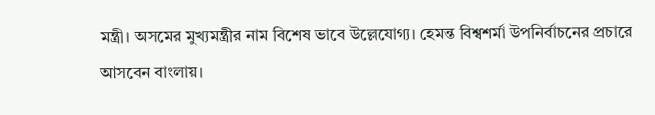মন্ত্রী। অসমের মুখ্যমন্ত্রীর নাম বিশেষ ভাবে উল্লেযোগ্য। হেমন্ত বিশ্বশর্মা উপনির্বাচনের প্রচারে আসবেন বাংলায়।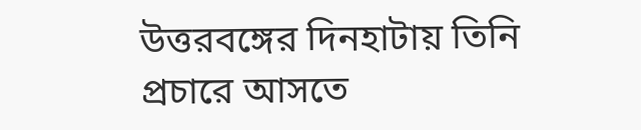উত্তরবঙ্গের দিনহাটায় তিনি প্রচারে আসতে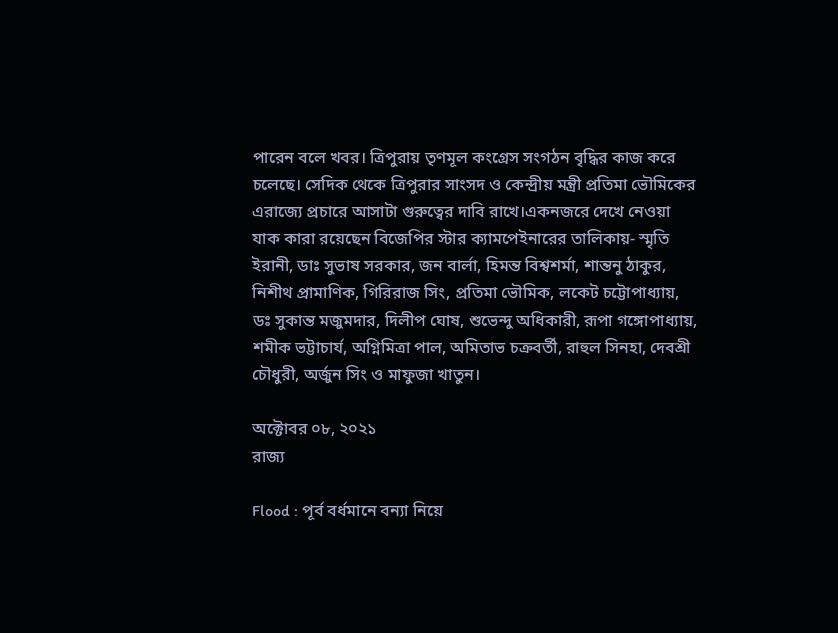পারেন বলে খবর। ত্রিপুরায় তৃণমূল কংগ্রেস সংগঠন বৃদ্ধির কাজ করে চলেছে। সেদিক থেকে ত্রিপুরার সাংসদ ও কেন্দ্রীয় মন্ত্রী প্রতিমা ভৌমিকের এরাজ্যে প্রচারে আসাটা গুরুত্বের দাবি রাখে।একনজরে দেখে নেওয়া যাক কারা রয়েছেন বিজেপির স্টার ক্যামপেইনারের তালিকায়- স্মৃতি ইরানী, ডাঃ সুভাষ সরকার, জন বার্লা, হিমন্ত বিশ্বশর্মা, শান্তনু ঠাকুর, নিশীথ প্রামাণিক, গিরিরাজ সিং, প্রতিমা ভৌমিক, লকেট চট্টোপাধ্যায়, ডঃ সুকান্ত মজুমদার, দিলীপ ঘোষ, শুভেন্দু অধিকারী, রূপা গঙ্গোপাধ্যায়, শমীক ভট্টাচার্য, অগ্নিমিত্রা পাল, অমিতাভ চক্রবর্তী, রাহুল সিনহা, দেবশ্রী চৌধুরী, অর্জুন সিং ও মাফুজা খাতুন।

অক্টোবর ০৮, ২০২১
রাজ্য

Flood : পূর্ব বর্ধমানে বন্যা নিয়ে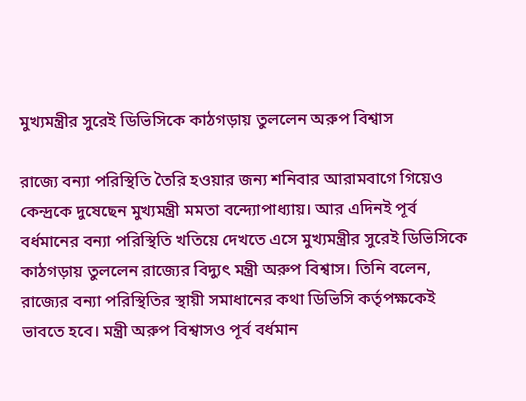মুখ্যমন্ত্রীর সুরেই ডিভিসিকে কাঠগড়ায় তুললেন অরুপ বিশ্বাস

রাজ্যে বন্যা পরিস্থিতি তৈরি হওয়ার জন্য শনিবার আরামবাগে গিয়েও কেন্দ্রকে দুষেছেন মুখ্যমন্ত্রী মমতা বন্দ্যোপাধ্যায়। আর এদিনই পূর্ব বর্ধমানের বন্যা পরিস্থিতি খতিয়ে দেখতে এসে মুখ্যমন্ত্রীর সুরেই ডিভিসিকে কাঠগড়ায় তুললেন রাজ্যের বিদ্যুৎ মন্ত্রী অরুপ বিশ্বাস। তিনি বলেন, রাজ্যের বন্যা পরিস্থিতির স্থায়ী সমাধানের কথা ডিভিসি কর্তৃপক্ষকেই ভাবতে হবে। মন্ত্রী অরুপ বিশ্বাসও পূর্ব বর্ধমান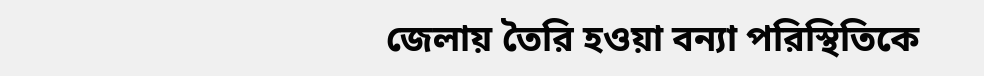জেলায় তৈরি হওয়া বন্যা পরিস্থিতিকে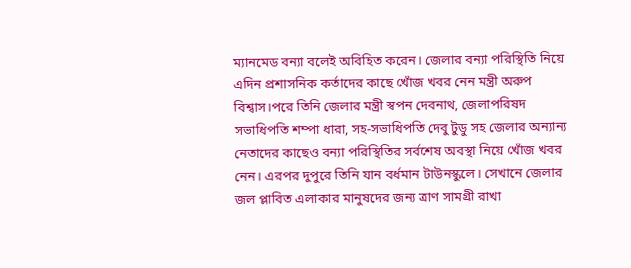ম্যানমেড বন্যা বলেই অবিহিত করেন। জেলার বন্যা পরিস্থিতি নিয়ে এদিন প্রশাসনিক কর্তাদের কাছে খোঁজ খবর নেন মন্ত্রী অরুপ বিশ্বাস।পরে তিনি জেলার মন্ত্রী স্বপন দেবনাথ, জেলাপরিষদ সভাধিপতি শম্পা ধারা, সহ-সভাধিপতি দেবু টুডু সহ জেলার অন্যান্য নেতাদের কাছেও বন্যা পরিস্থিতির সর্বশেষ অবস্থা নিয়ে খোঁজ খবর নেন। এরপর দুপুরে তিনি যান বর্ধমান টাউনস্কুলে। সেখানে জেলার জল প্লাবিত এলাকার মানুষদের জন্য ত্রাণ সামগ্রী রাখা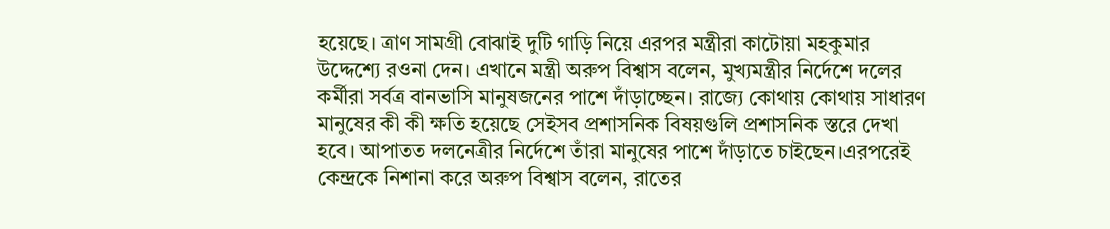হয়েছে। ত্রাণ সামগ্রী বোঝাই দুটি গাড়ি নিয়ে এরপর মন্ত্রীরা কাটোয়া মহকুমার উদ্দেশ্যে রওনা দেন। এখানে মন্ত্রী অরুপ বিশ্বাস বলেন, মুখ্যমন্ত্রীর নির্দেশে দলের কর্মীরা সর্বত্র বানভাসি মানুষজনের পাশে দাঁড়াচ্ছেন। রাজ্যে কোথায় কোথায় সাধারণ মানুষের কী কী ক্ষতি হয়েছে সেইসব প্রশাসনিক বিষয়গুলি প্রশাসনিক স্তরে দেখা হবে। আপাতত দলনেত্রীর নির্দেশে তাঁরা মানুষের পাশে দাঁড়াতে চাইছেন।এরপরেই কেন্দ্রকে নিশানা করে অরুপ বিশ্বাস বলেন, রাতের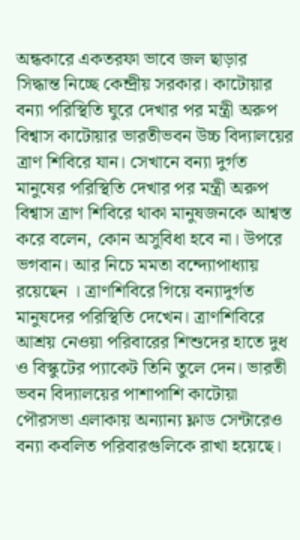অন্ধকারে একতরফা ভাবে জল ছাড়ার সিদ্ধান্ত নিচ্ছে কেন্দ্রীয় সরকার। কাটোয়ার বন্যা পরিস্থিতি ঘুরে দেখার পর মন্ত্রী অরুপ বিশ্বাস কাটোয়ার ভারতীভবন উচ্চ বিদ্যালয়ের ত্রাণ শিবিরে যান। সেখানে বন্যা দুর্গত মানুষের পরিস্থিতি দেখার পর মন্ত্রী অরুপ বিশ্বাস ত্রাণ শিবিরে থাকা মানুষজনকে আশ্বস্ত করে বলেন, কোন অসুবিধা হবে না। উপরে ভগবান। আর নিচে মমতা বন্দ্যোপাধ্যায় রয়েছেন । ত্রাণশিবিরে গিয়ে বন্যাদুর্গত মানুষদের পরিস্থিতি দেখেন। ত্রাণশিবিরে আশ্রয় নেওয়া পরিবারের শিশুদের হাতে দুধ ও বিস্কুটের প্যাকেট তিনি তুলে দেন। ভারতী ভবন বিদ্যালয়ের পাশাপাশি কাটোয়া পৌরসভা এলাকায় অন্যান্য ফ্লাড সেন্টারেও বন্যা কবলিত পরিবারগুলিকে রাখা হয়েছে।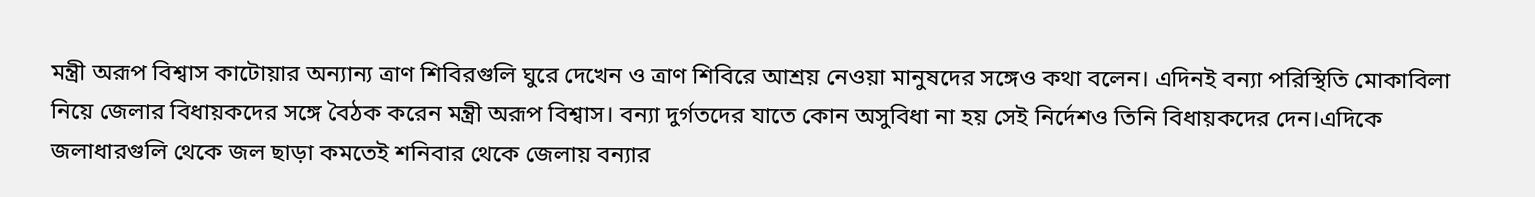মন্ত্রী অরূপ বিশ্বাস কাটোয়ার অন্যান্য ত্রাণ শিবিরগুলি ঘুরে দেখেন ও ত্রাণ শিবিরে আশ্রয় নেওয়া মানুষদের সঙ্গেও কথা বলেন। এদিনই বন্যা পরিস্থিতি মোকাবিলা নিয়ে জেলার বিধায়কদের সঙ্গে বৈঠক করেন মন্ত্রী অরূপ বিশ্বাস। বন্যা দুর্গতদের যাতে কোন অসুবিধা না হয় সেই নির্দেশও তিনি বিধায়কদের দেন।এদিকে জলাধারগুলি থেকে জল ছাড়া কমতেই শনিবার থেকে জেলায় বন্যার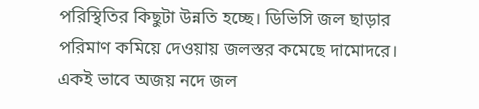পরিস্থিতির কিছুটা উন্নতি হচ্ছে। ডিভিসি জল ছাড়ার পরিমাণ কমিয়ে দেওয়ায় জলস্তর কমেছে দামোদরে। একই ভাবে অজয় নদে জল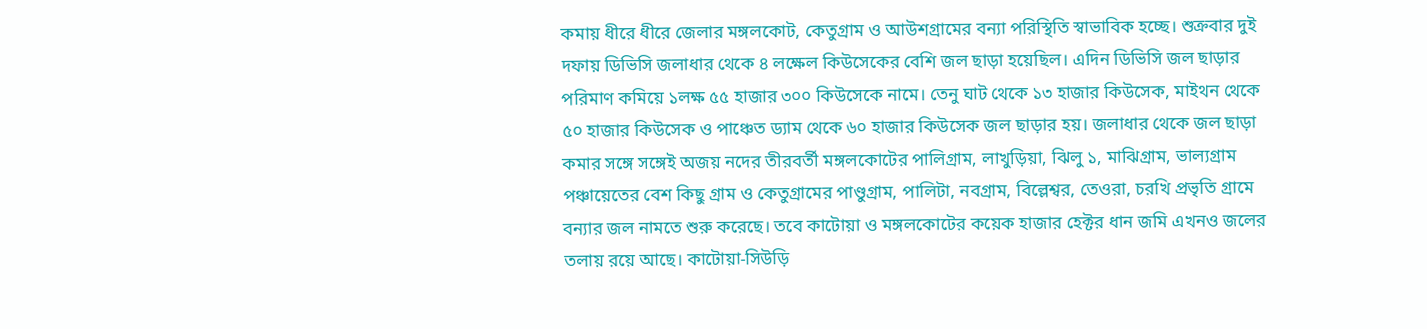কমায় ধীরে ধীরে জেলার মঙ্গলকোট, কেতুগ্রাম ও আউশগ্রামের বন্যা পরিস্থিতি স্বাভাবিক হচ্ছে। শুক্রবার দুই দফায় ডিভিসি জলাধার থেকে ৪ লক্ষেল কিউসেকের বেশি জল ছাড়া হয়েছিল। এদিন ডিভিসি জল ছাড়ার পরিমাণ কমিয়ে ১লক্ষ ৫৫ হাজার ৩০০ কিউসেকে নামে। তেনু ঘাট থেকে ১৩ হাজার কিউসেক, মাইথন থেকে ৫০ হাজার কিউসেক ও পাঞ্চেত ড্যাম থেকে ৬০ হাজার কিউসেক জল ছাড়ার হয়। জলাধার থেকে জল ছাড়া কমার সঙ্গে সঙ্গেই অজয় নদের তীরবর্তী মঙ্গলকোটের পালিগ্রাম, লাখুড়িয়া, ঝিলু ১, মাঝিগ্রাম, ভাল্যগ্রাম পঞ্চায়েতের বেশ কিছু গ্রাম ও কেতুগ্রামের পাণ্ডুগ্রাম, পালিটা, নবগ্রাম, বিল্লেশ্বর, তেওরা, চরখি প্রভৃতি গ্রামে বন্যার জল নামতে শুরু করেছে। তবে কাটোয়া ও মঙ্গলকোটের কয়েক হাজার হেক্টর ধান জমি এখনও জলের তলায় রয়ে আছে। কাটোয়া-সিউড়ি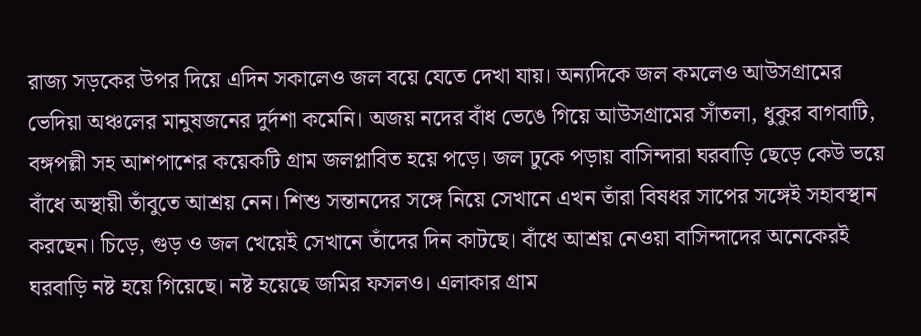রাজ্য সড়কের উপর দিয়ে এদিন সকালেও জল বয়ে যেতে দেখা যায়। অন্যদিকে জল কমলেও আউসগ্রামের ভেদিয়া অঞ্চলের মানুষজনের দুর্দশা কমেনি। অজয় নদের বাঁধ ভেঙে গিয়ে আউসগ্রামের সাঁতলা, ধুকুর বাগবাটি, বঙ্গপল্লী সহ আশপাশের কয়েকটি গ্রাম জলপ্লাবিত হয়ে পড়ে। জল ঢুকে পড়ায় বাসিন্দারা ঘরবাড়ি ছেড়ে কেউ ভয়ে বাঁধে অস্থায়ী তাঁবুতে আশ্রয় নেন। শিশু সন্তানদের সঙ্গে নিয়ে সেখানে এখন তাঁরা বিষধর সাপের সঙ্গেই সহাবস্থান করছেন। চিড়ে, গুড় ও জল খেয়েই সেখানে তাঁদের দিন কাটছে। বাঁধে আশ্রয় নেওয়া বাসিন্দাদের অনেকেরই ঘরবাড়ি নষ্ট হয়ে গিয়েছে। নষ্ট হয়েছে জমির ফসলও। এলাকার গ্রাম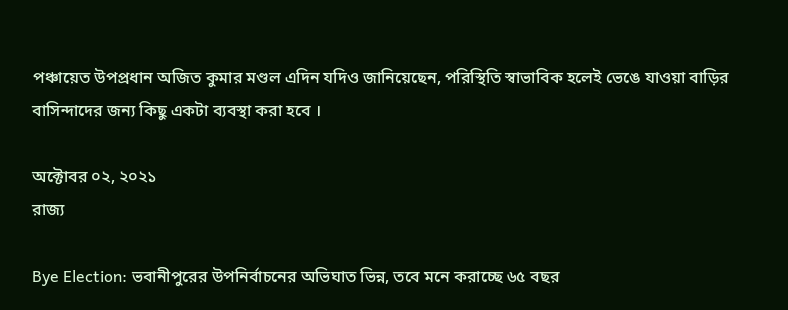পঞ্চায়েত উপপ্রধান অজিত কুমার মণ্ডল এদিন যদিও জানিয়েছেন, পরিস্থিতি স্বাভাবিক হলেই ভেঙে যাওয়া বাড়ির বাসিন্দাদের জন্য কিছু একটা ব্যবস্থা করা হবে ।

অক্টোবর ০২, ২০২১
রাজ্য

Bye Election: ভবানীপুরের উপনির্বাচনের অভিঘাত ভিন্ন, তবে মনে করাচ্ছে ৬৫ বছর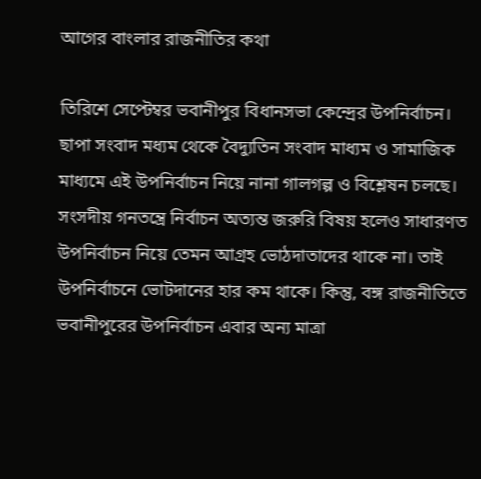আগের বাংলার রাজনীতির কথা

তিরিশে সেপ্টেম্বর ভবানীপুর বিধানসভা কেন্দ্রের উপনির্বাচন। ছাপা সংবাদ মধ্যম থেকে বৈদ্যুতিন সংবাদ মাধ্যম ও সামাজিক মাধ্যমে এই উপনির্বাচন নিয়ে নানা গালগল্প ও বিশ্লেষন চলছে। সংসদীয় গনতন্ত্রে নির্বাচন অত্যন্ত জরুরি বিষয় হলেও সাধারণত উপনির্বাচন নিয়ে তেমন আগ্ৰহ ভোঠদাতাদের থাকে না। তাই উপনির্বাচনে ভোটদানের হার কম থাকে। কিন্তু, বঙ্গ রাজনীতিতে ভবানীপুরের উপনির্বাচন এবার অন্য মাত্রা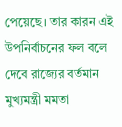পেয়েছে। তার কারন এই উপনির্বাচনের ফল বলে দেবে রাজ্যের বর্তমান মুখ্যমন্ত্রী মমতা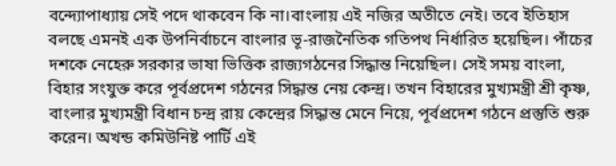বন্দ্যোপাধ্যায় সেই পদে থাকবেন কি না।বাংলায় এই নজির অতীতে নেই। তবে ইতিহাস বলছে এমনই এক উপনির্বাচনে বাংলার ভূ-রাজনৈতিক গতিপথ নির্ধারিত হয়েছিল। পাঁচের দশকে নেহেরু সরকার ভাষা ভিত্তিক রাজ্যগঠনের সিদ্ধান্ত নিয়েছিল। সেই সময় বাংলা, বিহার সংযুক্ত করে পূর্বপ্রদেশ গঠনের সিদ্ধান্ত নেয় কেন্দ্র। তখন বিহারের মুখ্যমন্ত্রী শ্রী কৃষ্ণ, বাংলার মুখ্যমন্ত্রী বিধান চন্দ্র রায় কেন্দ্রের সিদ্ধান্ত মেনে নিয়ে, পূর্বপ্রদেশ গঠনে প্রস্তুতি শুরু করেন। অখন্ড কমিউনিষ্ট পার্টি এই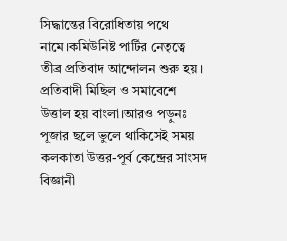সিদ্ধান্তের বিরোধিতায় পথে নামে।কমিউনিষ্ট পার্টির নেতৃত্বে তীব্র প্রতিবাদ আন্দোলন শুরু হয়। প্রতিবাদী মিছিল ও সমাবেশে উত্তাল হয় বাংলা।আরও পড়ুনঃ পূজার ছলে ভুলে থাকিসেই সময় কলকাতা উত্তর-পূর্ব কেন্দ্রের সাংসদ বিজ্ঞানী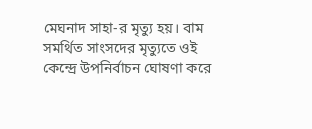মেঘনাদ সাহা-র মৃত্যু হয়। বাম সমর্থিত সাংসদের মৃত্যুতে ওই কেন্দ্রে উপনির্বাচন ঘোষণা করে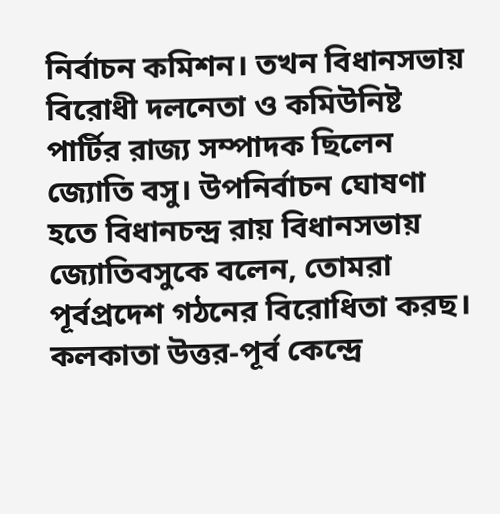নির্বাচন কমিশন। তখন বিধানসভায় বিরোধী দলনেতা ও কমিউনিষ্ট পার্টির রাজ্য সম্পাদক ছিলেন জ্যোতি বসু। উপনির্বাচন ঘোষণা হতে বিধানচন্দ্র রায় বিধানসভায় জ্যোতিবসুকে বলেন, তোমরা পূর্বপ্রদেশ গঠনের বিরোধিতা করছ। কলকাতা উত্তর-পূর্ব কেন্দ্রে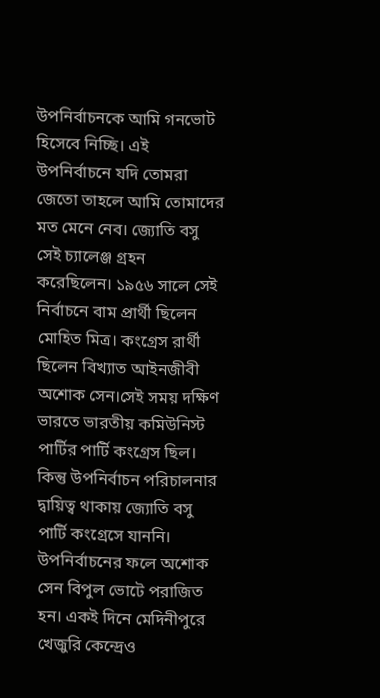উপনির্বাচনকে আমি গনভোট হিসেবে নিচ্ছি। এই উপনির্বাচনে যদি তোমরা জেতো তাহলে আমি তোমাদের মত মেনে নেব। জ্যোতি বসু সেই চ্যালেঞ্জ গ্ৰহন করেছিলেন। ১৯৫৬ সালে সেই নির্বাচনে বাম প্রার্থী ছিলেন মোহিত মিত্র। কংগ্রেস রার্থী ছিলেন বিখ্যাত আইনজীবী অশোক সেন।সেই সময় দক্ষিণ ভারতে ভারতীয় কমিউনিস্ট পার্টির পার্টি কংগ্রেস ছিল। কিন্তু উপনির্বাচন পরিচালনার দ্বায়িত্ব থাকায় জ্যোতি বসু পার্টি কংগ্রেসে যাননি। উপনির্বাচনের ফলে অশোক সেন বিপুল ভোটে পরাজিত হন। একই দিনে মেদিনীপুরে খেজুরি কেন্দ্রেও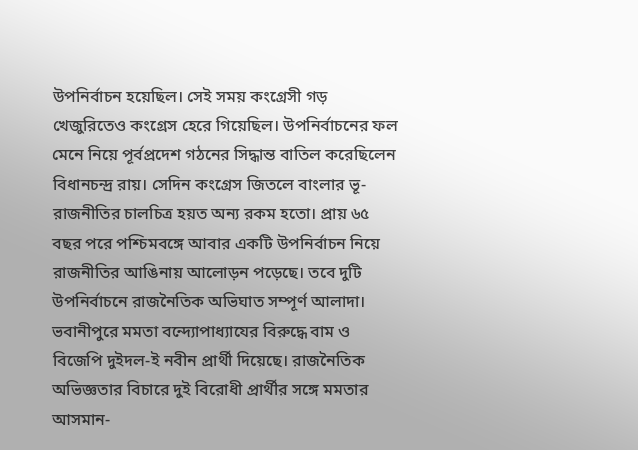উপনির্বাচন হয়েছিল। সেই সময় কংগ্রেসী গড় খেজুরিতেও কংগ্ৰেস হেরে গিয়েছিল। উপনির্বাচনের ফল মেনে নিয়ে পূর্বপ্রদেশ গঠনের সিদ্ধান্ত বাতিল করেছিলেন বিধানচন্দ্র রায়। সেদিন কংগ্রেস জিতলে বাংলার ভূ-রাজনীতির চালচিত্র হয়ত অন্য রকম হতো। প্রায় ৬৫ বছর পরে পশ্চিমবঙ্গে আবার একটি উপনির্বাচন নিয়ে রাজনীতির আঙিনায় আলোড়ন পড়েছে। তবে দুটি উপনির্বাচনে রাজনৈতিক অভিঘাত সম্পূর্ণ আলাদা। ভবানীপুরে মমতা বন্দ্যোপাধ্যাযের বিরুদ্ধে বাম ও বিজেপি দুইদল-ই নবীন প্রার্থী দিয়েছে। রাজনৈতিক অভিজ্ঞতার বিচারে দুই বিরোধী প্রার্থীর সঙ্গে মমতার আসমান-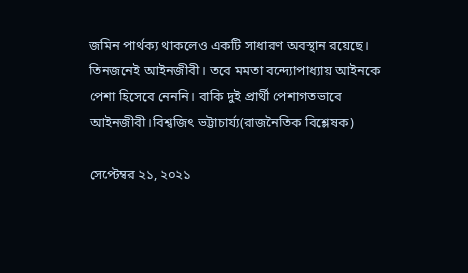জমিন পার্থক্য থাকলেও একটি সাধারণ অবস্থান রয়েছে। তিনজনেই আইনজীবী। তবে মমতা বন্দ্যোপাধ্যায় আইনকে পেশা হিসেবে নেননি। বাকি দুই প্রার্থী পেশাগতভাবে আইনজীবী।বিশ্বজিৎ ভট্টাচার্য্য(রাজনৈতিক বিশ্লেষক)

সেপ্টেম্বর ২১, ২০২১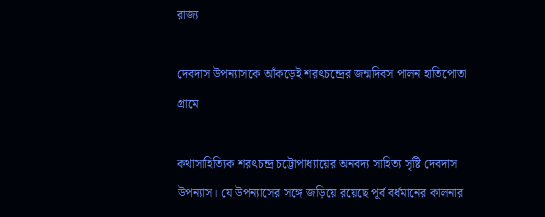রাজ্য

দেবদাস উপন্যাসকে আঁকড়েই শরৎচন্দ্রের জন্মদিবস পালন হাতিপোতা গ্রামে

কথাসাহিত্যিক শরৎচন্দ্র চট্টোপাধ্যায়ের অনবদ্য সাহিত্য সৃষ্টি দেবদাস উপন্যাস। যে উপন্যাসের সঙ্গে জড়িয়ে রয়েছে পূর্ব বর্ধমানের কালনার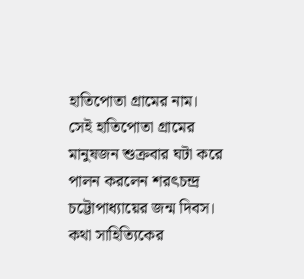হাতিপোতা গ্রামের নাম। সেই হাতিপোতা গ্রামের মানুষজন শুক্রবার ঘটা করে পালন করলেন শরৎচন্দ্র চট্টোপাধ্যায়ের জন্ম দিবস। কথা সাহিত্যিকের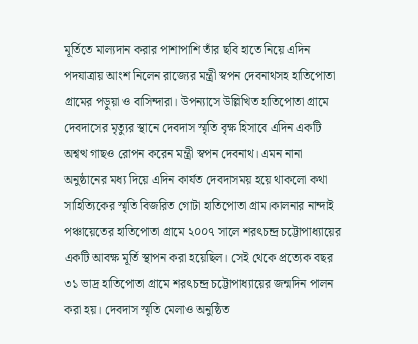মূর্তিতে মাল্যদান করার পাশাপাশি তাঁর ছবি হাতে নিয়ে এদিন পদযাত্রায় আংশ নিলেন রাজ্যের মন্ত্রী স্বপন দেবনাথসহ হাতিপোতা গ্রামের পড়ুয়া ও বাসিন্দারা। উপন্যাসে উল্লিখিত হাতিপোতা গ্রামে দেবদাসের মৃত্যুর স্থানে দেবদাস স্মৃতি বৃক্ষ হিসাবে এদিন একটি অশ্বত্থ গাছও রোপন করেন মন্ত্রী স্বপন দেবনাথ। এমন নানা অনুষ্ঠানের মধ্য দিয়ে এদিন কার্যত দেবদাসময় হয়ে থাকলো কথা সাহিত্যিকের স্মৃতি বিজরিত গোটা হাতিপোতা গ্রাম।কালনার নান্দাই পঞ্চায়েতের হাতিপোতা গ্রামে ২০০৭ সালে শরৎচন্দ্র চট্টোপাধ্যায়ের একটি আবক্ষ মূর্তি স্থাপন করা হয়েছিল। সেই থেকে প্রত্যেক বছর ৩১ ভাদ্র হাতিপোতা গ্রামে শরৎচন্দ্র চট্টোপাধ্যায়ের জন্মদিন পালন করা হয়। দেবদাস স্মৃতি মেলাও অনুষ্ঠিত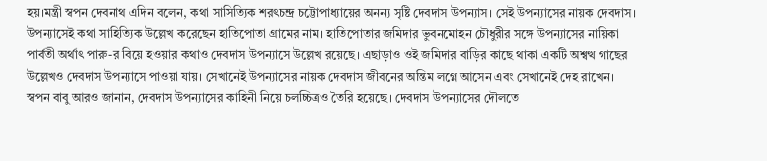হয়।মন্ত্রী স্বপন দেবনাথ এদিন বলেন, কথা সাসিত্যিক শরৎচন্দ্র চট্টোপাধ্যায়ের অনন্য সৃষ্টি দেবদাস উপন্যাস। সেই উপন্যাসের নায়ক দেবদাস। উপন্যাসেই কথা সাহিত্যিক উল্লেখ করেছেন হাতিপোতা গ্রামের নাম। হাতিপোতার জমিদার ভুবনমোহন চৌধুরীর সঙ্গে উপন্যাসের নায়িকা পার্বতী অর্থাৎ পারু-র বিয়ে হওয়ার কথাও দেবদাস উপন্যাসে উল্লেখ রয়েছে। এছাড়াও ওই জমিদার বাড়ির কাছে থাকা একটি অশ্বত্থ গাছের উল্লেখও দেবদাস উপন্যাসে পাওয়া যায়। সেখানেই উপন্যাসের নায়ক দেবদাস জীবনের অন্তিম লগ্নে আসেন এবং সেখানেই দেহ রাখেন। স্বপন বাবু আরও জানান, দেবদাস উপন্যাসের কাহিনী নিয়ে চলচ্চিত্রও তৈরি হয়েছে। দেবদাস উপন্যাসের দৌলতে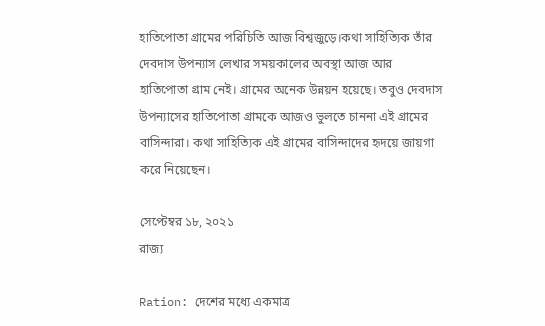হাতিপোতা গ্রামের পরিচিতি আজ বিশ্বজুড়ে।কথা সাহিত্যিক তাঁর দেবদাস উপন্যাস লেখার সময়কালের অবস্থা আজ আর হাতিপোতা গ্রাম নেই। গ্রামের অনেক উন্নয়ন হয়েছে। তবুও দেবদাস উপন্যাসের হাতিপোতা গ্রামকে আজও ভুলতে চাননা এই গ্রামের বাসিন্দারা। কথা সাহিত্যিক এই গ্রামের বাসিন্দাদের হৃদয়ে জায়গা করে নিয়েছেন।

সেপ্টেম্বর ১৮, ২০২১
রাজ্য

Ration: দেশের মধ্যে একমাত্র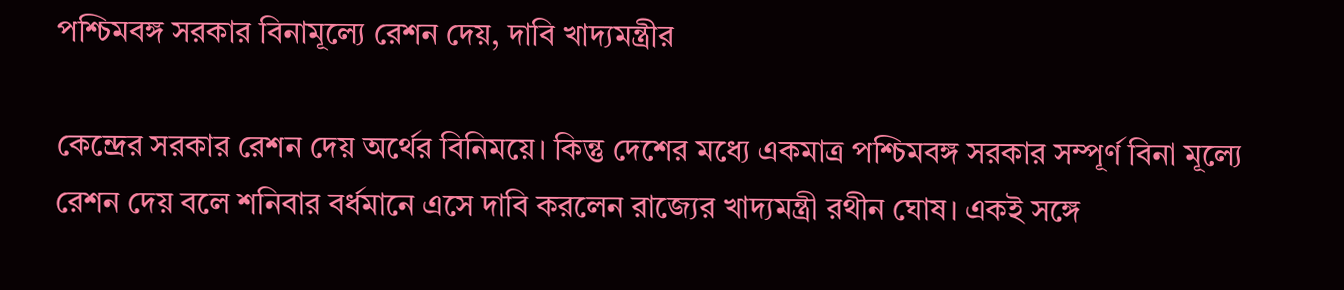পশ্চিমবঙ্গ সরকার বিনামূল্যে রেশন দেয়, দাবি খাদ্যমন্ত্রীর

কেন্দ্রের সরকার রেশন দেয় অর্থের বিনিময়ে। কিন্তু দেশের মধ্যে একমাত্র পশ্চিমবঙ্গ সরকার সম্পূর্ণ বিনা মূল্যে রেশন দেয় বলে শনিবার বর্ধমানে এসে দাবি করলেন রাজ্যের খাদ্যমন্ত্রী রথীন ঘোষ। একই সঙ্গে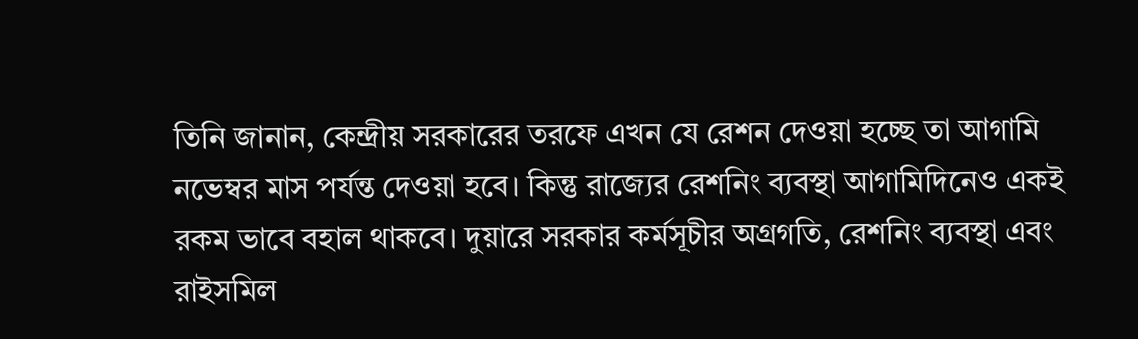তিনি জানান, কেন্দ্রীয় সরকারের তরফে এখন যে রেশন দেওয়া হচ্ছে তা আগামি নভেম্বর মাস পর্যন্ত দেওয়া হবে। কিন্তু রাজ্যের রেশনিং ব্যবস্থা আগামিদিনেও একই রকম ভাবে বহাল থাকবে। দুয়ারে সরকার কর্মসূচীর অগ্রগতি, রেশনিং ব্যবস্থা এবং রাইসমিল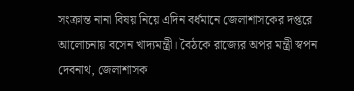সংক্রান্ত নানা বিষয় নিয়ে এদিন বর্ধমানে জেলাশাসকের দপ্তরে আলোচনায় বসেন খাদ্যমন্ত্রী। বৈঠকে রাজ্যের অপর মন্ত্রী স্বপন দেবনাথ, জেলাশাসক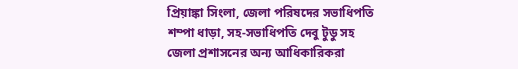প্রিয়াঙ্কা সিংলা, জেলা পরিষদের সভাধিপতি শম্পা ধাড়া, সহ-সভাধিপতি দেবু টুডু সহ জেলা প্রশাসনের অন্য আধিকারিকরা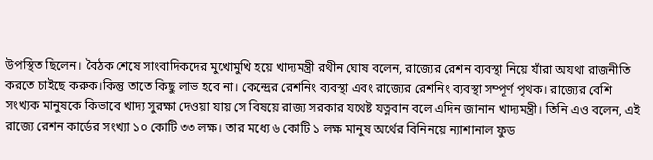উপস্থিত ছিলেন। বৈঠক শেষে সাংবাদিকদের মুখোমুখি হয়ে খাদ্যমন্ত্রী রথীন ঘোষ বলেন, রাজ্যের রেশন ব্যবস্থা নিয়ে যাঁরা অযথা রাজনীতি করতে চাইছে করুক।কিন্তু তাতে কিছু লাভ হবে না। কেন্দ্রের রেশনিং ব্যবস্থা এবং রাজ্যের রেশনিং ব্যবস্থা সম্পূর্ণ পৃথক। রাজ্যের বেশি সংখ্যক মানুষকে কিভাবে খাদ্য সুরক্ষা দেওয়া যায় সে বিষয়ে রাজ্য সরকার যথেষ্ট যত্নবান বলে এদিন জানান খাদ্যমন্ত্রী। তিনি এও বলেন, এই রাজ্যে রেশন কার্ডের সংখ্যা ১০ কোটি ৩৩ লক্ষ। তার মধ্যে ৬ কোটি ১ লক্ষ মানুষ অর্থের বিনিনয়ে ন্যাশানাল ফুড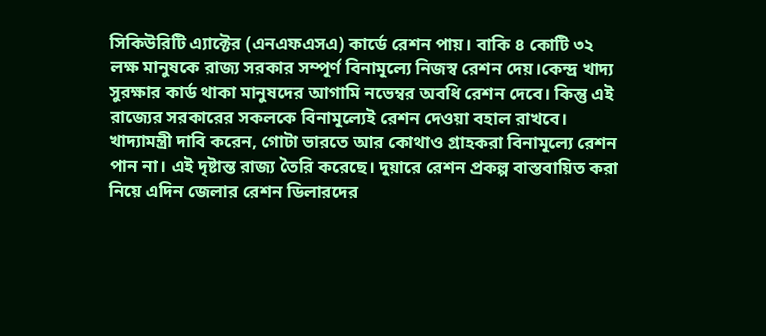সিকিউরিটি এ্যাক্টের (এনএফএসএ) কার্ডে রেশন পায়। বাকি ৪ কোটি ৩২ লক্ষ মানুষকে রাজ্য সরকার সম্পূর্ণ বিনামূল্যে নিজস্ব রেশন দেয়।কেন্দ্র খাদ্য সুরক্ষার কার্ড থাকা মানুষদের আগামি নভেম্বর অবধি রেশন দেবে। কিন্তু এই রাজ্যের সরকারের সকলকে বিনামূল্যেই রেশন দেওয়া বহাল রাখবে। খাদ্যামন্ত্রী দাবি করেন, গোটা ভারতে আর কোথাও গ্রাহকরা বিনামূল্যে রেশন পান না। এই দৃষ্টান্ত রাজ্য তৈরি করেছে। দুয়ারে রেশন প্রকল্প বাস্তবায়িত করা নিয়ে এদিন জেলার রেশন ডিলারদের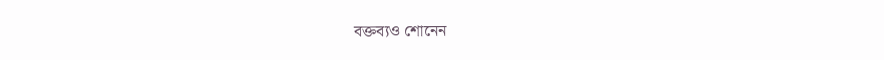বক্তব্যও শোনেন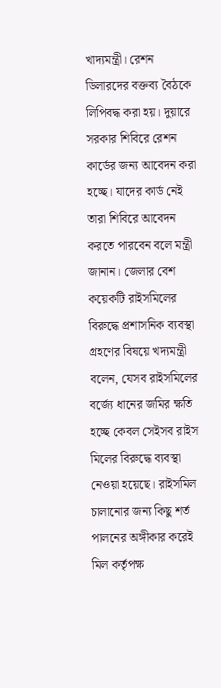খাদ্যমন্ত্রী। রেশন ডিলারদের বক্তব্য বৈঠকে লিপিবদ্ধ করা হয়। দুয়ারে সরকার শিবিরে রেশন কার্ডের জন্য আবেদন করা হচ্ছে। যাদের কার্ড নেই তারা শিবিরে আবেদন করতে পারবেন বলে মন্ত্রী জানান। জেলার বেশ কয়েকটি রাইসমিলের বিরুদ্ধে প্রশাসনিক ব্যবস্থা গ্রহণের বিষয়ে খদ্যমন্ত্রী বলেন, যেসব রাইসমিলের বর্জ্যে ধানের জমির ক্ষতি হচ্ছে কেবল সেইসব রাইস মিলের বিরুদ্ধে ব্যবস্থা নেওয়া হয়েছে। রাইসমিল চালানোর জন্য কিছু শর্ত পালনের অঙ্গীকার করেই মিল কর্তৃপক্ষ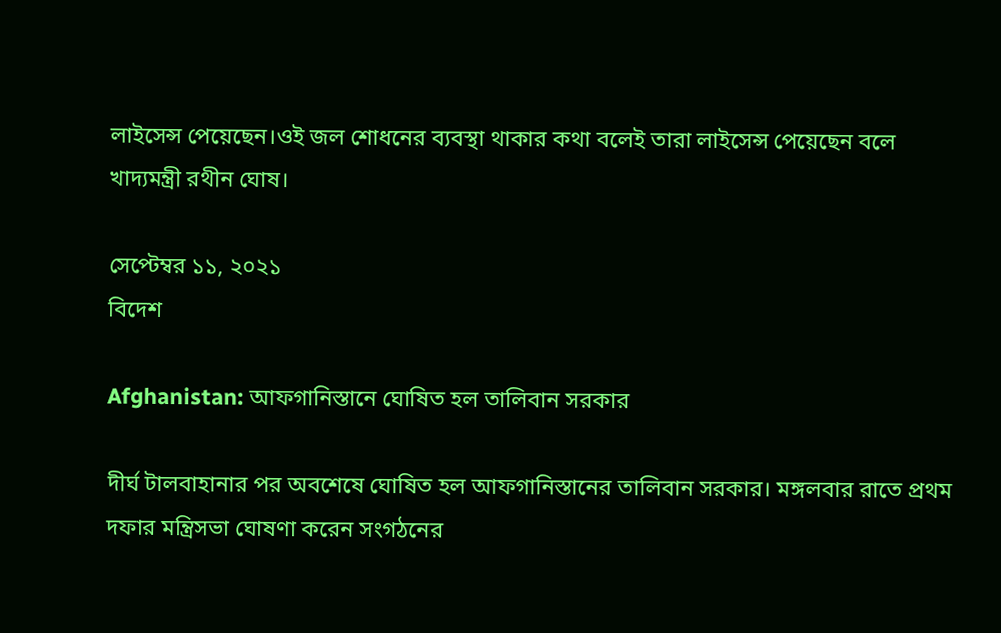লাইসেন্স পেয়েছেন।ওই জল শোধনের ব্যবস্থা থাকার কথা বলেই তারা লাইসেন্স পেয়েছেন বলে খাদ্যমন্ত্রী রথীন ঘোষ।

সেপ্টেম্বর ১১, ২০২১
বিদেশ

Afghanistan: আফগানিস্তানে ঘোষিত হল তালিবান সরকার

দীর্ঘ টালবাহানার পর অবশেষে ঘোষিত হল আফগানিস্তানের তালিবান সরকার। মঙ্গলবার রাতে প্রথম দফার মন্ত্রিসভা ঘোষণা করেন সংগঠনের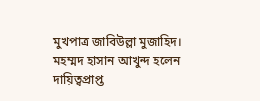মুখপাত্র জাবিউল্লা মুজাহিদ। মহম্মদ হাসান আখুন্দ হলেন দায়িত্বপ্রাপ্ত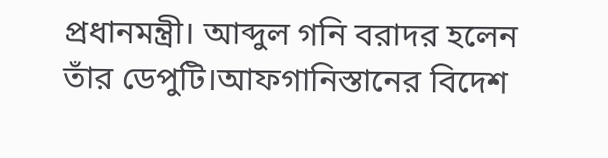প্রধানমন্ত্রী। আব্দুল গনি বরাদর হলেন তাঁর ডেপুটি।আফগানিস্তানের বিদেশ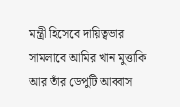মন্ত্রী হিসেবে দায়িত্বভার সামলাবে আমির খান মুত্তাকি আর তাঁর ডেপুটি আব্বাস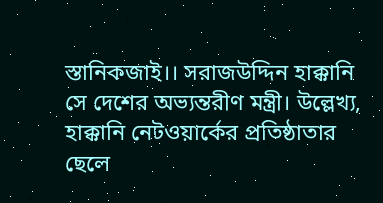স্তানিকজাই।। সরাজউদ্দিন হাক্কানি সে দেশের অভ্যন্তরীণ মন্ত্রী। উল্লেখ্য, হাক্কানি নেটওয়ার্কের প্রতিষ্ঠাতার ছেলে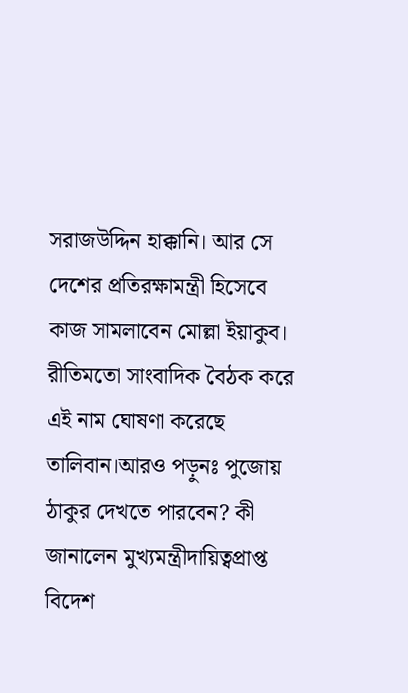সরাজউদ্দিন হাক্কানি। আর সে দেশের প্রতিরক্ষামন্ত্রী হিসেবে কাজ সামলাবেন মোল্লা ইয়াকুব। রীতিমতো সাংবাদিক বৈঠক করে এই নাম ঘোষণা করেছে তালিবান।আরও পড়ুনঃ পুজোয় ঠাকুর দেখতে পারবেন? কী জানালেন মুখ্যমন্ত্রীদায়িত্বপ্রাপ্ত বিদেশ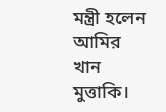মন্ত্রী হলেন আমির খান মুত্তাকি।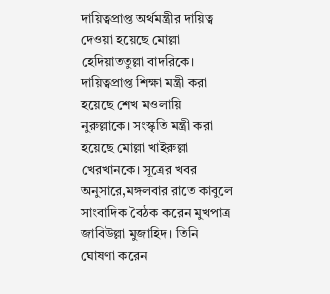দায়িত্বপ্রাপ্ত অর্থমন্ত্রীর দায়িত্ব দেওয়া হয়েছে মোল্লা হেদিয়াততুল্লা বাদরিকে। দায়িত্বপ্রাপ্ত শিক্ষা মন্ত্রী করা হয়েছে শেখ মওলায়ি নুরুল্লাকে। সংস্কৃতি মন্ত্রী করা হয়েছে মোল্লা খাইরুল্লা খেরখানকে। সূত্রের খবর অনুসারে,মঙ্গলবার রাতে কাবুলে সাংবাদিক বৈঠক করেন মুখপাত্র জাবিউল্লা মুজাহিদ। তিনি ঘোষণা করেন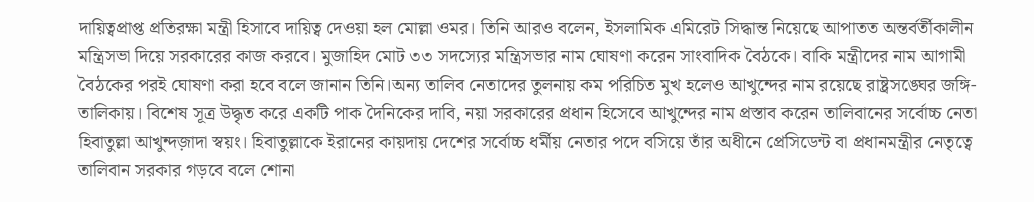দায়িত্বপ্রাপ্ত প্রতিরক্ষা মন্ত্রী হিসাবে দায়িত্ব দেওয়া হল মোল্লা ওমর। তিনি আরও বলেন, ইসলামিক এমিরেট সিদ্ধান্ত নিয়েছে আপাতত অন্তর্বর্তীকালীন মন্ত্রিসভা দিয়ে সরকারের কাজ করবে। মুজাহিদ মোট ৩৩ সদস্যের মন্ত্রিসভার নাম ঘোষণা করেন সাংবাদিক বৈঠকে। বাকি মন্ত্রীদের নাম আগামী বৈঠকের পরই ঘোষণা করা হবে বলে জানান তিনি।অন্য তালিব নেতাদের তুলনায় কম পরিচিত মুখ হলেও আখুন্দের নাম রয়েছে রাষ্ট্রসঙ্ঘের জঙ্গি-তালিকায়। বিশেষ সূত্র উদ্ধৃত করে একটি পাক দৈনিকের দাবি, নয়া সরকারের প্রধান হিসেবে আখুন্দের নাম প্রস্তাব করেন তালিবানের সর্বোচ্চ নেতা হিবাতুল্লা আখুন্দজ়াদা স্বয়ং। হিবাতুল্লাকে ইরানের কায়দায় দেশের সর্বোচ্চ ধর্মীয় নেতার পদে বসিয়ে তাঁর অধীনে প্রেসিডেন্ট বা প্রধানমন্ত্রীর নেতৃত্বে তালিবান সরকার গড়বে বলে শোনা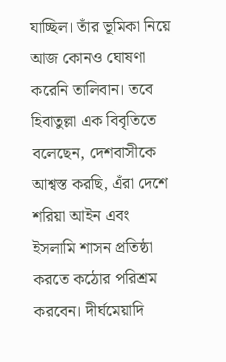যাচ্ছিল। তাঁর ভূমিকা নিয়ে আজ কোনও ঘোষণা করেনি তালিবান। তবে হিবাতুল্লা এক বিবৃতিতে বলেছেন, দেশবাসীকে আশ্বস্ত করছি, এঁরা দেশে শরিয়া আইন এবং ইসলামি শাসন প্রতিষ্ঠা করতে কঠোর পরিশ্রম করবেন। দীর্ঘমেয়াদি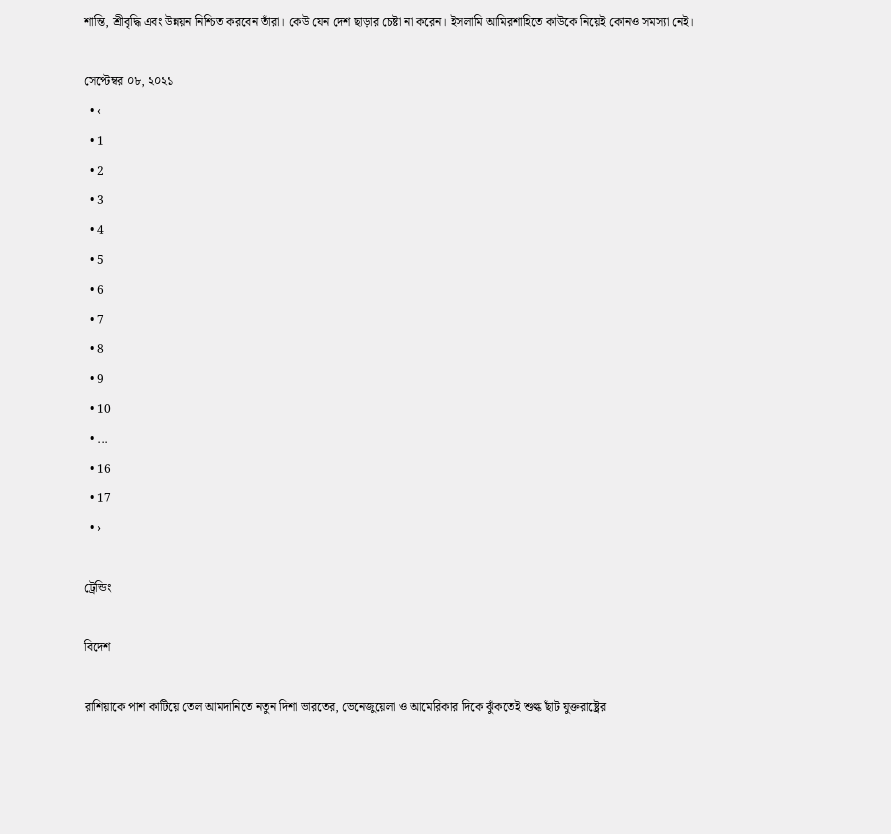শান্তি, শ্রীবৃদ্ধি এবং উন্নয়ন নিশ্চিত করবেন তাঁরা। কেউ যেন দেশ ছাড়ার চেষ্টা না করেন। ইসলামি আমিরশাহিতে কাউকে নিয়েই কোনও সমস্যা নেই।

সেপ্টেম্বর ০৮, ২০২১
  • ‹
  • 1
  • 2
  • 3
  • 4
  • 5
  • 6
  • 7
  • 8
  • 9
  • 10
  • ...
  • 16
  • 17
  • ›

ট্রেন্ডিং

বিদেশ

রাশিয়াকে পাশ কাটিয়ে তেল আমদানিতে নতুন দিশা ভারতের, ভেনেজুয়েলা ও আমেরিকার দিকে ঝুঁকতেই শুল্ক ছাঁট যুক্তরাষ্ট্রের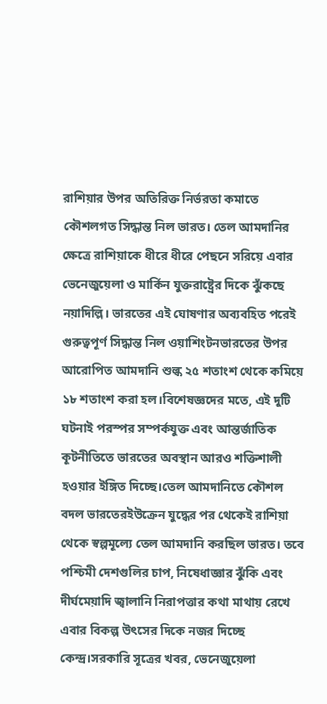রাশিয়ার উপর অতিরিক্ত নির্ভরতা কমাতে কৌশলগত সিদ্ধান্ত নিল ভারত। তেল আমদানির ক্ষেত্রে রাশিয়াকে ধীরে ধীরে পেছনে সরিয়ে এবার ভেনেজুয়েলা ও মার্কিন যুক্তরাষ্ট্রের দিকে ঝুঁকছে নয়াদিল্লি। ভারতের এই ঘোষণার অব্যবহিত পরেই গুরুত্বপূর্ণ সিদ্ধান্ত নিল ওয়াশিংটনভারতের উপর আরোপিত আমদানি শুল্ক ২৫ শতাংশ থেকে কমিয়ে ১৮ শতাংশ করা হল।বিশেষজ্ঞদের মতে, এই দুটি ঘটনাই পরস্পর সম্পর্কযুক্ত এবং আন্তর্জাতিক কূটনীতিতে ভারতের অবস্থান আরও শক্তিশালী হওয়ার ইঙ্গিত দিচ্ছে।তেল আমদানিতে কৌশল বদল ভারতেরইউক্রেন যুদ্ধের পর থেকেই রাশিয়া থেকে স্বল্পমূল্যে তেল আমদানি করছিল ভারত। তবে পশ্চিমী দেশগুলির চাপ, নিষেধাজ্ঞার ঝুঁকি এবং দীর্ঘমেয়াদি জ্বালানি নিরাপত্তার কথা মাথায় রেখে এবার বিকল্প উৎসের দিকে নজর দিচ্ছে কেন্দ্র।সরকারি সূত্রের খবর, ভেনেজুয়েলা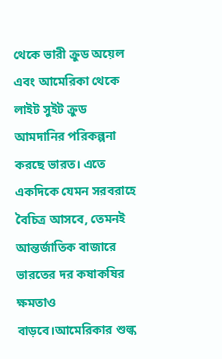থেকে ভারী ক্রুড অয়েল এবং আমেরিকা থেকে লাইট সুইট ক্রুড আমদানির পরিকল্পনা করছে ভারত। এতে একদিকে যেমন সরবরাহে বৈচিত্র আসবে, তেমনই আন্তর্জাতিক বাজারে ভারতের দর কষাকষির ক্ষমতাও বাড়বে।আমেরিকার শুল্ক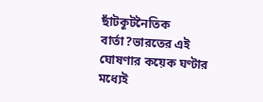ছাঁটকূটনৈতিক বার্তা?ভারতের এই ঘোষণার কয়েক ঘণ্টার মধ্যেই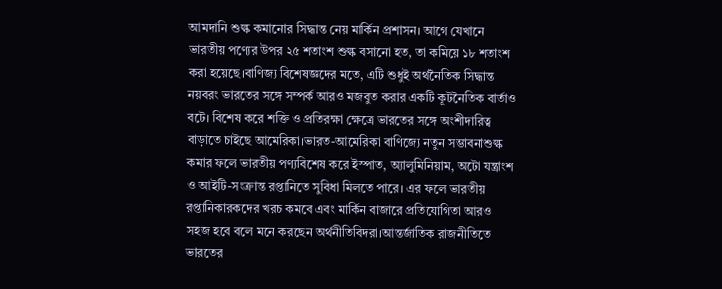আমদানি শুল্ক কমানোর সিদ্ধান্ত নেয় মার্কিন প্রশাসন। আগে যেখানে ভারতীয় পণ্যের উপর ২৫ শতাংশ শুল্ক বসানো হত, তা কমিয়ে ১৮ শতাংশ করা হয়েছে।বাণিজ্য বিশেষজ্ঞদের মতে, এটি শুধুই অর্থনৈতিক সিদ্ধান্ত নয়বরং ভারতের সঙ্গে সম্পর্ক আরও মজবুত করার একটি কূটনৈতিক বার্তাও বটে। বিশেষ করে শক্তি ও প্রতিরক্ষা ক্ষেত্রে ভারতের সঙ্গে অংশীদারিত্ব বাড়াতে চাইছে আমেরিকা।ভারত-আমেরিকা বাণিজ্যে নতুন সম্ভাবনাশুল্ক কমার ফলে ভারতীয় পণ্যবিশেষ করে ইস্পাত, অ্যালুমিনিয়াম, অটো যন্ত্রাংশ ও আইটি-সংক্রান্ত রপ্তানিতে সুবিধা মিলতে পারে। এর ফলে ভারতীয় রপ্তানিকারকদের খরচ কমবে এবং মার্কিন বাজারে প্রতিযোগিতা আরও সহজ হবে বলে মনে করছেন অর্থনীতিবিদরা।আন্তর্জাতিক রাজনীতিতে ভারতের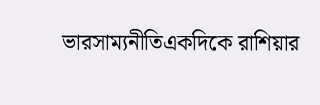ভারসাম্যনীতিএকদিকে রাশিয়ার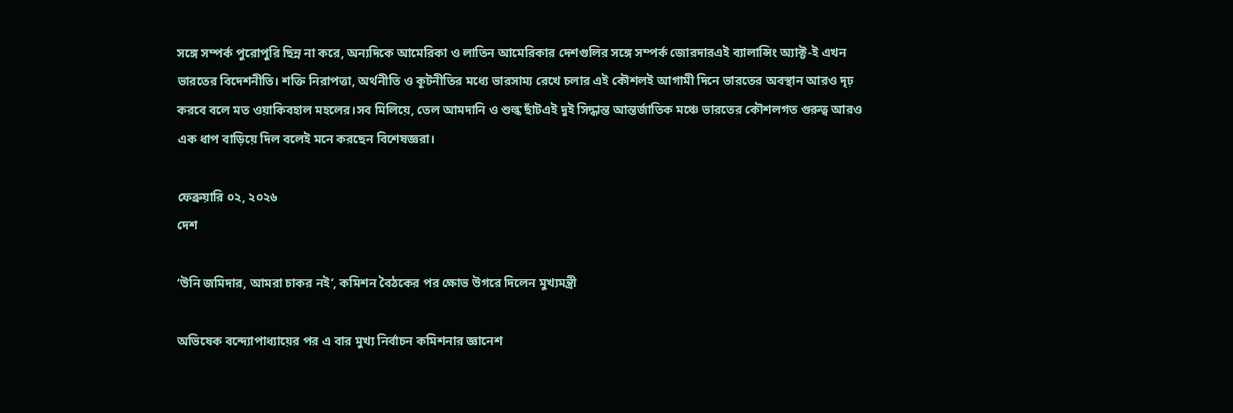সঙ্গে সম্পর্ক পুরোপুরি ছিন্ন না করে, অন্যদিকে আমেরিকা ও লাতিন আমেরিকার দেশগুলির সঙ্গে সম্পর্ক জোরদারএই ব্যালান্সিং অ্যাক্ট-ই এখন ভারতের বিদেশনীতি। শক্তি নিরাপত্তা, অর্থনীতি ও কূটনীতির মধ্যে ভারসাম্য রেখে চলার এই কৌশলই আগামী দিনে ভারতের অবস্থান আরও দৃঢ় করবে বলে মত ওয়াকিবহাল মহলের।সব মিলিয়ে, তেল আমদানি ও শুল্ক ছাঁটএই দুই সিদ্ধান্ত আন্তর্জাতিক মঞ্চে ভারতের কৌশলগত গুরুত্ব আরও এক ধাপ বাড়িয়ে দিল বলেই মনে করছেন বিশেষজ্ঞরা।

ফেব্রুয়ারি ০২, ২০২৬
দেশ

‘উনি জমিদার, আমরা চাকর নই’, কমিশন বৈঠকের পর ক্ষোভ উগরে দিলেন মুখ্যমন্ত্রী

অভিষেক বন্দ্যোপাধ্যায়ের পর এ বার মুখ্য নির্বাচন কমিশনার জ্ঞানেশ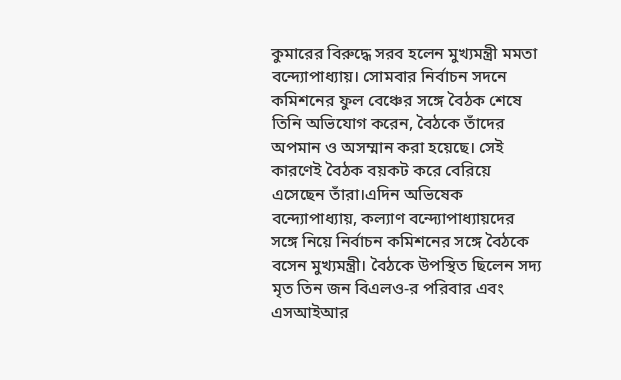কুমারের বিরুদ্ধে সরব হলেন মুখ্যমন্ত্রী মমতা বন্দ্যোপাধ্যায়। সোমবার নির্বাচন সদনে কমিশনের ফুল বেঞ্চের সঙ্গে বৈঠক শেষে তিনি অভিযোগ করেন, বৈঠকে তাঁদের অপমান ও অসম্মান করা হয়েছে। সেই কারণেই বৈঠক বয়কট করে বেরিয়ে এসেছেন তাঁরা।এদিন অভিষেক বন্দ্যোপাধ্যায়, কল্যাণ বন্দ্যোপাধ্যায়দের সঙ্গে নিয়ে নির্বাচন কমিশনের সঙ্গে বৈঠকে বসেন মুখ্যমন্ত্রী। বৈঠকে উপস্থিত ছিলেন সদ্য মৃত তিন জন বিএলও-র পরিবার এবং এসআইআর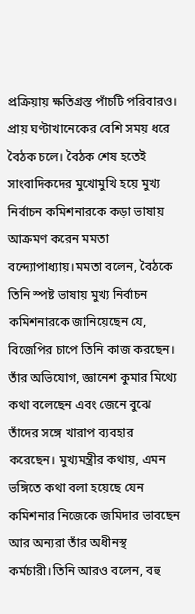প্রক্রিয়ায় ক্ষতিগ্রস্ত পাঁচটি পরিবারও। প্রায় ঘণ্টাখানেকের বেশি সময় ধরে বৈঠক চলে। বৈঠক শেষ হতেই সাংবাদিকদের মুখোমুখি হয়ে মুখ্য নির্বাচন কমিশনারকে কড়া ভাষায় আক্রমণ করেন মমতা বন্দ্যোপাধ্যায়।মমতা বলেন, বৈঠকে তিনি স্পষ্ট ভাষায় মুখ্য নির্বাচন কমিশনারকে জানিয়েছেন যে, বিজেপির চাপে তিনি কাজ করছেন। তাঁর অভিযোগ, জ্ঞানেশ কুমার মিথ্যে কথা বলেছেন এবং জেনে বুঝে তাঁদের সঙ্গে খারাপ ব্যবহার করেছেন। মুখ্যমন্ত্রীর কথায়, এমন ভঙ্গিতে কথা বলা হয়েছে যেন কমিশনার নিজেকে জমিদার ভাবছেন আর অন্যরা তাঁর অধীনস্থ কর্মচারী।তিনি আরও বলেন, বহু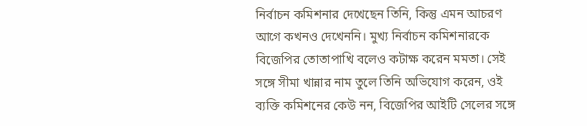নির্বাচন কমিশনার দেখেছেন তিনি, কিন্তু এমন আচরণ আগে কখনও দেখেননি। মুখ্য নির্বাচন কমিশনারকে বিজেপির তোতাপাখি বলেও কটাক্ষ করেন মমতা। সেই সঙ্গে সীমা খান্নার নাম তুলে তিনি অভিযোগ করেন, ওই ব্যক্তি কমিশনের কেউ নন, বিজেপির আইটি সেলের সঙ্গে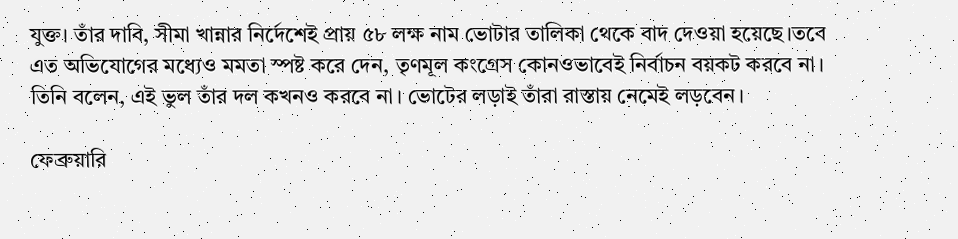যুক্ত। তাঁর দাবি, সীমা খান্নার নির্দেশেই প্রায় ৫৮ লক্ষ নাম ভোটার তালিকা থেকে বাদ দেওয়া হয়েছে।তবে এত অভিযোগের মধ্যেও মমতা স্পষ্ট করে দেন, তৃণমূল কংগ্রেস কোনওভাবেই নির্বাচন বয়কট করবে না। তিনি বলেন, এই ভুল তাঁর দল কখনও করবে না। ভোটের লড়াই তাঁরা রাস্তায় নেমেই লড়বেন।

ফেব্রুয়ারি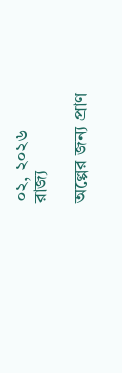০২, ২০২৬
রাজ্য

অল্পের জন্য প্রাণ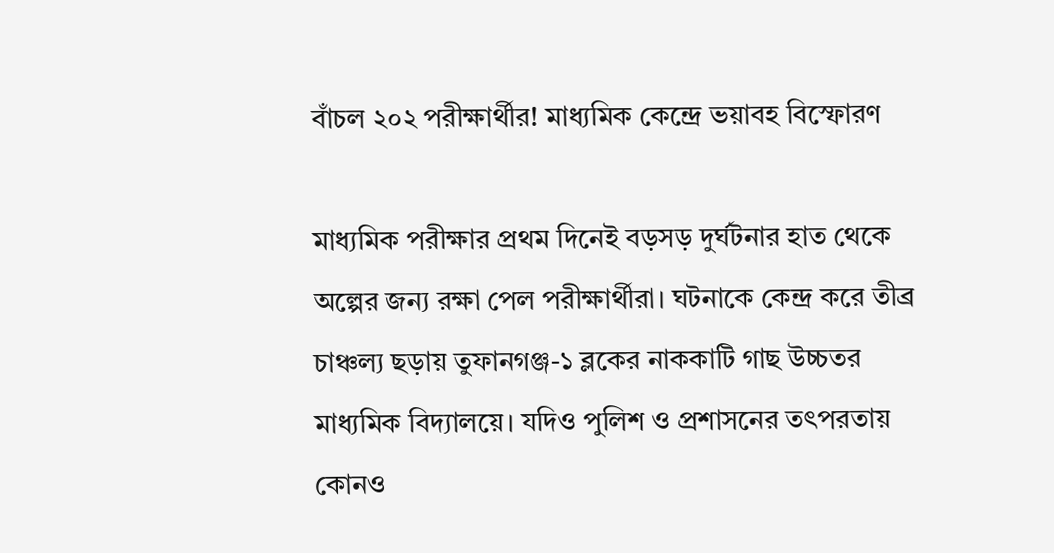বাঁচল ২০২ পরীক্ষার্থীর! মাধ্যমিক কেন্দ্রে ভয়াবহ বিস্ফোরণ

মাধ্যমিক পরীক্ষার প্রথম দিনেই বড়সড় দুর্ঘটনার হাত থেকে অল্পের জন্য রক্ষা পেল পরীক্ষার্থীরা। ঘটনাকে কেন্দ্র করে তীব্র চাঞ্চল্য ছড়ায় তুফানগঞ্জ-১ ব্লকের নাককাটি গাছ উচ্চতর মাধ্যমিক বিদ্যালয়ে। যদিও পুলিশ ও প্রশাসনের তৎপরতায় কোনও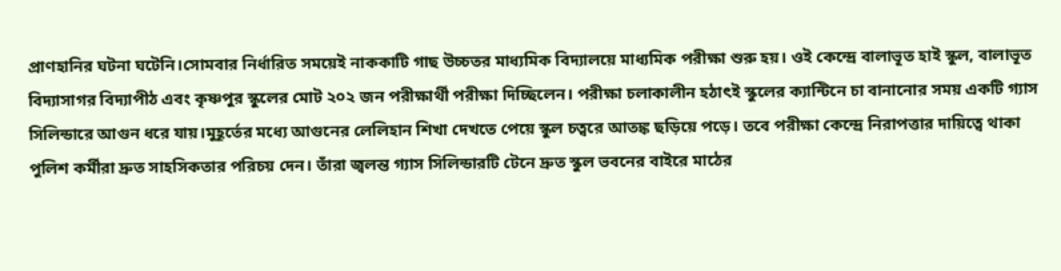প্রাণহানির ঘটনা ঘটেনি।সোমবার নির্ধারিত সময়েই নাককাটি গাছ উচ্চতর মাধ্যমিক বিদ্যালয়ে মাধ্যমিক পরীক্ষা শুরু হয়। ওই কেন্দ্রে বালাভূত হাই স্কুল, বালাভূত বিদ্যাসাগর বিদ্যাপীঠ এবং কৃষ্ণপুর স্কুলের মোট ২০২ জন পরীক্ষার্থী পরীক্ষা দিচ্ছিলেন। পরীক্ষা চলাকালীন হঠাৎই স্কুলের ক্যান্টিনে চা বানানোর সময় একটি গ্যাস সিলিন্ডারে আগুন ধরে যায়।মুহূর্তের মধ্যে আগুনের লেলিহান শিখা দেখতে পেয়ে স্কুল চত্বরে আতঙ্ক ছড়িয়ে পড়ে। তবে পরীক্ষা কেন্দ্রে নিরাপত্তার দায়িত্বে থাকা পুলিশ কর্মীরা দ্রুত সাহসিকতার পরিচয় দেন। তাঁরা জ্বলন্ত গ্যাস সিলিন্ডারটি টেনে দ্রুত স্কুল ভবনের বাইরে মাঠের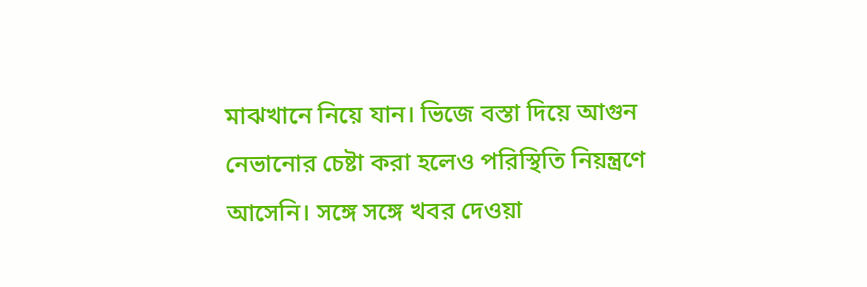মাঝখানে নিয়ে যান। ভিজে বস্তা দিয়ে আগুন নেভানোর চেষ্টা করা হলেও পরিস্থিতি নিয়ন্ত্রণে আসেনি। সঙ্গে সঙ্গে খবর দেওয়া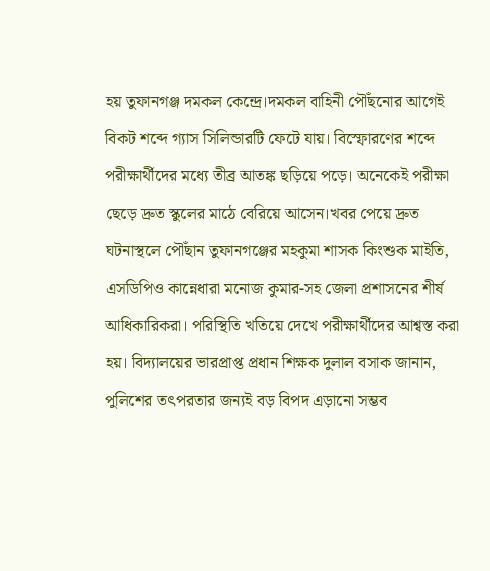হয় তুফানগঞ্জ দমকল কেন্দ্রে।দমকল বাহিনী পৌঁছনোর আগেই বিকট শব্দে গ্যাস সিলিন্ডারটি ফেটে যায়। বিস্ফোরণের শব্দে পরীক্ষার্থীদের মধ্যে তীব্র আতঙ্ক ছড়িয়ে পড়ে। অনেকেই পরীক্ষা ছেড়ে দ্রুত স্কুলের মাঠে বেরিয়ে আসেন।খবর পেয়ে দ্রুত ঘটনাস্থলে পৌঁছান তুফানগঞ্জের মহকুমা শাসক কিংশুক মাইতি, এসডিপিও কান্নেধারা মনোজ কুমার-সহ জেলা প্রশাসনের শীর্ষ আধিকারিকরা। পরিস্থিতি খতিয়ে দেখে পরীক্ষার্থীদের আশ্বস্ত করা হয়। বিদ্যালয়ের ভারপ্রাপ্ত প্রধান শিক্ষক দুলাল বসাক জানান, পুলিশের তৎপরতার জন্যই বড় বিপদ এড়ানো সম্ভব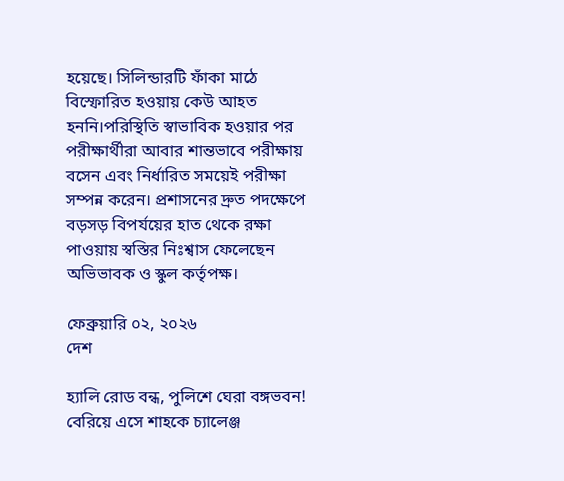হয়েছে। সিলিন্ডারটি ফাঁকা মাঠে বিস্ফোরিত হওয়ায় কেউ আহত হননি।পরিস্থিতি স্বাভাবিক হওয়ার পর পরীক্ষার্থীরা আবার শান্তভাবে পরীক্ষায় বসেন এবং নির্ধারিত সময়েই পরীক্ষা সম্পন্ন করেন। প্রশাসনের দ্রুত পদক্ষেপে বড়সড় বিপর্যয়ের হাত থেকে রক্ষা পাওয়ায় স্বস্তির নিঃশ্বাস ফেলেছেন অভিভাবক ও স্কুল কর্তৃপক্ষ।

ফেব্রুয়ারি ০২, ২০২৬
দেশ

হ্যালি রোড বন্ধ, পুলিশে ঘেরা বঙ্গভবন! বেরিয়ে এসে শাহকে চ্যালেঞ্জ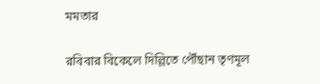মমতার

রবিবার বিকেলে দিল্লিতে পৌঁছান তৃণমূল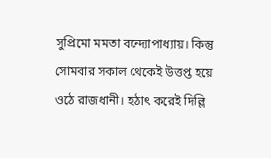সুপ্রিমো মমতা বন্দ্যোপাধ্যায়। কিন্তু সোমবার সকাল থেকেই উত্তপ্ত হয়ে ওঠে রাজধানী। হঠাৎ করেই দিল্লি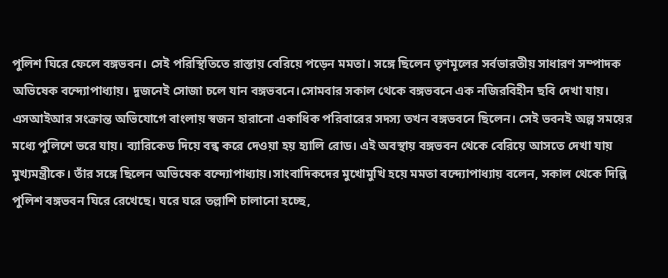পুলিশ ঘিরে ফেলে বঙ্গভবন। সেই পরিস্থিতিতে রাস্তায় বেরিয়ে পড়েন মমতা। সঙ্গে ছিলেন তৃণমূলের সর্বভারতীয় সাধারণ সম্পাদক অভিষেক বন্দ্যোপাধ্যায়। দুজনেই সোজা চলে যান বঙ্গভবনে।সোমবার সকাল থেকে বঙ্গভবনে এক নজিরবিহীন ছবি দেখা যায়। এসআইআর সংক্রান্ত অভিযোগে বাংলায় স্বজন হারানো একাধিক পরিবারের সদস্য তখন বঙ্গভবনে ছিলেন। সেই ভবনই অল্প সময়ের মধ্যে পুলিশে ভরে যায়। ব্যারিকেড দিয়ে বন্ধ করে দেওয়া হয় হ্যালি রোড। এই অবস্থায় বঙ্গভবন থেকে বেরিয়ে আসতে দেখা যায় মুখ্যমন্ত্রীকে। তাঁর সঙ্গে ছিলেন অভিষেক বন্দ্যোপাধ্যায়।সাংবাদিকদের মুখোমুখি হয়ে মমতা বন্দ্যোপাধ্যায় বলেন, সকাল থেকে দিল্লি পুলিশ বঙ্গভবন ঘিরে রেখেছে। ঘরে ঘরে তল্লাশি চালানো হচ্ছে,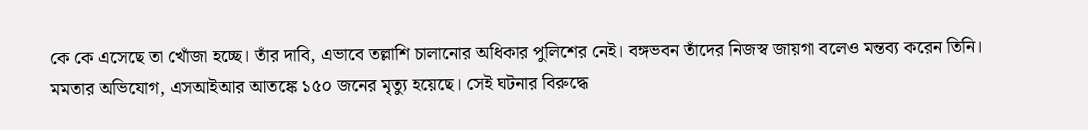কে কে এসেছে তা খোঁজা হচ্ছে। তাঁর দাবি, এভাবে তল্লাশি চালানোর অধিকার পুলিশের নেই। বঙ্গভবন তাঁদের নিজস্ব জায়গা বলেও মন্তব্য করেন তিনি। মমতার অভিযোগ, এসআইআর আতঙ্কে ১৫০ জনের মৃত্যু হয়েছে। সেই ঘটনার বিরুদ্ধে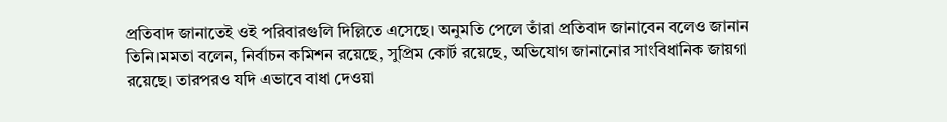প্রতিবাদ জানাতেই ওই পরিবারগুলি দিল্লিতে এসেছে। অনুমতি পেলে তাঁরা প্রতিবাদ জানাবেন বলেও জানান তিনি।মমতা বলেন, নির্বাচন কমিশন রয়েছে, সুপ্রিম কোর্ট রয়েছে, অভিযোগ জানানোর সাংবিধানিক জায়গা রয়েছে। তারপরও যদি এভাবে বাধা দেওয়া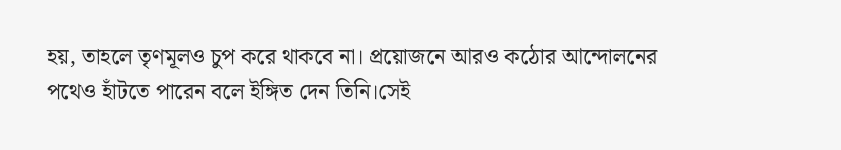হয়, তাহলে তৃণমূলও চুপ করে থাকবে না। প্রয়োজনে আরও কঠোর আন্দোলনের পথেও হাঁটতে পারেন বলে ইঙ্গিত দেন তিনি।সেই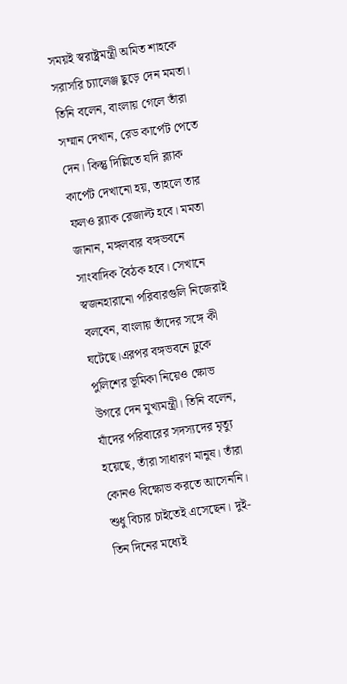সময়ই স্বরাষ্ট্রমন্ত্রী অমিত শাহকে সরাসরি চ্যালেঞ্জ ছুড়ে দেন মমতা। তিনি বলেন, বাংলায় গেলে তাঁরা সম্মান দেখান, রেড কার্পেট পেতে দেন। কিন্তু দিল্লিতে যদি ব্ল্যাক কার্পেট দেখানো হয়, তাহলে তার ফলও ব্ল্যাক রেজাল্ট হবে। মমতা জানান, মঙ্গলবার বঙ্গভবনে সাংবাদিক বৈঠক হবে। সেখানে স্বজনহারানো পরিবারগুলি নিজেরাই বলবেন, বাংলায় তাঁদের সঙ্গে কী ঘটেছে।এরপর বঙ্গভবনে ঢুকে পুলিশের ভূমিকা নিয়েও ক্ষোভ উগরে দেন মুখ্যমন্ত্রী। তিনি বলেন, যাঁদের পরিবারের সদস্যদের মৃত্যু হয়েছে, তাঁরা সাধারণ মানুষ। তাঁরা কোনও বিক্ষোভ করতে আসেননি। শুধু বিচার চাইতেই এসেছেন। দুই-তিন দিনের মধ্যেই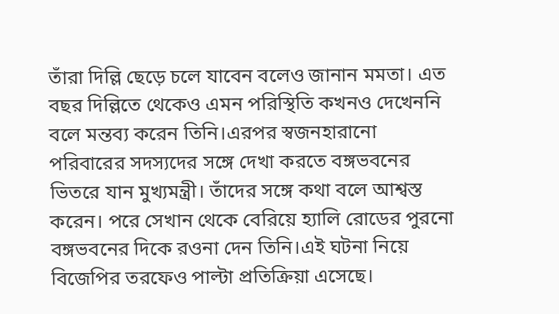তাঁরা দিল্লি ছেড়ে চলে যাবেন বলেও জানান মমতা। এত বছর দিল্লিতে থেকেও এমন পরিস্থিতি কখনও দেখেননি বলে মন্তব্য করেন তিনি।এরপর স্বজনহারানো পরিবারের সদস্যদের সঙ্গে দেখা করতে বঙ্গভবনের ভিতরে যান মুখ্যমন্ত্রী। তাঁদের সঙ্গে কথা বলে আশ্বস্ত করেন। পরে সেখান থেকে বেরিয়ে হ্যালি রোডের পুরনো বঙ্গভবনের দিকে রওনা দেন তিনি।এই ঘটনা নিয়ে বিজেপির তরফেও পাল্টা প্রতিক্রিয়া এসেছে।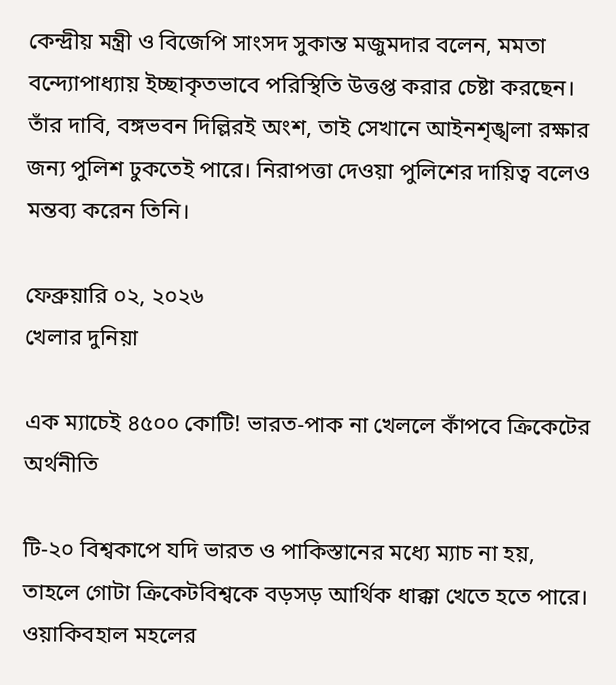কেন্দ্রীয় মন্ত্রী ও বিজেপি সাংসদ সুকান্ত মজুমদার বলেন, মমতা বন্দ্যোপাধ্যায় ইচ্ছাকৃতভাবে পরিস্থিতি উত্তপ্ত করার চেষ্টা করছেন। তাঁর দাবি, বঙ্গভবন দিল্লিরই অংশ, তাই সেখানে আইনশৃঙ্খলা রক্ষার জন্য পুলিশ ঢুকতেই পারে। নিরাপত্তা দেওয়া পুলিশের দায়িত্ব বলেও মন্তব্য করেন তিনি।

ফেব্রুয়ারি ০২, ২০২৬
খেলার দুনিয়া

এক ম্যাচেই ৪৫০০ কোটি! ভারত-পাক না খেললে কাঁপবে ক্রিকেটের অর্থনীতি

টি-২০ বিশ্বকাপে যদি ভারত ও পাকিস্তানের মধ্যে ম্যাচ না হয়, তাহলে গোটা ক্রিকেটবিশ্বকে বড়সড় আর্থিক ধাক্কা খেতে হতে পারে। ওয়াকিবহাল মহলের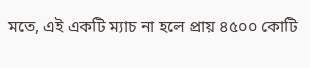মতে, এই একটি ম্যাচ না হলে প্রায় ৪৫০০ কোটি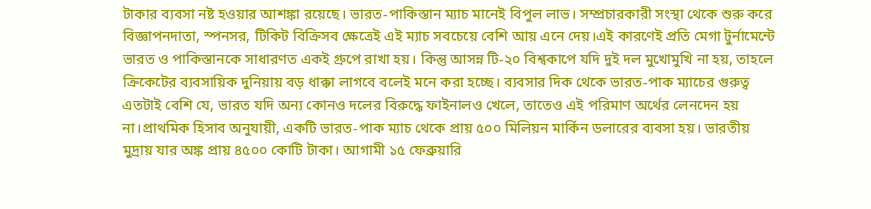টাকার ব্যবসা নষ্ট হওয়ার আশঙ্কা রয়েছে। ভারত-পাকিস্তান ম্যাচ মানেই বিপুল লাভ। সম্প্রচারকারী সংস্থা থেকে শুরু করে বিজ্ঞাপনদাতা, স্পনসর, টিকিট বিক্রিসব ক্ষেত্রেই এই ম্যাচ সবচেয়ে বেশি আয় এনে দেয়।এই কারণেই প্রতি মেগা টুর্নামেন্টে ভারত ও পাকিস্তানকে সাধারণত একই গ্রুপে রাখা হয়। কিন্তু আসন্ন টি-২০ বিশ্বকাপে যদি দুই দল মুখোমুখি না হয়, তাহলে ক্রিকেটের ব্যবসায়িক দুনিয়ায় বড় ধাক্কা লাগবে বলেই মনে করা হচ্ছে। ব্যবসার দিক থেকে ভারত-পাক ম্যাচের গুরুত্ব এতটাই বেশি যে, ভারত যদি অন্য কোনও দলের বিরুদ্ধে ফাইনালও খেলে, তাতেও এই পরিমাণ অর্থের লেনদেন হয় না।প্রাথমিক হিসাব অনুযায়ী, একটি ভারত-পাক ম্যাচ থেকে প্রায় ৫০০ মিলিয়ন মার্কিন ডলারের ব্যবসা হয়। ভারতীয় মুদ্রায় যার অঙ্ক প্রায় ৪৫০০ কোটি টাকা। আগামী ১৫ ফেব্রুয়ারি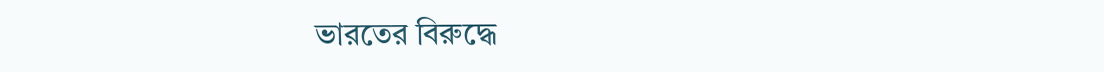ভারতের বিরুদ্ধে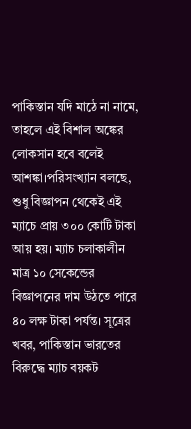পাকিস্তান যদি মাঠে না নামে, তাহলে এই বিশাল অঙ্কের লোকসান হবে বলেই আশঙ্কা।পরিসংখ্যান বলছে, শুধু বিজ্ঞাপন থেকেই এই ম্যাচে প্রায় ৩০০ কোটি টাকা আয় হয়। ম্যাচ চলাকালীন মাত্র ১০ সেকেন্ডের বিজ্ঞাপনের দাম উঠতে পারে ৪০ লক্ষ টাকা পর্যন্ত। সূত্রের খবর, পাকিস্তান ভারতের বিরুদ্ধে ম্যাচ বয়কট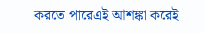করতে পারেএই আশঙ্কা করেই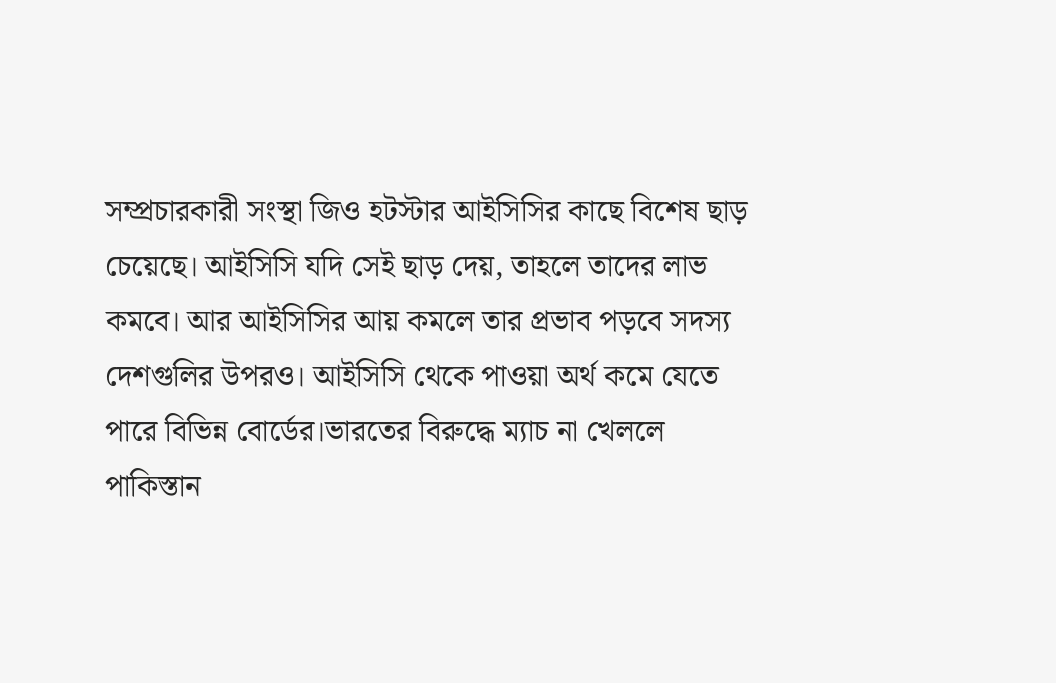সম্প্রচারকারী সংস্থা জিও হটস্টার আইসিসির কাছে বিশেষ ছাড় চেয়েছে। আইসিসি যদি সেই ছাড় দেয়, তাহলে তাদের লাভ কমবে। আর আইসিসির আয় কমলে তার প্রভাব পড়বে সদস্য দেশগুলির উপরও। আইসিসি থেকে পাওয়া অর্থ কমে যেতে পারে বিভিন্ন বোর্ডের।ভারতের বিরুদ্ধে ম্যাচ না খেললে পাকিস্তান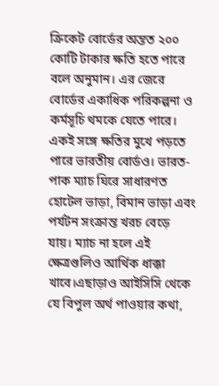ক্রিকেট বোর্ডের অন্তত ২০০ কোটি টাকার ক্ষতি হতে পারে বলে অনুমান। এর জেরে বোর্ডের একাধিক পরিকল্পনা ও কর্মসূচি থমকে যেতে পারে। একই সঙ্গে ক্ষতির মুখে পড়তে পারে ভারতীয় বোর্ডও। ভারত-পাক ম্যাচ ঘিরে সাধারণত হোটেল ভাড়া, বিমান ভাড়া এবং পর্যটন সংক্রান্ত খরচ বেড়ে যায়। ম্যাচ না হলে এই ক্ষেত্রগুলিও আর্থিক ধাক্কা খাবে।এছাড়াও আইসিসি থেকে যে বিপুল অর্থ পাওয়ার কথা,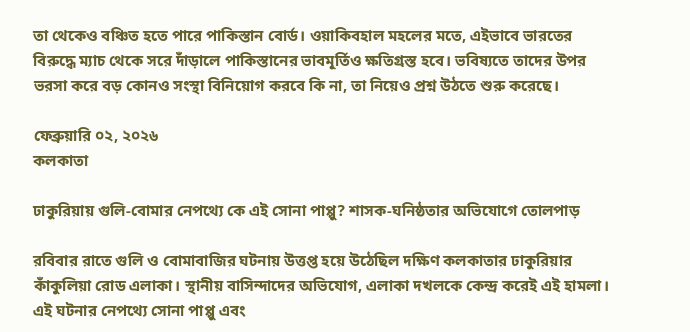তা থেকেও বঞ্চিত হতে পারে পাকিস্তান বোর্ড। ওয়াকিবহাল মহলের মতে, এইভাবে ভারতের বিরুদ্ধে ম্যাচ থেকে সরে দাঁড়ালে পাকিস্তানের ভাবমূর্তিও ক্ষতিগ্রস্ত হবে। ভবিষ্যতে তাদের উপর ভরসা করে বড় কোনও সংস্থা বিনিয়োগ করবে কি না, তা নিয়েও প্রশ্ন উঠতে শুরু করেছে।

ফেব্রুয়ারি ০২, ২০২৬
কলকাতা

ঢাকুরিয়ায় গুলি-বোমার নেপথ্যে কে এই সোনা পাপ্পু? শাসক-ঘনিষ্ঠতার অভিযোগে তোলপাড়

রবিবার রাতে গুলি ও বোমাবাজির ঘটনায় উত্তপ্ত হয়ে উঠেছিল দক্ষিণ কলকাতার ঢাকুরিয়ার কাঁকুলিয়া রোড এলাকা। স্থানীয় বাসিন্দাদের অভিযোগ, এলাকা দখলকে কেন্দ্র করেই এই হামলা। এই ঘটনার নেপথ্যে সোনা পাপ্পু এবং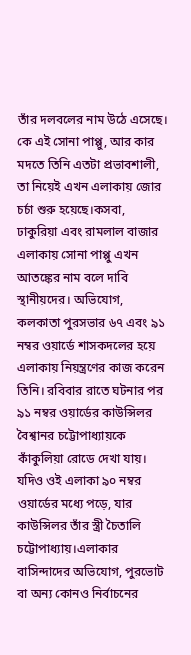তাঁর দলবলের নাম উঠে এসেছে। কে এই সোনা পাপ্পু, আর কার মদতে তিনি এতটা প্রভাবশালী, তা নিয়েই এখন এলাকায় জোর চর্চা শুরু হয়েছে।কসবা, ঢাকুরিয়া এবং রামলাল বাজার এলাকায় সোনা পাপ্পু এখন আতঙ্কের নাম বলে দাবি স্থানীয়দের। অভিযোগ, কলকাতা পুরসভার ৬৭ এবং ৯১ নম্বর ওয়ার্ডে শাসকদলের হয়ে এলাকায় নিয়ন্ত্রণের কাজ করেন তিনি। রবিবার রাতে ঘটনার পর ৯১ নম্বর ওয়ার্ডের কাউন্সিলর বৈশ্বানর চট্টোপাধ্যায়কে কাঁকুলিয়া রোডে দেখা যায়। যদিও ওই এলাকা ৯০ নম্বর ওয়ার্ডের মধ্যে পড়ে, যার কাউন্সিলর তাঁর স্ত্রী চৈতালি চট্টোপাধ্যায়।এলাকার বাসিন্দাদের অভিযোগ, পুরভোট বা অন্য কোনও নির্বাচনের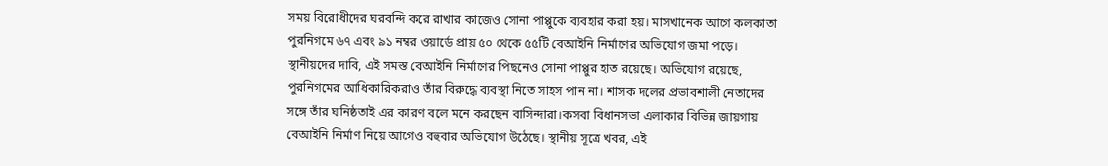সময় বিরোধীদের ঘরবন্দি করে রাখার কাজেও সোনা পাপ্পুকে ব্যবহার করা হয়। মাসখানেক আগে কলকাতা পুরনিগমে ৬৭ এবং ৯১ নম্বর ওয়ার্ডে প্রায় ৫০ থেকে ৫৫টি বেআইনি নির্মাণের অভিযোগ জমা পড়ে। স্থানীয়দের দাবি, এই সমস্ত বেআইনি নির্মাণের পিছনেও সোনা পাপ্পুর হাত রয়েছে। অভিযোগ রয়েছে, পুরনিগমের আধিকারিকরাও তাঁর বিরুদ্ধে ব্যবস্থা নিতে সাহস পান না। শাসক দলের প্রভাবশালী নেতাদের সঙ্গে তাঁর ঘনিষ্ঠতাই এর কারণ বলে মনে করছেন বাসিন্দারা।কসবা বিধানসভা এলাকার বিভিন্ন জায়গায় বেআইনি নির্মাণ নিয়ে আগেও বহুবার অভিযোগ উঠেছে। স্থানীয় সূত্রে খবর, এই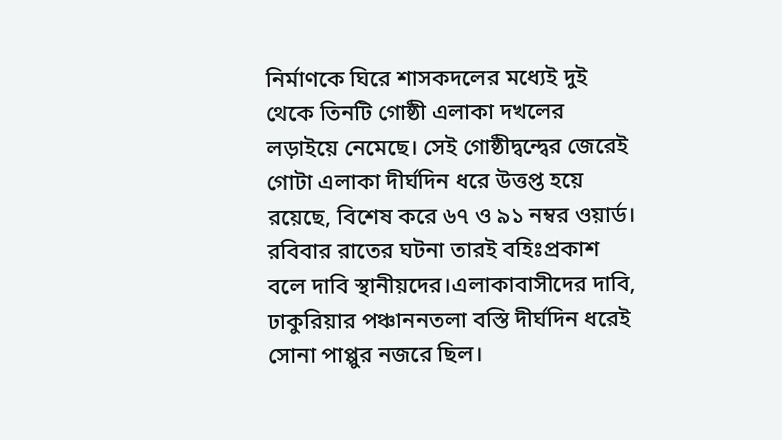নির্মাণকে ঘিরে শাসকদলের মধ্যেই দুই থেকে তিনটি গোষ্ঠী এলাকা দখলের লড়াইয়ে নেমেছে। সেই গোষ্ঠীদ্বন্দ্বের জেরেই গোটা এলাকা দীর্ঘদিন ধরে উত্তপ্ত হয়ে রয়েছে, বিশেষ করে ৬৭ ও ৯১ নম্বর ওয়ার্ড। রবিবার রাতের ঘটনা তারই বহিঃপ্রকাশ বলে দাবি স্থানীয়দের।এলাকাবাসীদের দাবি, ঢাকুরিয়ার পঞ্চাননতলা বস্তি দীর্ঘদিন ধরেই সোনা পাপ্পুর নজরে ছিল।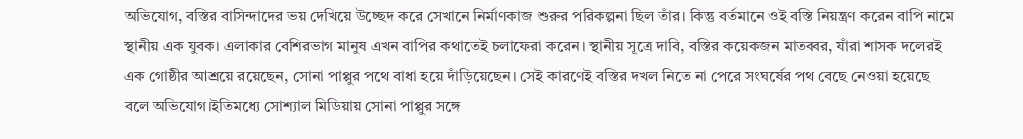অভিযোগ, বস্তির বাসিন্দাদের ভয় দেখিয়ে উচ্ছেদ করে সেখানে নির্মাণকাজ শুরুর পরিকল্পনা ছিল তাঁর। কিন্তু বর্তমানে ওই বস্তি নিয়ন্ত্রণ করেন বাপি নামে স্থানীয় এক যুবক। এলাকার বেশিরভাগ মানুষ এখন বাপির কথাতেই চলাফেরা করেন। স্থানীয় সূত্রে দাবি, বস্তির কয়েকজন মাতব্বর, যাঁরা শাসক দলেরই এক গোষ্ঠীর আশ্রয়ে রয়েছেন, সোনা পাপ্পুর পথে বাধা হয়ে দাঁড়িয়েছেন। সেই কারণেই বস্তির দখল নিতে না পেরে সংঘর্ষের পথ বেছে নেওয়া হয়েছে বলে অভিযোগ।ইতিমধ্যে সোশ্যাল মিডিয়ায় সোনা পাপ্পুর সঙ্গে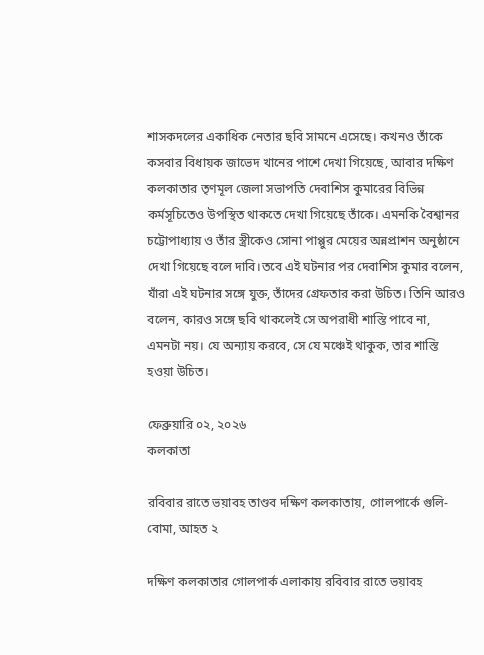শাসকদলের একাধিক নেতার ছবি সামনে এসেছে। কখনও তাঁকে কসবার বিধায়ক জাভেদ খানের পাশে দেখা গিয়েছে, আবার দক্ষিণ কলকাতার তৃণমূল জেলা সভাপতি দেবাশিস কুমারের বিভিন্ন কর্মসূচিতেও উপস্থিত থাকতে দেখা গিয়েছে তাঁকে। এমনকি বৈশ্বানর চট্টোপাধ্যায় ও তাঁর স্ত্রীকেও সোনা পাপ্পুর মেয়ের অন্নপ্রাশন অনুষ্ঠানে দেখা গিয়েছে বলে দাবি।তবে এই ঘটনার পর দেবাশিস কুমার বলেন, যাঁরা এই ঘটনার সঙ্গে যুক্ত, তাঁদের গ্রেফতার করা উচিত। তিনি আরও বলেন, কারও সঙ্গে ছবি থাকলেই সে অপরাধী শাস্তি পাবে না, এমনটা নয়। যে অন্যায় করবে, সে যে মঞ্চেই থাকুক, তার শাস্তি হওয়া উচিত।

ফেব্রুয়ারি ০২, ২০২৬
কলকাতা

রবিবার রাতে ভয়াবহ তাণ্ডব দক্ষিণ কলকাতায়, গোলপার্কে গুলি-বোমা, আহত ২

দক্ষিণ কলকাতার গোলপার্ক এলাকায় রবিবার রাতে ভয়াবহ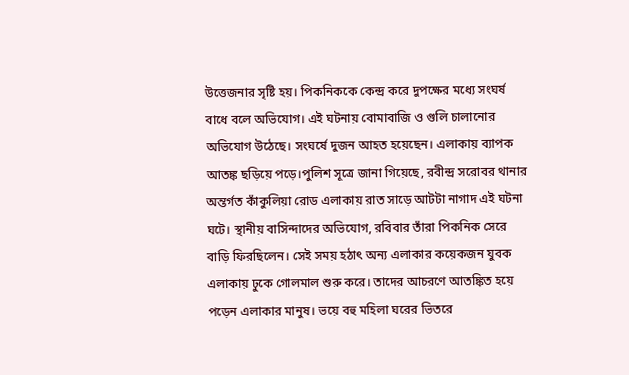উত্তেজনার সৃষ্টি হয়। পিকনিককে কেন্দ্র করে দুপক্ষের মধ্যে সংঘর্ষ বাধে বলে অভিযোগ। এই ঘটনায় বোমাবাজি ও গুলি চালানোর অভিযোগ উঠেছে। সংঘর্ষে দুজন আহত হয়েছেন। এলাকায় ব্যাপক আতঙ্ক ছড়িয়ে পড়ে।পুলিশ সূত্রে জানা গিয়েছে, রবীন্দ্র সরোবর থানার অন্তর্গত কাঁকুলিয়া রোড এলাকায় রাত সাড়ে আটটা নাগাদ এই ঘটনা ঘটে। স্থানীয় বাসিন্দাদের অভিযোগ, রবিবার তাঁরা পিকনিক সেরে বাড়ি ফিরছিলেন। সেই সময় হঠাৎ অন্য এলাকার কয়েকজন যুবক এলাকায় ঢুকে গোলমাল শুরু করে। তাদের আচরণে আতঙ্কিত হয়ে পড়েন এলাকার মানুষ। ভয়ে বহু মহিলা ঘরের ভিতরে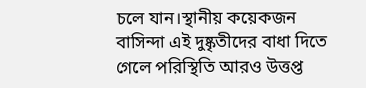চলে যান।স্থানীয় কয়েকজন বাসিন্দা এই দুষ্কৃতীদের বাধা দিতে গেলে পরিস্থিতি আরও উত্তপ্ত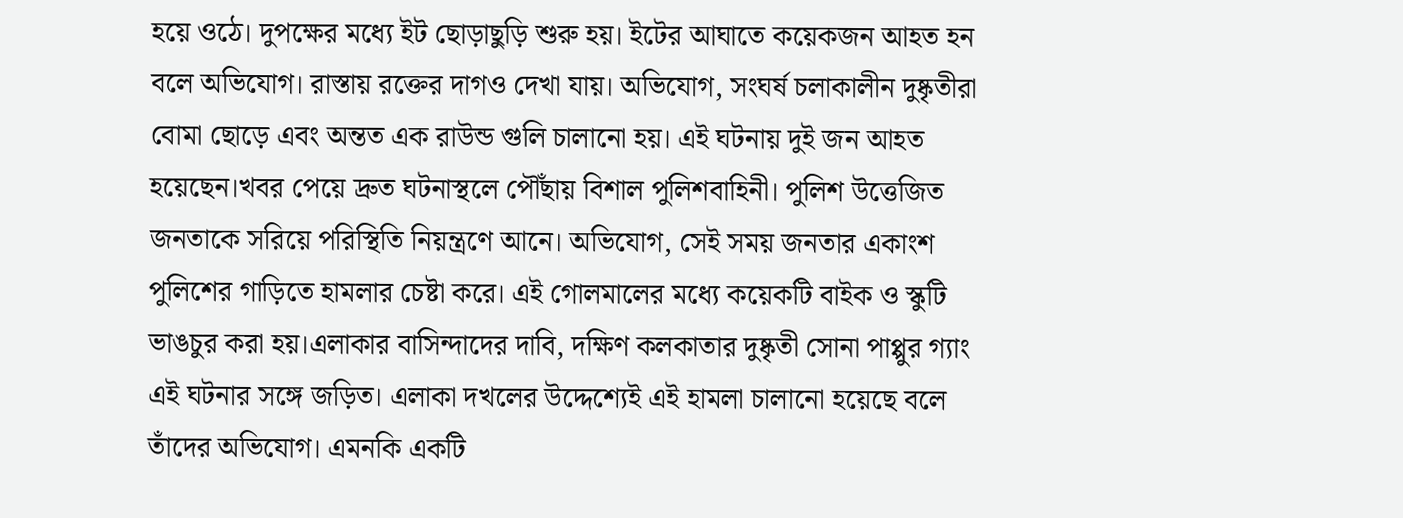হয়ে ওঠে। দুপক্ষের মধ্যে ইট ছোড়াছুড়ি শুরু হয়। ইটের আঘাতে কয়েকজন আহত হন বলে অভিযোগ। রাস্তায় রক্তের দাগও দেখা যায়। অভিযোগ, সংঘর্ষ চলাকালীন দুষ্কৃতীরা বোমা ছোড়ে এবং অন্তত এক রাউন্ড গুলি চালানো হয়। এই ঘটনায় দুই জন আহত হয়েছেন।খবর পেয়ে দ্রুত ঘটনাস্থলে পৌঁছায় বিশাল পুলিশবাহিনী। পুলিশ উত্তেজিত জনতাকে সরিয়ে পরিস্থিতি নিয়ন্ত্রণে আনে। অভিযোগ, সেই সময় জনতার একাংশ পুলিশের গাড়িতে হামলার চেষ্টা করে। এই গোলমালের মধ্যে কয়েকটি বাইক ও স্কুটি ভাঙচুর করা হয়।এলাকার বাসিন্দাদের দাবি, দক্ষিণ কলকাতার দুষ্কৃতী সোনা পাপ্পুর গ্যাং এই ঘটনার সঙ্গে জড়িত। এলাকা দখলের উদ্দেশ্যেই এই হামলা চালানো হয়েছে বলে তাঁদের অভিযোগ। এমনকি একটি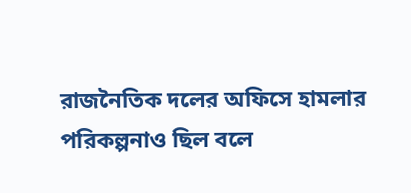রাজনৈতিক দলের অফিসে হামলার পরিকল্পনাও ছিল বলে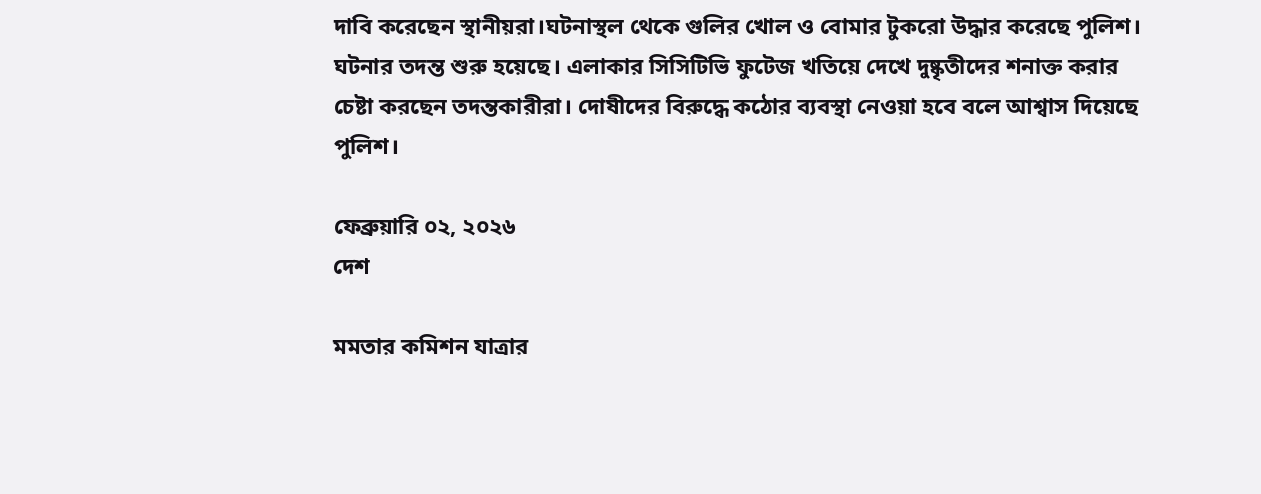দাবি করেছেন স্থানীয়রা।ঘটনাস্থল থেকে গুলির খোল ও বোমার টুকরো উদ্ধার করেছে পুলিশ। ঘটনার তদন্ত শুরু হয়েছে। এলাকার সিসিটিভি ফুটেজ খতিয়ে দেখে দুষ্কৃতীদের শনাক্ত করার চেষ্টা করছেন তদন্তকারীরা। দোষীদের বিরুদ্ধে কঠোর ব্যবস্থা নেওয়া হবে বলে আশ্বাস দিয়েছে পুলিশ।

ফেব্রুয়ারি ০২, ২০২৬
দেশ

মমতার কমিশন যাত্রার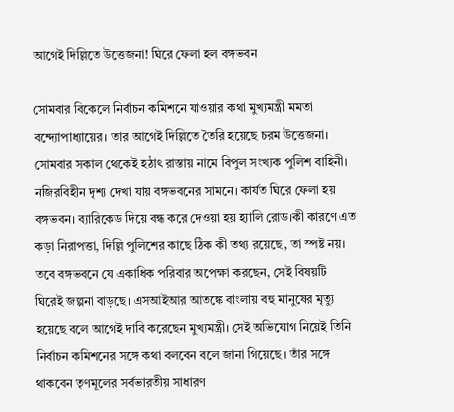আগেই দিল্লিতে উত্তেজনা! ঘিরে ফেলা হল বঙ্গভবন

সোমবার বিকেলে নির্বাচন কমিশনে যাওয়ার কথা মুখ্যমন্ত্রী মমতা বন্দ্যোপাধ্যায়ের। তার আগেই দিল্লিতে তৈরি হয়েছে চরম উত্তেজনা। সোমবার সকাল থেকেই হঠাৎ রাস্তায় নামে বিপুল সংখ্যক পুলিশ বাহিনী। নজিরবিহীন দৃশ্য দেখা যায় বঙ্গভবনের সামনে। কার্যত ঘিরে ফেলা হয় বঙ্গভবন। ব্যারিকেড দিয়ে বন্ধ করে দেওয়া হয় হ্যালি রোড।কী কারণে এত কড়া নিরাপত্তা, দিল্লি পুলিশের কাছে ঠিক কী তথ্য রয়েছে, তা স্পষ্ট নয়। তবে বঙ্গভবনে যে একাধিক পরিবার অপেক্ষা করছেন, সেই বিষয়টি ঘিরেই জল্পনা বাড়ছে। এসআইআর আতঙ্কে বাংলায় বহু মানুষের মৃত্যু হয়েছে বলে আগেই দাবি করেছেন মুখ্যমন্ত্রী। সেই অভিযোগ নিয়েই তিনি নির্বাচন কমিশনের সঙ্গে কথা বলবেন বলে জানা গিয়েছে। তাঁর সঙ্গে থাকবেন তৃণমূলের সর্বভারতীয় সাধারণ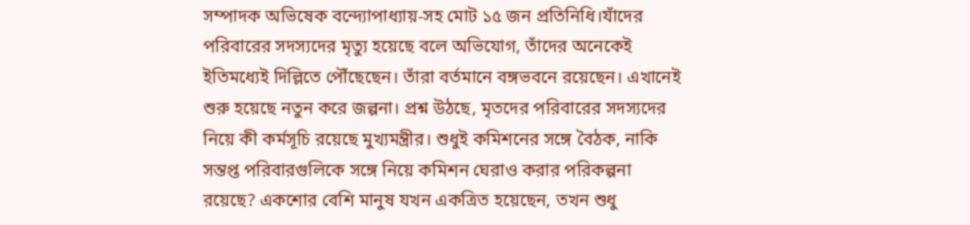সম্পাদক অভিষেক বন্দ্যোপাধ্যায়-সহ মোট ১৫ জন প্রতিনিধি।যাঁদের পরিবারের সদস্যদের মৃত্যু হয়েছে বলে অভিযোগ, তাঁদের অনেকেই ইতিমধ্যেই দিল্লিতে পৌঁছেছেন। তাঁরা বর্তমানে বঙ্গভবনে রয়েছেন। এখানেই শুরু হয়েছে নতুন করে জল্পনা। প্রশ্ন উঠছে, মৃতদের পরিবারের সদস্যদের নিয়ে কী কর্মসূচি রয়েছে মুখ্যমন্ত্রীর। শুধুই কমিশনের সঙ্গে বৈঠক, নাকি সন্তপ্ত পরিবারগুলিকে সঙ্গে নিয়ে কমিশন ঘেরাও করার পরিকল্পনা রয়েছে? একশোর বেশি মানুষ যখন একত্রিত হয়েছেন, তখন শুধু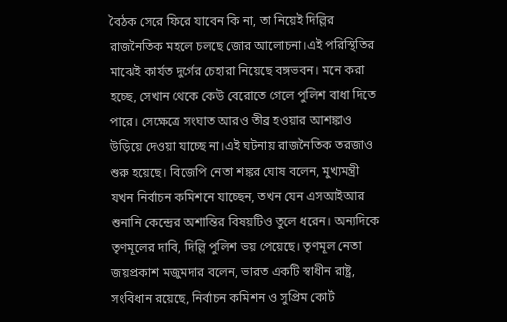বৈঠক সেরে ফিরে যাবেন কি না, তা নিয়েই দিল্লির রাজনৈতিক মহলে চলছে জোর আলোচনা।এই পরিস্থিতির মাঝেই কার্যত দুর্গের চেহারা নিয়েছে বঙ্গভবন। মনে করা হচ্ছে, সেখান থেকে কেউ বেরোতে গেলে পুলিশ বাধা দিতে পারে। সেক্ষেত্রে সংঘাত আরও তীব্র হওয়ার আশঙ্কাও উড়িয়ে দেওয়া যাচ্ছে না।এই ঘটনায় রাজনৈতিক তরজাও শুরু হয়েছে। বিজেপি নেতা শঙ্কর ঘোষ বলেন, মুখ্যমন্ত্রী যখন নির্বাচন কমিশনে যাচ্ছেন, তখন যেন এসআইআর শুনানি কেন্দ্রের অশান্তির বিষয়টিও তুলে ধরেন। অন্যদিকে তৃণমূলের দাবি, দিল্লি পুলিশ ভয় পেয়েছে। তৃণমূল নেতা জয়প্রকাশ মজুমদার বলেন, ভারত একটি স্বাধীন রাষ্ট্র, সংবিধান রয়েছে, নির্বাচন কমিশন ও সুপ্রিম কোর্ট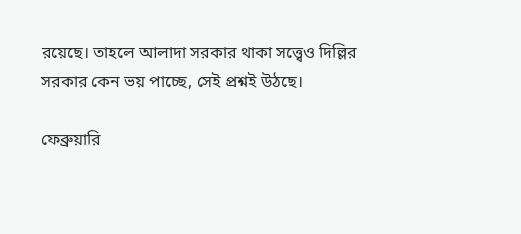রয়েছে। তাহলে আলাদা সরকার থাকা সত্ত্বেও দিল্লির সরকার কেন ভয় পাচ্ছে, সেই প্রশ্নই উঠছে।

ফেব্রুয়ারি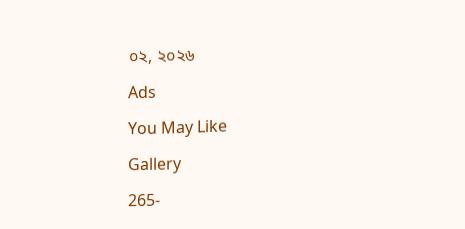০২, ২০২৬

Ads

You May Like

Gallery

265-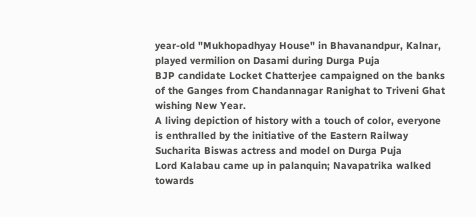year-old "Mukhopadhyay House" in Bhavanandpur, Kalnar, played vermilion on Dasami during Durga Puja
BJP candidate Locket Chatterjee campaigned on the banks of the Ganges from Chandannagar Ranighat to Triveni Ghat wishing New Year.
A living depiction of history with a touch of color, everyone is enthralled by the initiative of the Eastern Railway
Sucharita Biswas actress and model on Durga Puja
Lord Kalabau came up in palanquin; Navapatrika walked towards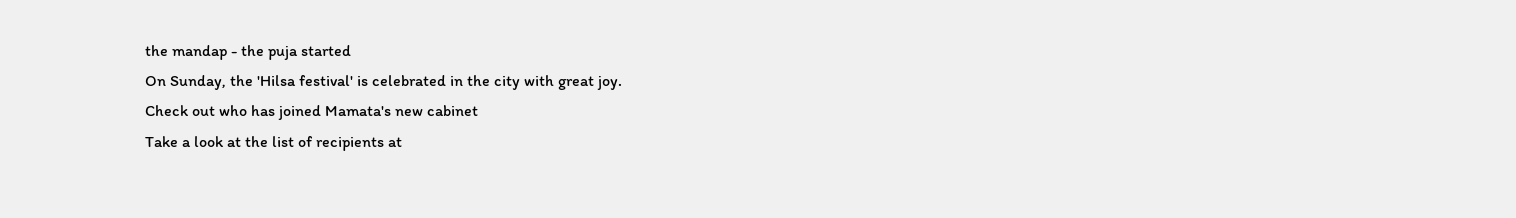the mandap - the puja started
On Sunday, the 'Hilsa festival' is celebrated in the city with great joy.
Check out who has joined Mamata's new cabinet
Take a look at the list of recipients at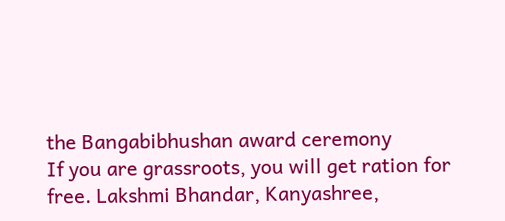the Bangabibhushan award ceremony
If you are grassroots, you will get ration for free. Lakshmi Bhandar, Kanyashree,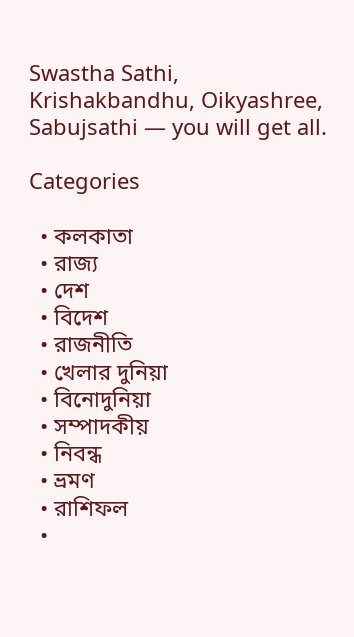Swastha Sathi, Krishakbandhu, Oikyashree, Sabujsathi — you will get all.

Categories

  • কলকাতা
  • রাজ্য
  • দেশ
  • বিদেশ
  • রাজনীতি
  • খেলার দুনিয়া
  • বিনোদুনিয়া
  • সম্পাদকীয়
  • নিবন্ধ
  • ভ্রমণ
  • রাশিফল
  •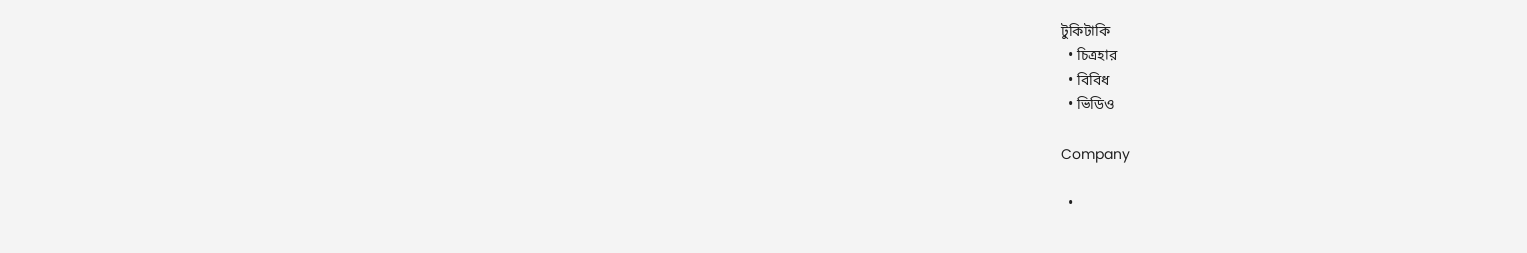টুকিটাকি
  • চিত্রহার
  • বিবিধ
  • ভিডিও

Company

  •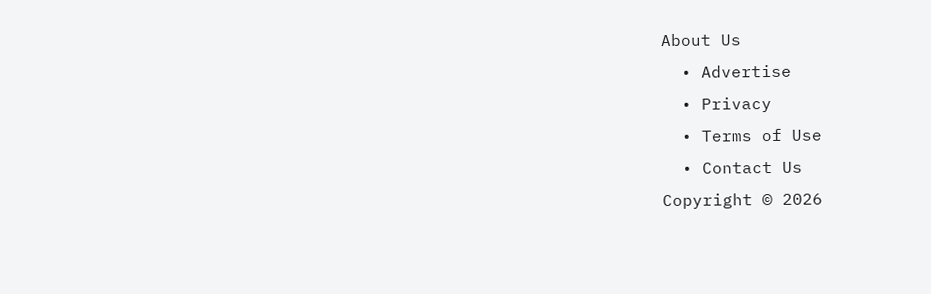About Us
  • Advertise
  • Privacy
  • Terms of Use
  • Contact Us
Copyright © 2026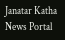Janatar Katha News Portal